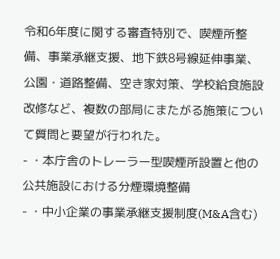令和6年度に関する審査特別で、喫煙所整備、事業承継支援、地下鉄8号線延伸事業、公園・道路整備、空き家対策、学校給食施設改修など、複数の部局にまたがる施策について質問と要望が行われた。
- ・本庁舎のトレーラー型喫煙所設置と他の公共施設における分煙環境整備
- ・中小企業の事業承継支援制度(M&A含む)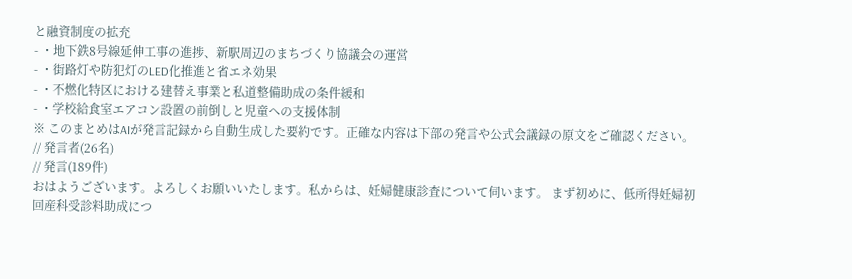と融資制度の拡充
- ・地下鉄8号線延伸工事の進捗、新駅周辺のまちづくり協議会の運営
- ・街路灯や防犯灯のLED化推進と省エネ効果
- ・不燃化特区における建替え事業と私道整備助成の条件緩和
- ・学校給食室エアコン設置の前倒しと児童への支援体制
※ このまとめはAIが発言記録から自動生成した要約です。正確な内容は下部の発言や公式会議録の原文をご確認ください。
// 発言者(26名)
// 発言(189件)
おはようございます。よろしくお願いいたします。私からは、妊婦健康診査について伺います。 まず初めに、低所得妊婦初回産科受診料助成につ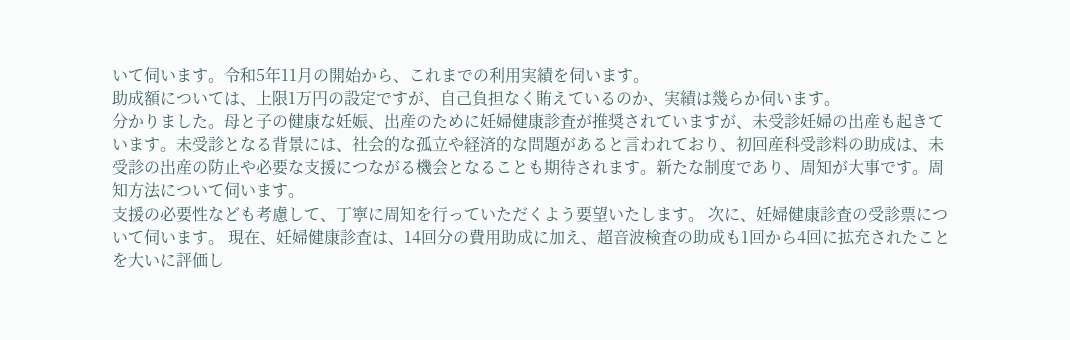いて伺います。令和5年11月の開始から、これまでの利用実績を伺います。
助成額については、上限1万円の設定ですが、自己負担なく賄えているのか、実績は幾らか伺います。
分かりました。母と子の健康な妊娠、出産のために妊婦健康診査が推奨されていますが、未受診妊婦の出産も起きています。未受診となる背景には、社会的な孤立や経済的な問題があると言われており、初回産科受診料の助成は、未受診の出産の防止や必要な支援につながる機会となることも期待されます。新たな制度であり、周知が大事です。周知方法について伺います。
支援の必要性なども考慮して、丁寧に周知を行っていただくよう要望いたします。 次に、妊婦健康診査の受診票について伺います。 現在、妊婦健康診査は、14回分の費用助成に加え、超音波検査の助成も1回から4回に拡充されたことを大いに評価し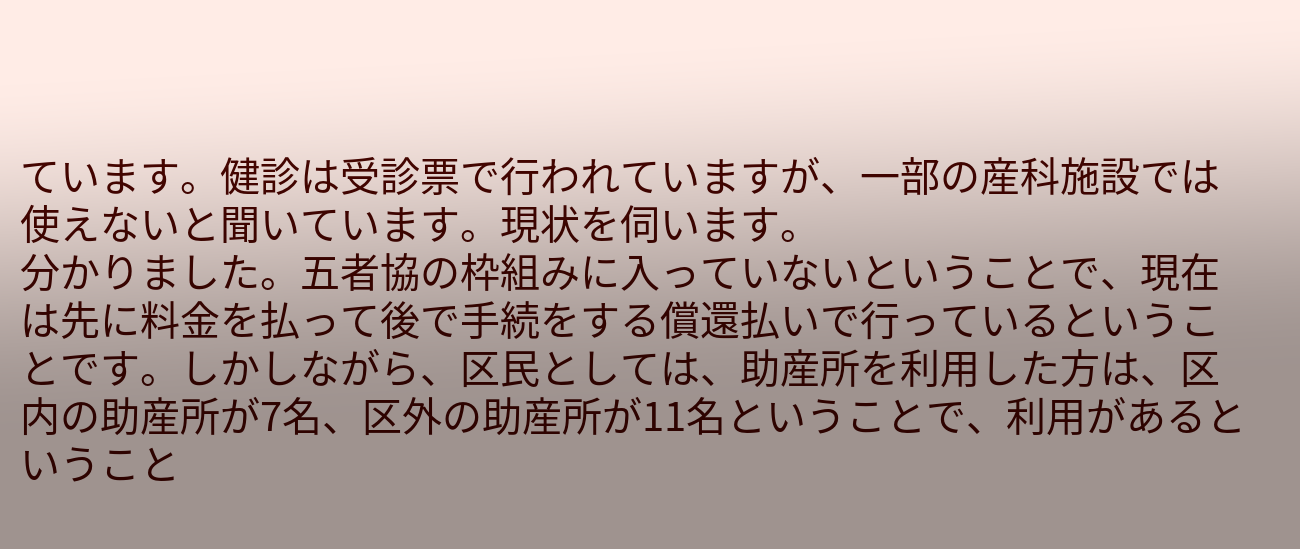ています。健診は受診票で行われていますが、一部の産科施設では使えないと聞いています。現状を伺います。
分かりました。五者協の枠組みに入っていないということで、現在は先に料金を払って後で手続をする償還払いで行っているということです。しかしながら、区民としては、助産所を利用した方は、区内の助産所が7名、区外の助産所が11名ということで、利用があるということ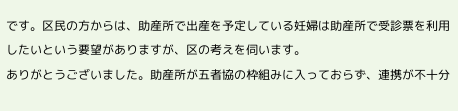です。区民の方からは、助産所で出産を予定している妊婦は助産所で受診票を利用したいという要望がありますが、区の考えを伺います。
ありがとうございました。助産所が五者協の枠組みに入っておらず、連携が不十分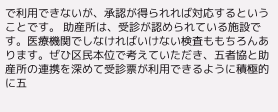で利用できないが、承認が得られれば対応するということです。 助産所は、受診が認められている施設です。医療機関でしなければいけない検査ももちろんあります。ぜひ区民本位で考えていただき、五者協と助産所の連携を深めて受診票が利用できるように積極的に五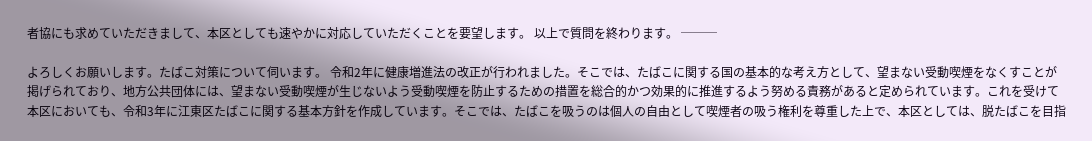者協にも求めていただきまして、本区としても速やかに対応していただくことを要望します。 以上で質問を終わります。 ───

よろしくお願いします。たばこ対策について伺います。 令和2年に健康増進法の改正が行われました。そこでは、たばこに関する国の基本的な考え方として、望まない受動喫煙をなくすことが掲げられており、地方公共団体には、望まない受動喫煙が生じないよう受動喫煙を防止するための措置を総合的かつ効果的に推進するよう努める責務があると定められています。これを受けて本区においても、令和3年に江東区たばこに関する基本方針を作成しています。そこでは、たばこを吸うのは個人の自由として喫煙者の吸う権利を尊重した上で、本区としては、脱たばこを目指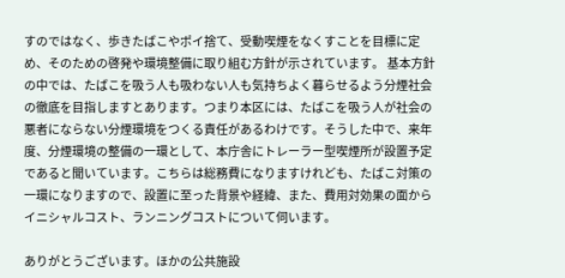すのではなく、歩きたばこやポイ捨て、受動喫煙をなくすことを目標に定め、そのための啓発や環境整備に取り組む方針が示されています。 基本方針の中では、たばこを吸う人も吸わない人も気持ちよく暮らせるよう分煙社会の徹底を目指しますとあります。つまり本区には、たばこを吸う人が社会の悪者にならない分煙環境をつくる責任があるわけです。そうした中で、来年度、分煙環境の整備の一環として、本庁舎にトレーラー型喫煙所が設置予定であると聞いています。こちらは総務費になりますけれども、たばこ対策の一環になりますので、設置に至った背景や経緯、また、費用対効果の面からイニシャルコスト、ランニングコストについて伺います。

ありがとうございます。ほかの公共施設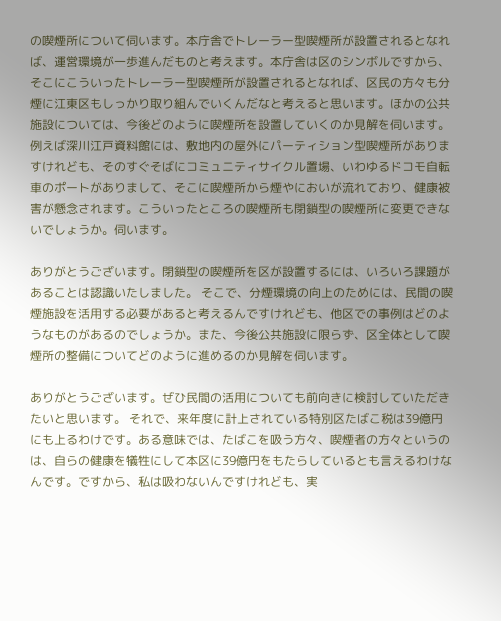の喫煙所について伺います。本庁舎でトレーラー型喫煙所が設置されるとなれば、運営環境が一歩進んだものと考えます。本庁舎は区のシンボルですから、そこにこういったトレーラー型喫煙所が設置されるとなれば、区民の方々も分煙に江東区もしっかり取り組んでいくんだなと考えると思います。ほかの公共施設については、今後どのように喫煙所を設置していくのか見解を伺います。例えば深川江戸資料館には、敷地内の屋外にパーティション型喫煙所がありますけれども、そのすぐそばにコミュニティサイクル置場、いわゆるドコモ自転車のポートがありまして、そこに喫煙所から煙やにおいが流れており、健康被害が懸念されます。こういったところの喫煙所も閉鎖型の喫煙所に変更できないでしょうか。伺います。

ありがとうございます。閉鎖型の喫煙所を区が設置するには、いろいろ課題があることは認識いたしました。 そこで、分煙環境の向上のためには、民間の喫煙施設を活用する必要があると考えるんですけれども、他区での事例はどのようなものがあるのでしょうか。また、今後公共施設に限らず、区全体として喫煙所の整備についてどのように進めるのか見解を伺います。

ありがとうございます。ぜひ民間の活用についても前向きに検討していただきたいと思います。 それで、来年度に計上されている特別区たばこ税は39億円にも上るわけです。ある意味では、たばこを吸う方々、喫煙者の方々というのは、自らの健康を犠牲にして本区に39億円をもたらしているとも言えるわけなんです。ですから、私は吸わないんですけれども、実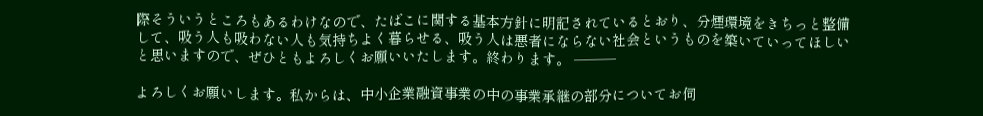際そういうところもあるわけなので、たばこに関する基本方針に明記されているとおり、分煙環境をきちっと整備して、吸う人も吸わない人も気持ちよく暮らせる、吸う人は悪者にならない社会というものを築いていってほしいと思いますので、ぜひともよろしくお願いいたします。終わります。 ───

よろしくお願いします。私からは、中小企業融資事業の中の事業承継の部分についてお伺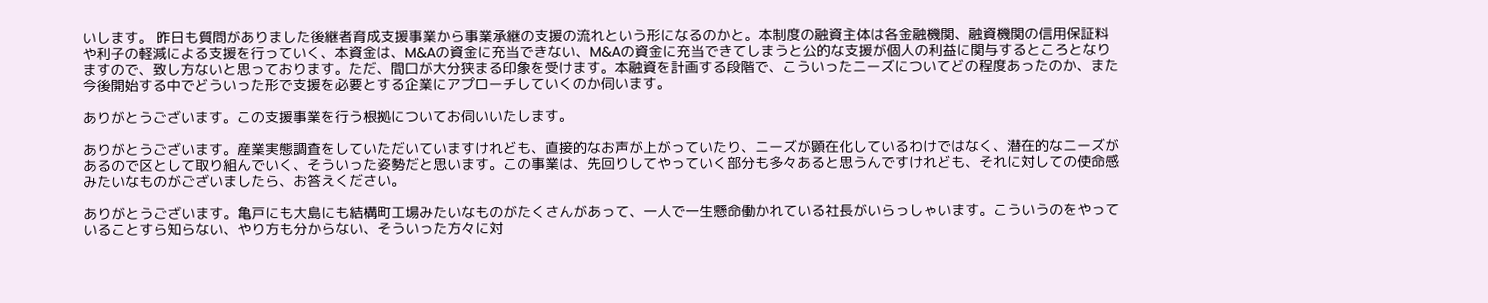いします。 昨日も質問がありました後継者育成支援事業から事業承継の支援の流れという形になるのかと。本制度の融資主体は各金融機関、融資機関の信用保証料や利子の軽減による支援を行っていく、本資金は、M&Aの資金に充当できない、M&Aの資金に充当できてしまうと公的な支援が個人の利益に関与するところとなりますので、致し方ないと思っております。ただ、間口が大分狭まる印象を受けます。本融資を計画する段階で、こういったニーズについてどの程度あったのか、また今後開始する中でどういった形で支援を必要とする企業にアプローチしていくのか伺います。

ありがとうございます。この支援事業を行う根拠についてお伺いいたします。

ありがとうございます。産業実態調査をしていただいていますけれども、直接的なお声が上がっていたり、ニーズが顕在化しているわけではなく、潜在的なニーズがあるので区として取り組んでいく、そういった姿勢だと思います。この事業は、先回りしてやっていく部分も多々あると思うんですけれども、それに対しての使命感みたいなものがございましたら、お答えください。

ありがとうございます。亀戸にも大島にも結構町工場みたいなものがたくさんがあって、一人で一生懸命働かれている社長がいらっしゃいます。こういうのをやっていることすら知らない、やり方も分からない、そういった方々に対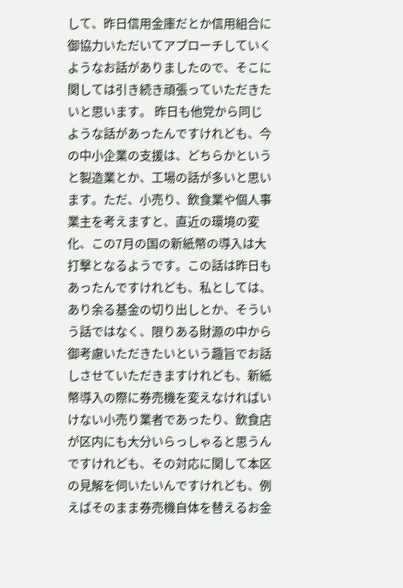して、昨日信用金庫だとか信用組合に御協力いただいてアプローチしていくようなお話がありましたので、そこに関しては引き続き頑張っていただきたいと思います。 昨日も他党から同じような話があったんですけれども、今の中小企業の支援は、どちらかというと製造業とか、工場の話が多いと思います。ただ、小売り、飲食業や個人事業主を考えますと、直近の環境の変化、この7月の国の新紙幣の導入は大打撃となるようです。この話は昨日もあったんですけれども、私としては、あり余る基金の切り出しとか、そういう話ではなく、限りある財源の中から御考慮いただきたいという趣旨でお話しさせていただきますけれども、新紙幣導入の際に券売機を変えなければいけない小売り業者であったり、飲食店が区内にも大分いらっしゃると思うんですけれども、その対応に関して本区の見解を伺いたいんですけれども、例えばそのまま券売機自体を替えるお金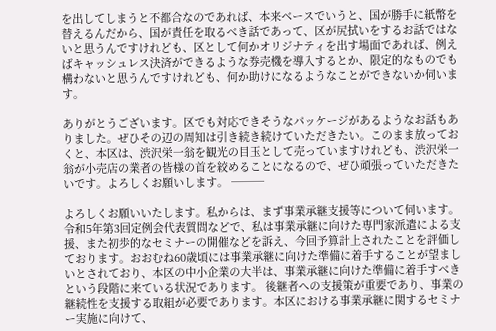を出してしまうと不都合なのであれば、本来ベースでいうと、国が勝手に紙幣を替えるんだから、国が責任を取るべき話であって、区が尻拭いをするお話ではないと思うんですけれども、区として何かオリジナティを出す場面であれば、例えばキャッシュレス決済ができるような券売機を導入するとか、限定的なものでも構わないと思うんですけれども、何か助けになるようなことができないか伺います。

ありがとうございます。区でも対応できそうなパッケージがあるようなお話もありました。ぜひその辺の周知は引き続き続けていただきたい。このまま放っておくと、本区は、渋沢栄一翁を観光の目玉として売っていますけれども、渋沢栄一翁が小売店の業者の皆様の首を絞めることになるので、ぜひ頑張っていただきたいです。よろしくお願いします。 ───

よろしくお願いいたします。私からは、まず事業承継支援等について伺います。 令和5年第3回定例会代表質問などで、私は事業承継に向けた専門家派遣による支援、また初歩的なセミナーの開催などを訴え、今回予算計上されたことを評価しております。おおむね60歳頃には事業承継に向けた準備に着手することが望ましいとされており、本区の中小企業の大半は、事業承継に向けた準備に着手すべきという段階に来ている状況であります。 後継者への支援策が重要であり、事業の継続性を支援する取組が必要であります。本区における事業承継に関するセミナー実施に向けて、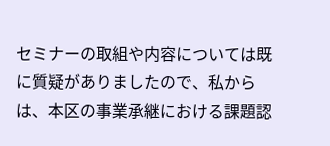セミナーの取組や内容については既に質疑がありましたので、私からは、本区の事業承継における課題認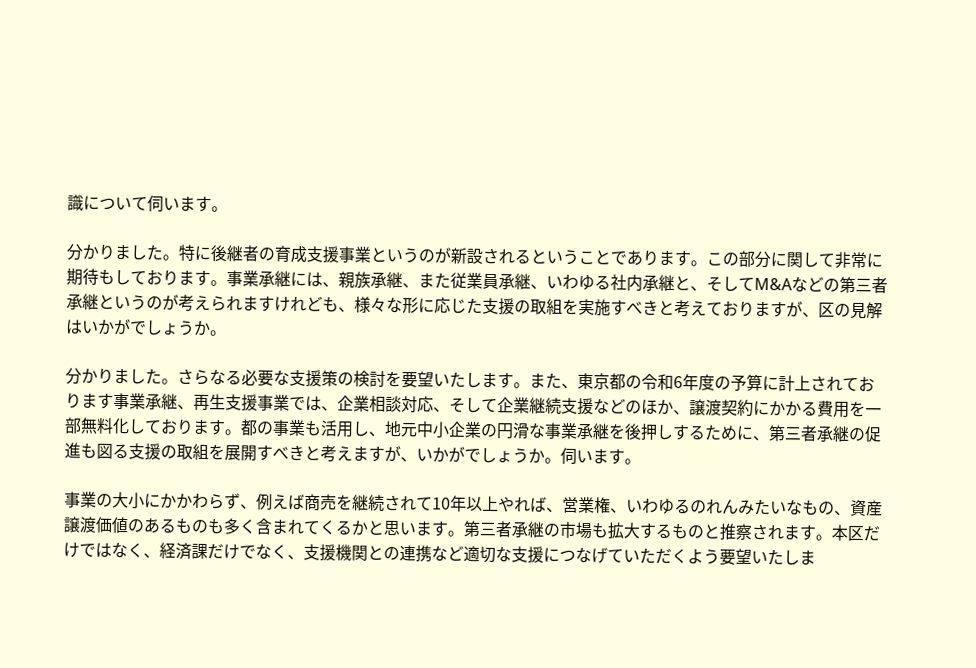識について伺います。

分かりました。特に後継者の育成支援事業というのが新設されるということであります。この部分に関して非常に期待もしております。事業承継には、親族承継、また従業員承継、いわゆる社内承継と、そしてM&Aなどの第三者承継というのが考えられますけれども、様々な形に応じた支援の取組を実施すべきと考えておりますが、区の見解はいかがでしょうか。

分かりました。さらなる必要な支援策の検討を要望いたします。また、東京都の令和6年度の予算に計上されております事業承継、再生支援事業では、企業相談対応、そして企業継続支援などのほか、譲渡契約にかかる費用を一部無料化しております。都の事業も活用し、地元中小企業の円滑な事業承継を後押しするために、第三者承継の促進も図る支援の取組を展開すべきと考えますが、いかがでしょうか。伺います。

事業の大小にかかわらず、例えば商売を継続されて10年以上やれば、営業権、いわゆるのれんみたいなもの、資産譲渡価値のあるものも多く含まれてくるかと思います。第三者承継の市場も拡大するものと推察されます。本区だけではなく、経済課だけでなく、支援機関との連携など適切な支援につなげていただくよう要望いたしま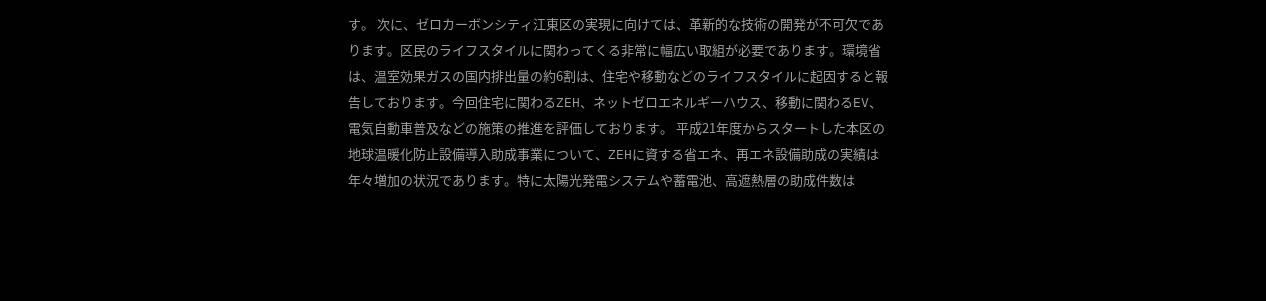す。 次に、ゼロカーボンシティ江東区の実現に向けては、革新的な技術の開発が不可欠であります。区民のライフスタイルに関わってくる非常に幅広い取組が必要であります。環境省は、温室効果ガスの国内排出量の約6割は、住宅や移動などのライフスタイルに起因すると報告しております。今回住宅に関わるZEH、ネットゼロエネルギーハウス、移動に関わるEV、電気自動車普及などの施策の推進を評価しております。 平成21年度からスタートした本区の地球温暖化防止設備導入助成事業について、ZEHに資する省エネ、再エネ設備助成の実績は年々増加の状況であります。特に太陽光発電システムや蓄電池、高遮熱層の助成件数は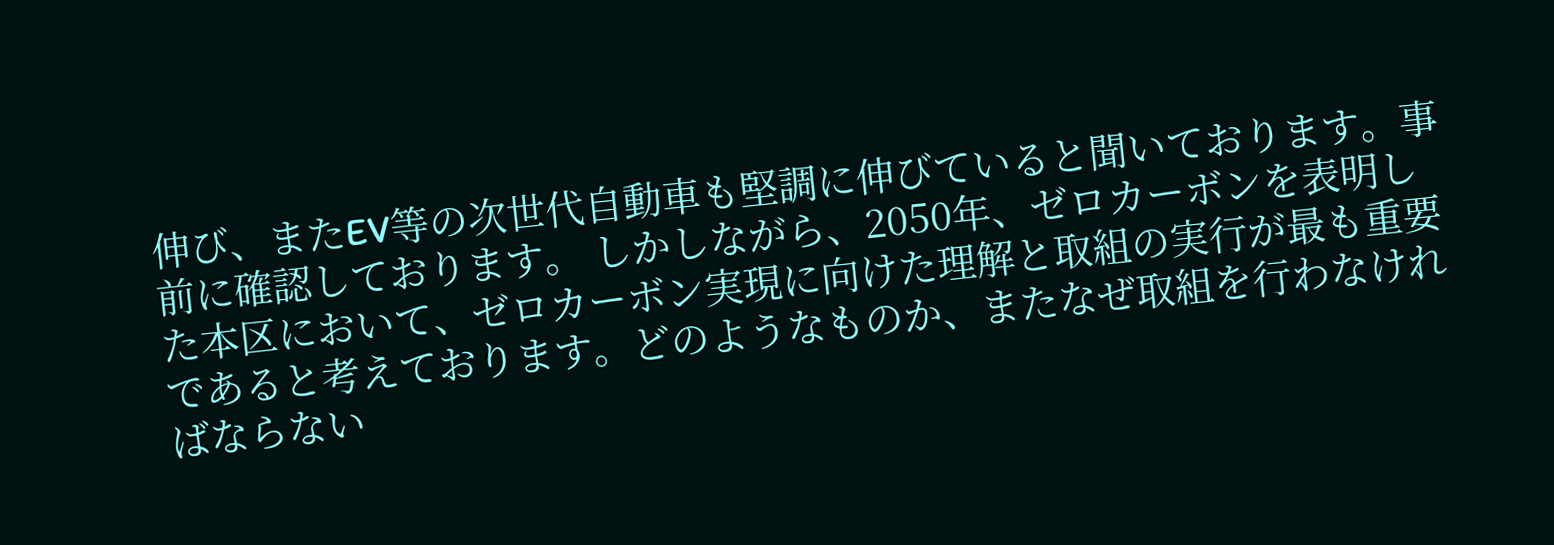伸び、またEV等の次世代自動車も堅調に伸びていると聞いております。事前に確認しております。 しかしながら、2050年、ゼロカーボンを表明した本区において、ゼロカーボン実現に向けた理解と取組の実行が最も重要であると考えております。どのようなものか、またなぜ取組を行わなければならない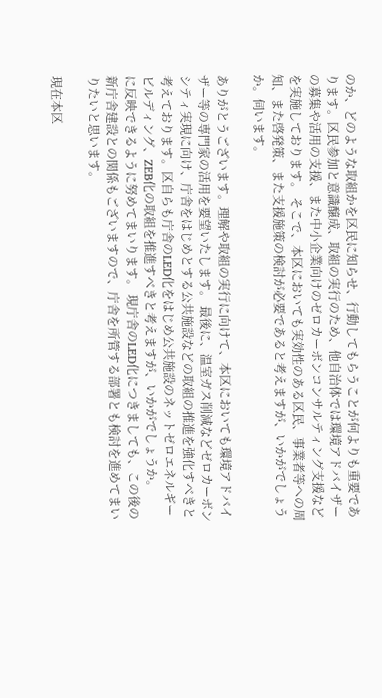のか、どのような取組かを区民に知らせ、行動してもらうことが何よりも重要であります。区民参加と意識醸成、取組の実行のため、他自治体では環境アドバイザーの募集や活用の支援、また中小企業向けのゼロカーボンコンサルティング支援などを実施しております。 そこで、本区においても実効性のある区民、事業者等への周知、また啓発策、また支援施策の検討が必要であると考えますが、いかがでしょうか。伺います。

ありがとうございます。理解や取組の実行に向けて、本区においても環境アドバイザー等の専門家の活用を要望いたします。 最後に、温室ガス削減などゼロカーボンシティ実現に向け、庁舎をはじめとする公共施設などの取組の推進を強化すべきと考えております。区自らも庁舎のLED化をはじめ公共施設のネットゼロエネルギービルディング、ZEB化の取組を推進すべきと考えますが、いかがでしょうか。
に反映できるように努めてまいります。 現庁舎のLED化につきましても、この後の新庁舎建設との関係もございますので、庁舎を所管する部署とも検討を進めてまいりたいと思います。

現在本区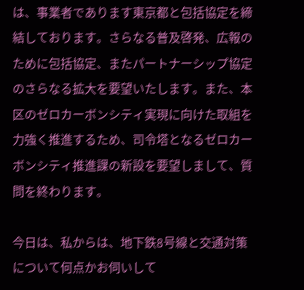は、事業者であります東京都と包括協定を締結しております。さらなる普及啓発、広報のために包括協定、またパートナーシップ協定のさらなる拡大を要望いたします。また、本区のゼロカーボンシティ実現に向けた取組を力強く推進するため、司令塔となるゼロカーボンシティ推進課の新設を要望しまして、質問を終わります。

今日は、私からは、地下鉄8号線と交通対策について何点かお伺いして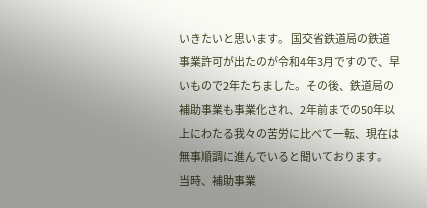いきたいと思います。 国交省鉄道局の鉄道事業許可が出たのが令和4年3月ですので、早いもので2年たちました。その後、鉄道局の補助事業も事業化され、2年前までの50年以上にわたる我々の苦労に比べて一転、現在は無事順調に進んでいると聞いております。 当時、補助事業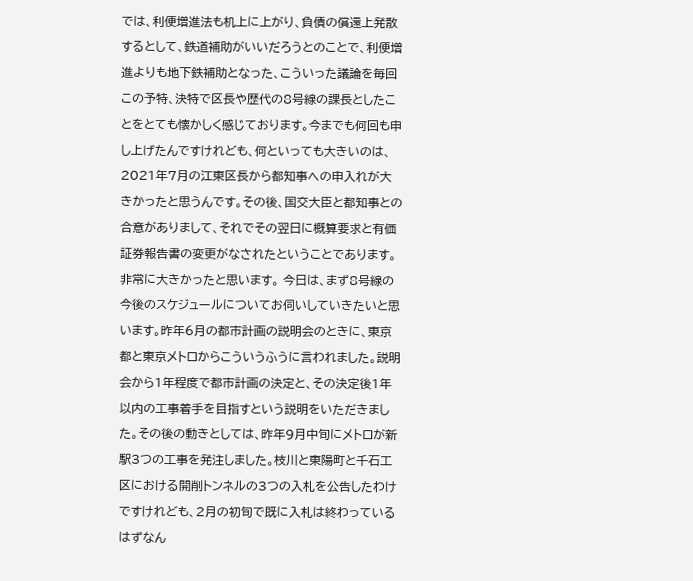では、利便増進法も机上に上がり、負債の償還上発散するとして、鉄道補助がいいだろうとのことで、利便増進よりも地下鉄補助となった、こういった議論を毎回この予特、決特で区長や歴代の8号線の課長としたことをとても懐かしく感じております。今までも何回も申し上げたんですけれども、何といっても大きいのは、2021年7月の江東区長から都知事への申入れが大きかったと思うんです。その後、国交大臣と都知事との合意がありまして、それでその翌日に概算要求と有価証券報告書の変更がなされたということであります。非常に大きかったと思います。 今日は、まず8号線の今後のスケジュールについてお伺いしていきたいと思います。昨年6月の都市計画の説明会のときに、東京都と東京メトロからこういうふうに言われました。説明会から1年程度で都市計画の決定と、その決定後1年以内の工事着手を目指すという説明をいただきました。その後の動きとしては、昨年9月中旬にメトロが新駅3つの工事を発注しました。枝川と東陽町と千石工区における開削トンネルの3つの入札を公告したわけですけれども、2月の初旬で既に入札は終わっているはずなん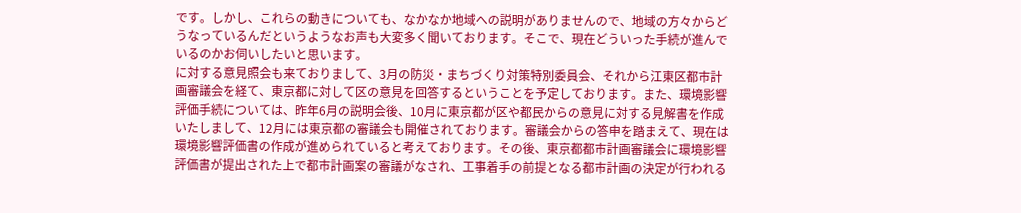です。しかし、これらの動きについても、なかなか地域への説明がありませんので、地域の方々からどうなっているんだというようなお声も大変多く聞いております。そこで、現在どういった手続が進んでいるのかお伺いしたいと思います。
に対する意見照会も来ておりまして、3月の防災・まちづくり対策特別委員会、それから江東区都市計画審議会を経て、東京都に対して区の意見を回答するということを予定しております。また、環境影響評価手続については、昨年6月の説明会後、10月に東京都が区や都民からの意見に対する見解書を作成いたしまして、12月には東京都の審議会も開催されております。審議会からの答申を踏まえて、現在は環境影響評価書の作成が進められていると考えております。その後、東京都都市計画審議会に環境影響評価書が提出された上で都市計画案の審議がなされ、工事着手の前提となる都市計画の決定が行われる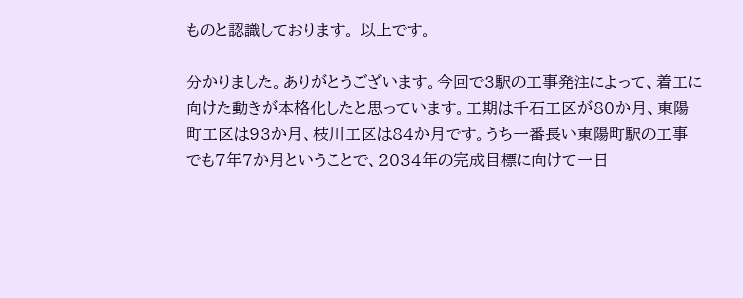ものと認識しております。 以上です。

分かりました。ありがとうございます。今回で3駅の工事発注によって、着工に向けた動きが本格化したと思っています。工期は千石工区が80か月、東陽町工区は93か月、枝川工区は84か月です。うち一番長い東陽町駅の工事でも7年7か月ということで、2034年の完成目標に向けて一日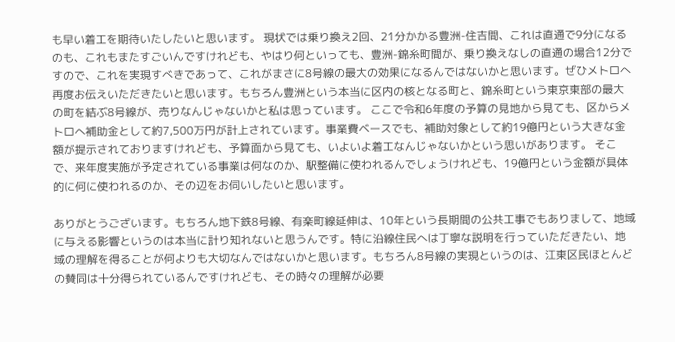も早い着工を期待いたしたいと思います。 現状では乗り換え2回、21分かかる豊洲-住吉間、これは直通で9分になるのも、これもまたすごいんですけれども、やはり何といっても、豊洲-錦糸町間が、乗り換えなしの直通の場合12分ですので、これを実現すべきであって、これがまさに8号線の最大の効果になるんではないかと思います。ぜひメトロへ再度お伝えいただきたいと思います。もちろん豊洲という本当に区内の核となる町と、錦糸町という東京東部の最大の町を結ぶ8号線が、売りなんじゃないかと私は思っています。 ここで令和6年度の予算の見地から見ても、区からメトロへ補助金として約7,500万円が計上されています。事業費ベースでも、補助対象として約19億円という大きな金額が提示されておりますけれども、予算面から見ても、いよいよ着工なんじゃないかという思いがあります。 そこで、来年度実施が予定されている事業は何なのか、駅整備に使われるんでしょうけれども、19億円という金額が具体的に何に使われるのか、その辺をお伺いしたいと思います。

ありがとうございます。もちろん地下鉄8号線、有楽町線延伸は、10年という長期間の公共工事でもありまして、地域に与える影響というのは本当に計り知れないと思うんです。特に沿線住民へは丁寧な説明を行っていただきたい、地域の理解を得ることが何よりも大切なんではないかと思います。もちろん8号線の実現というのは、江東区民ほとんどの賛同は十分得られているんですけれども、その時々の理解が必要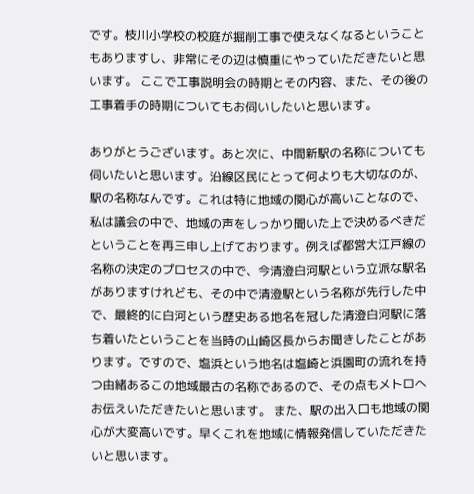です。枝川小学校の校庭が掘削工事で使えなくなるということもありますし、非常にその辺は慎重にやっていただきたいと思います。 ここで工事説明会の時期とその内容、また、その後の工事着手の時期についてもお伺いしたいと思います。

ありがとうございます。あと次に、中間新駅の名称についても伺いたいと思います。沿線区民にとって何よりも大切なのが、駅の名称なんです。これは特に地域の関心が高いことなので、私は議会の中で、地域の声をしっかり聞いた上で決めるべきだということを再三申し上げております。例えば都営大江戸線の名称の決定のプロセスの中で、今清澄白河駅という立派な駅名がありますけれども、その中で清澄駅という名称が先行した中で、最終的に白河という歴史ある地名を冠した清澄白河駅に落ち着いたということを当時の山崎区長からお聞きしたことがあります。ですので、塩浜という地名は塩崎と浜園町の流れを持つ由緒あるこの地域最古の名称であるので、その点もメトロへお伝えいただきたいと思います。 また、駅の出入口も地域の関心が大変高いです。早くこれを地域に情報発信していただきたいと思います。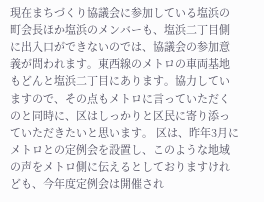現在まちづくり協議会に参加している塩浜の町会長ほか塩浜のメンバーも、塩浜二丁目側に出入口ができないのでは、協議会の参加意義が問われます。東西線のメトロの車両基地もどんと塩浜二丁目にあります。協力していますので、その点もメトロに言っていただくのと同時に、区はしっかりと区民に寄り添っていただきたいと思います。 区は、昨年3月にメトロとの定例会を設置し、このような地域の声をメトロ側に伝えるとしておりますけれども、今年度定例会は開催され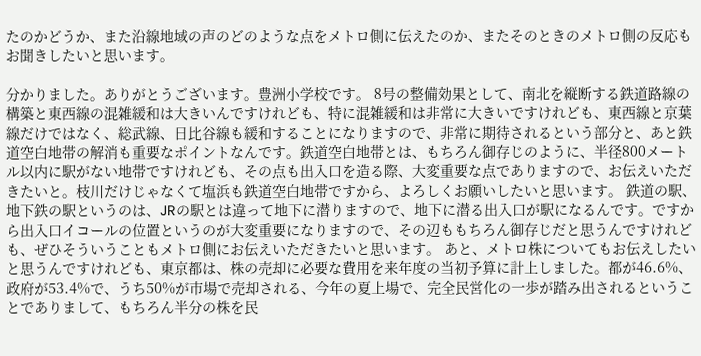たのかどうか、また沿線地域の声のどのような点をメトロ側に伝えたのか、またそのときのメトロ側の反応もお聞きしたいと思います。

分かりました。ありがとうございます。豊洲小学校です。 8号の整備効果として、南北を縦断する鉄道路線の構築と東西線の混雑緩和は大きいんですけれども、特に混雑緩和は非常に大きいですけれども、東西線と京葉線だけではなく、総武線、日比谷線も緩和することになりますので、非常に期待されるという部分と、あと鉄道空白地帯の解消も重要なポイントなんです。鉄道空白地帯とは、もちろん御存じのように、半径800メートル以内に駅がない地帯ですけれども、その点も出入口を造る際、大変重要な点でありますので、お伝えいただきたいと。枝川だけじゃなくて塩浜も鉄道空白地帯ですから、よろしくお願いしたいと思います。 鉄道の駅、地下鉄の駅というのは、JRの駅とは違って地下に潜りますので、地下に潜る出入口が駅になるんです。ですから出入口イコールの位置というのが大変重要になりますので、その辺ももちろん御存じだと思うんですけれども、ぜひそういうこともメトロ側にお伝えいただきたいと思います。 あと、メトロ株についてもお伝えしたいと思うんですけれども、東京都は、株の売却に必要な費用を来年度の当初予算に計上しました。都が46.6%、政府が53.4%で、うち50%が市場で売却される、今年の夏上場で、完全民営化の一歩が踏み出されるということでありまして、もちろん半分の株を民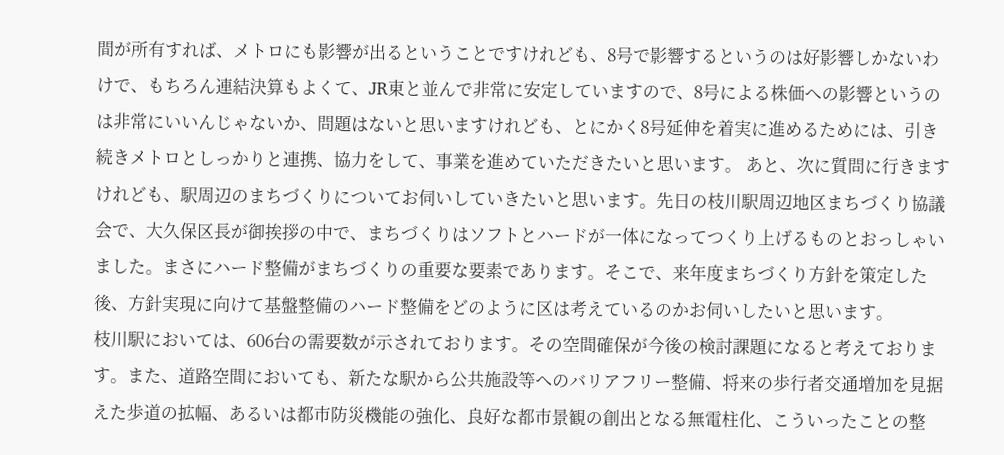間が所有すれば、メトロにも影響が出るということですけれども、8号で影響するというのは好影響しかないわけで、もちろん連結決算もよくて、JR東と並んで非常に安定していますので、8号による株価への影響というのは非常にいいんじゃないか、問題はないと思いますけれども、とにかく8号延伸を着実に進めるためには、引き続きメトロとしっかりと連携、協力をして、事業を進めていただきたいと思います。 あと、次に質問に行きますけれども、駅周辺のまちづくりについてお伺いしていきたいと思います。先日の枝川駅周辺地区まちづくり協議会で、大久保区長が御挨拶の中で、まちづくりはソフトとハードが一体になってつくり上げるものとおっしゃいました。まさにハード整備がまちづくりの重要な要素であります。そこで、来年度まちづくり方針を策定した後、方針実現に向けて基盤整備のハード整備をどのように区は考えているのかお伺いしたいと思います。
枝川駅においては、606台の需要数が示されております。その空間確保が今後の検討課題になると考えております。また、道路空間においても、新たな駅から公共施設等へのバリアフリー整備、将来の歩行者交通増加を見据えた歩道の拡幅、あるいは都市防災機能の強化、良好な都市景観の創出となる無電柱化、こういったことの整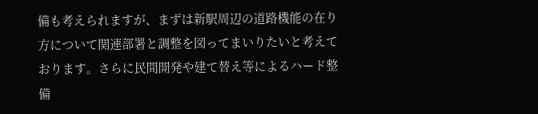備も考えられますが、まずは新駅周辺の道路機能の在り方について関連部署と調整を図ってまいりたいと考えております。さらに民間開発や建て替え等によるハード整備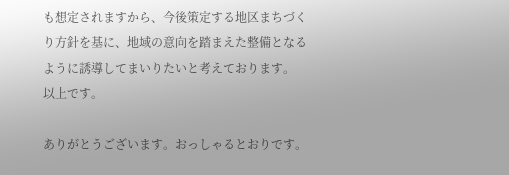も想定されますから、今後策定する地区まちづくり方針を基に、地域の意向を踏まえた整備となるように誘導してまいりたいと考えております。 以上です。

ありがとうございます。おっしゃるとおりです。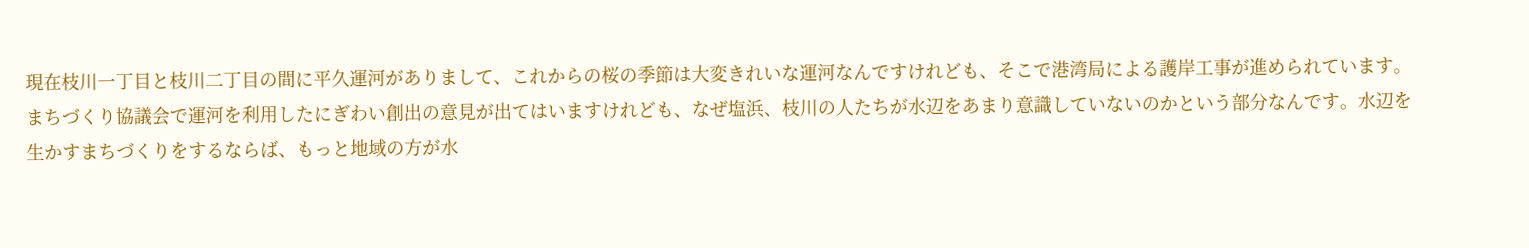現在枝川一丁目と枝川二丁目の間に平久運河がありまして、これからの桜の季節は大変きれいな運河なんですけれども、そこで港湾局による護岸工事が進められています。まちづくり協議会で運河を利用したにぎわい創出の意見が出てはいますけれども、なぜ塩浜、枝川の人たちが水辺をあまり意識していないのかという部分なんです。水辺を生かすまちづくりをするならば、もっと地域の方が水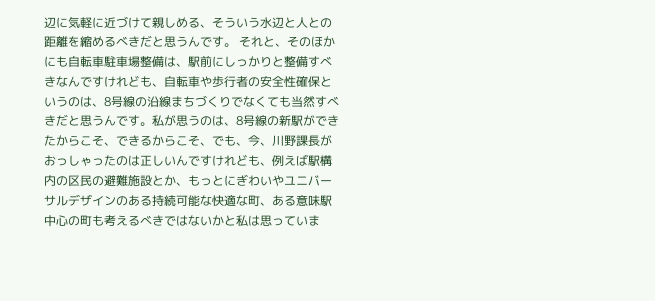辺に気軽に近づけて親しめる、そういう水辺と人との距離を縮めるべきだと思うんです。 それと、そのほかにも自転車駐車場整備は、駅前にしっかりと整備すべきなんですけれども、自転車や歩行者の安全性確保というのは、8号線の沿線まちづくりでなくても当然すべきだと思うんです。私が思うのは、8号線の新駅ができたからこそ、できるからこそ、でも、今、川野課長がおっしゃったのは正しいんですけれども、例えば駅構内の区民の避難施設とか、もっとにぎわいやユニバーサルデザインのある持続可能な快適な町、ある意味駅中心の町も考えるべきではないかと私は思っていま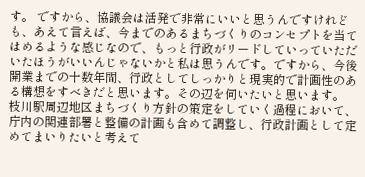す。 ですから、協議会は活発で非常にいいと思うんですけれども、あえて言えば、今までのあるまちづくりのコンセプトを当てはめるような感じなので、もっと行政がリードしていっていただいたほうがいいんじゃないかと私は思うんです。ですから、今後開業までの十数年間、行政としてしっかりと現実的で計画性のある構想をすべきだと思います。その辺を伺いたいと思います。
枝川駅周辺地区まちづくり方針の策定をしていく過程において、庁内の関連部署と整備の計画も含めて調整し、行政計画として定めてまいりたいと考えて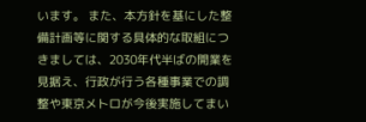います。 また、本方針を基にした整備計画等に関する具体的な取組につきましては、2030年代半ばの開業を見据え、行政が行う各種事業での調整や東京メトロが今後実施してまい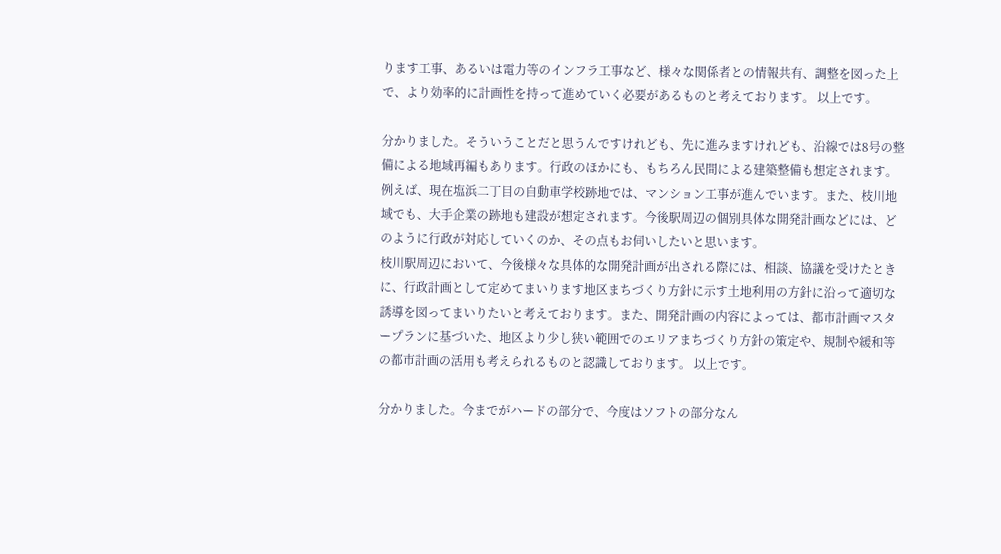ります工事、あるいは電力等のインフラ工事など、様々な関係者との情報共有、調整を図った上で、より効率的に計画性を持って進めていく必要があるものと考えております。 以上です。

分かりました。そういうことだと思うんですけれども、先に進みますけれども、沿線では8号の整備による地域再編もあります。行政のほかにも、もちろん民間による建築整備も想定されます。例えば、現在塩浜二丁目の自動車学校跡地では、マンション工事が進んでいます。また、枝川地域でも、大手企業の跡地も建設が想定されます。今後駅周辺の個別具体な開発計画などには、どのように行政が対応していくのか、その点もお伺いしたいと思います。
枝川駅周辺において、今後様々な具体的な開発計画が出される際には、相談、協議を受けたときに、行政計画として定めてまいります地区まちづくり方針に示す土地利用の方針に沿って適切な誘導を図ってまいりたいと考えております。また、開発計画の内容によっては、都市計画マスタープランに基づいた、地区より少し狭い範囲でのエリアまちづくり方針の策定や、規制や緩和等の都市計画の活用も考えられるものと認識しております。 以上です。

分かりました。今までがハードの部分で、今度はソフトの部分なん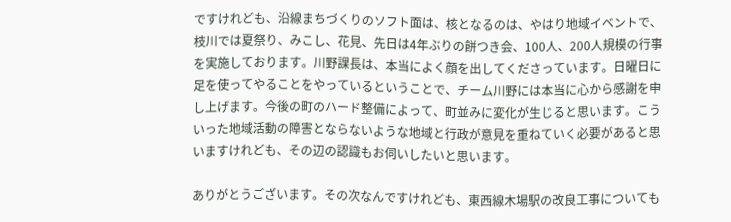ですけれども、沿線まちづくりのソフト面は、核となるのは、やはり地域イベントで、枝川では夏祭り、みこし、花見、先日は4年ぶりの餅つき会、100人、200人規模の行事を実施しております。川野課長は、本当によく顔を出してくださっています。日曜日に足を使ってやることをやっているということで、チーム川野には本当に心から感謝を申し上げます。今後の町のハード整備によって、町並みに変化が生じると思います。こういった地域活動の障害とならないような地域と行政が意見を重ねていく必要があると思いますけれども、その辺の認識もお伺いしたいと思います。

ありがとうございます。その次なんですけれども、東西線木場駅の改良工事についても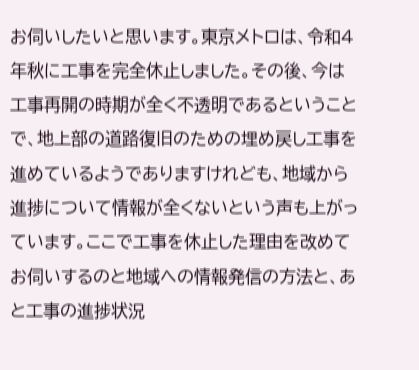お伺いしたいと思います。東京メトロは、令和4年秋に工事を完全休止しました。その後、今は工事再開の時期が全く不透明であるということで、地上部の道路復旧のための埋め戻し工事を進めているようでありますけれども、地域から進捗について情報が全くないという声も上がっています。ここで工事を休止した理由を改めてお伺いするのと地域への情報発信の方法と、あと工事の進捗状況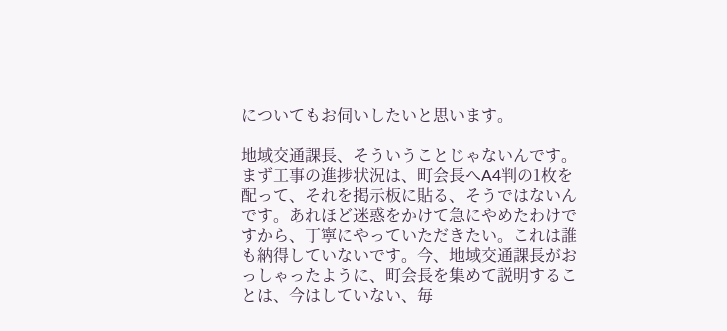についてもお伺いしたいと思います。

地域交通課長、そういうことじゃないんです。まず工事の進捗状況は、町会長へA4判の1枚を配って、それを掲示板に貼る、そうではないんです。あれほど迷惑をかけて急にやめたわけですから、丁寧にやっていただきたい。これは誰も納得していないです。今、地域交通課長がおっしゃったように、町会長を集めて説明することは、今はしていない、毎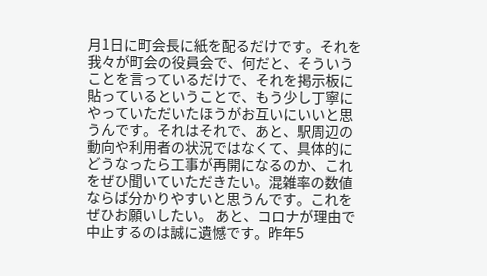月1日に町会長に紙を配るだけです。それを我々が町会の役員会で、何だと、そういうことを言っているだけで、それを掲示板に貼っているということで、もう少し丁寧にやっていただいたほうがお互いにいいと思うんです。それはそれで、あと、駅周辺の動向や利用者の状況ではなくて、具体的にどうなったら工事が再開になるのか、これをぜひ聞いていただきたい。混雑率の数値ならば分かりやすいと思うんです。これをぜひお願いしたい。 あと、コロナが理由で中止するのは誠に遺憾です。昨年5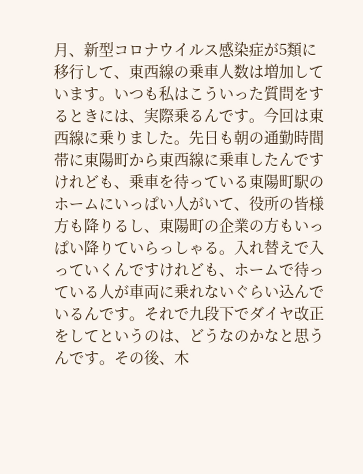月、新型コロナウイルス感染症が5類に移行して、東西線の乗車人数は増加しています。いつも私はこういった質問をするときには、実際乗るんです。今回は東西線に乗りました。先日も朝の通勤時間帯に東陽町から東西線に乗車したんですけれども、乗車を待っている東陽町駅のホームにいっぱい人がいて、役所の皆様方も降りるし、東陽町の企業の方もいっぱい降りていらっしゃる。入れ替えで入っていくんですけれども、ホームで待っている人が車両に乗れないぐらい込んでいるんです。それで九段下でダイヤ改正をしてというのは、どうなのかなと思うんです。その後、木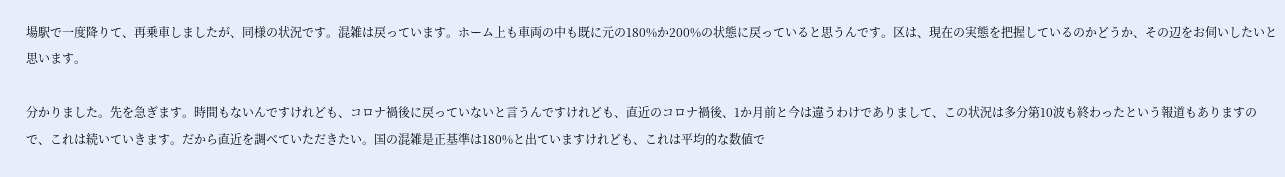場駅で一度降りて、再乗車しましたが、同様の状況です。混雑は戻っています。ホーム上も車両の中も既に元の180%か200%の状態に戻っていると思うんです。区は、現在の実態を把握しているのかどうか、その辺をお伺いしたいと思います。

分かりました。先を急ぎます。時間もないんですけれども、コロナ禍後に戻っていないと言うんですけれども、直近のコロナ禍後、1か月前と今は違うわけでありまして、この状況は多分第10波も終わったという報道もありますので、これは続いていきます。だから直近を調べていただきたい。国の混雑是正基準は180%と出ていますけれども、これは平均的な数値で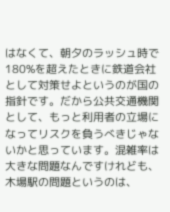はなくて、朝夕のラッシュ時で180%を超えたときに鉄道会社として対策せよというのが国の指針です。だから公共交通機関として、もっと利用者の立場になってリスクを負うべきじゃないかと思っています。混雑率は大きな問題なんですけれども、木場駅の問題というのは、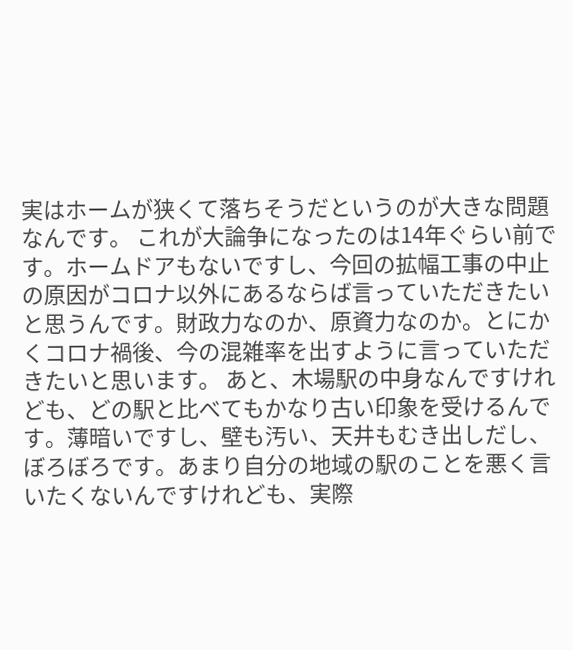実はホームが狭くて落ちそうだというのが大きな問題なんです。 これが大論争になったのは14年ぐらい前です。ホームドアもないですし、今回の拡幅工事の中止の原因がコロナ以外にあるならば言っていただきたいと思うんです。財政力なのか、原資力なのか。とにかくコロナ禍後、今の混雑率を出すように言っていただきたいと思います。 あと、木場駅の中身なんですけれども、どの駅と比べてもかなり古い印象を受けるんです。薄暗いですし、壁も汚い、天井もむき出しだし、ぼろぼろです。あまり自分の地域の駅のことを悪く言いたくないんですけれども、実際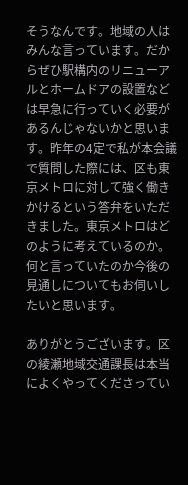そうなんです。地域の人はみんな言っています。だからぜひ駅構内のリニューアルとホームドアの設置などは早急に行っていく必要があるんじゃないかと思います。昨年の4定で私が本会議で質問した際には、区も東京メトロに対して強く働きかけるという答弁をいただきました。東京メトロはどのように考えているのか。何と言っていたのか今後の見通しについてもお伺いしたいと思います。

ありがとうございます。区の綾瀬地域交通課長は本当によくやってくださってい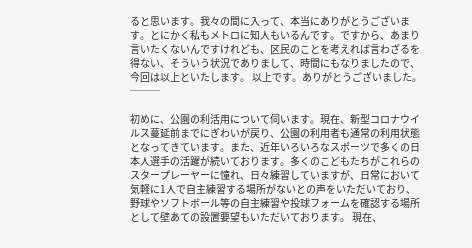ると思います。我々の間に入って、本当にありがとうございます。とにかく私もメトロに知人もいるんです。ですから、あまり言いたくないんですけれども、区民のことを考えれば言わざるを得ない、そういう状況でありまして、時間にもなりましたので、今回は以上といたします。 以上です。ありがとうございました。 ───

初めに、公園の利活用について伺います。現在、新型コロナウイルス蔓延前までにぎわいが戻り、公園の利用者も通常の利用状態となってきています。また、近年いろいろなスポーツで多くの日本人選手の活躍が続いております。多くのこどもたちがこれらのスタープレーヤーに憧れ、日々練習していますが、日常において気軽に1人で自主練習する場所がないとの声をいただいており、野球やソフトボール等の自主練習や投球フォームを確認する場所として壁あての設置要望もいただいております。 現在、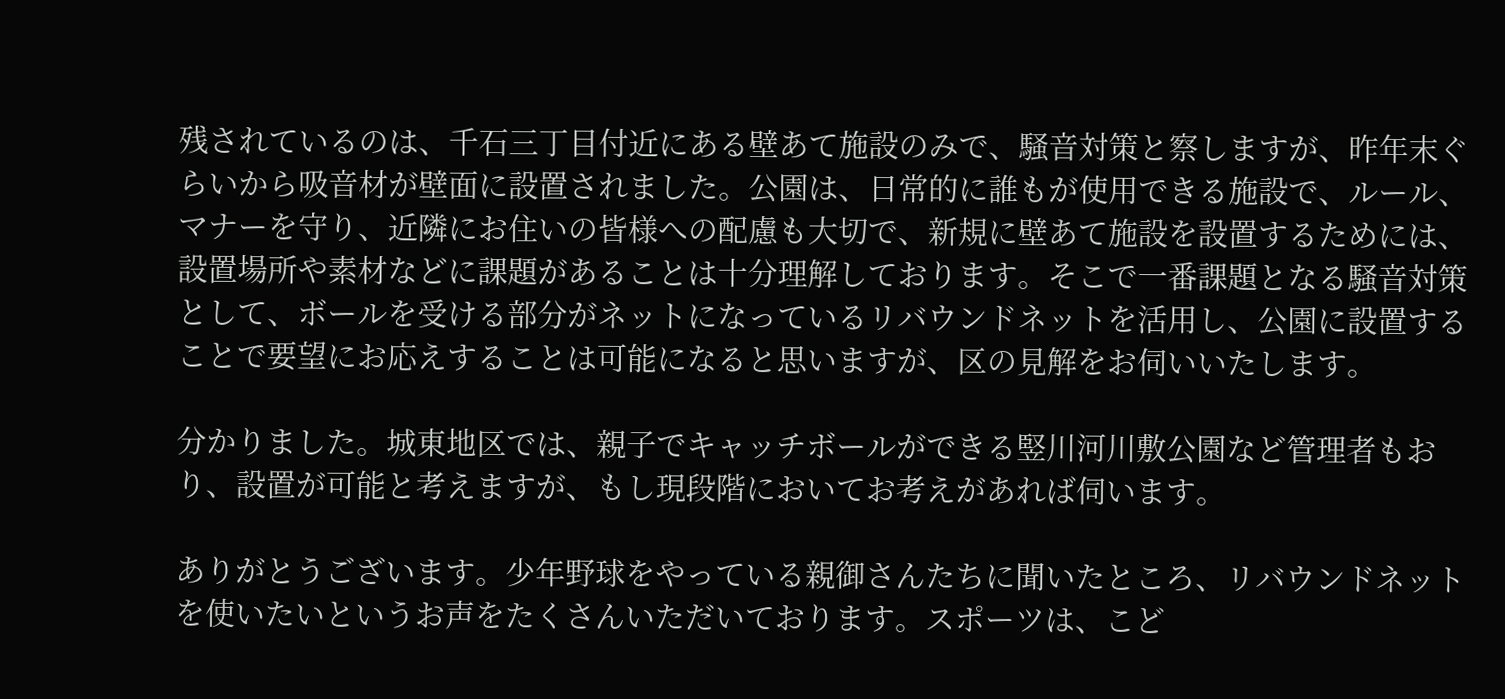残されているのは、千石三丁目付近にある壁あて施設のみで、騒音対策と察しますが、昨年末ぐらいから吸音材が壁面に設置されました。公園は、日常的に誰もが使用できる施設で、ルール、マナーを守り、近隣にお住いの皆様への配慮も大切で、新規に壁あて施設を設置するためには、設置場所や素材などに課題があることは十分理解しております。そこで一番課題となる騒音対策として、ボールを受ける部分がネットになっているリバウンドネットを活用し、公園に設置することで要望にお応えすることは可能になると思いますが、区の見解をお伺いいたします。

分かりました。城東地区では、親子でキャッチボールができる竪川河川敷公園など管理者もおり、設置が可能と考えますが、もし現段階においてお考えがあれば伺います。

ありがとうございます。少年野球をやっている親御さんたちに聞いたところ、リバウンドネットを使いたいというお声をたくさんいただいております。スポーツは、こど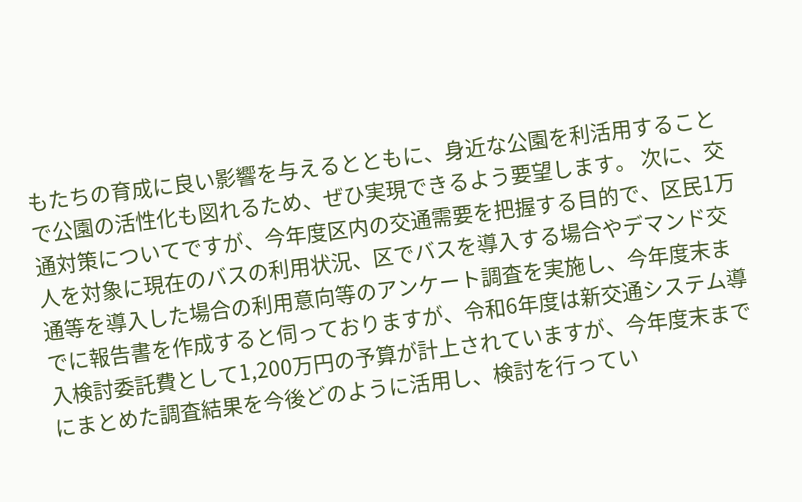もたちの育成に良い影響を与えるとともに、身近な公園を利活用することで公園の活性化も図れるため、ぜひ実現できるよう要望します。 次に、交通対策についてですが、今年度区内の交通需要を把握する目的で、区民1万人を対象に現在のバスの利用状況、区でバスを導入する場合やデマンド交通等を導入した場合の利用意向等のアンケート調査を実施し、今年度末までに報告書を作成すると伺っておりますが、令和6年度は新交通システム導入検討委託費として1,200万円の予算が計上されていますが、今年度末までにまとめた調査結果を今後どのように活用し、検討を行ってい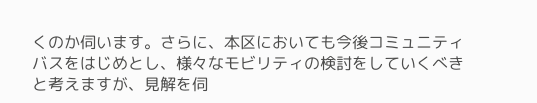くのか伺います。さらに、本区においても今後コミュニティバスをはじめとし、様々なモビリティの検討をしていくべきと考えますが、見解を伺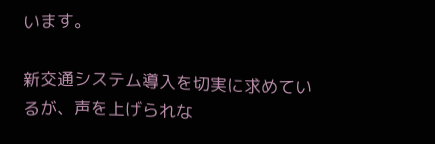います。

新交通システム導入を切実に求めているが、声を上げられな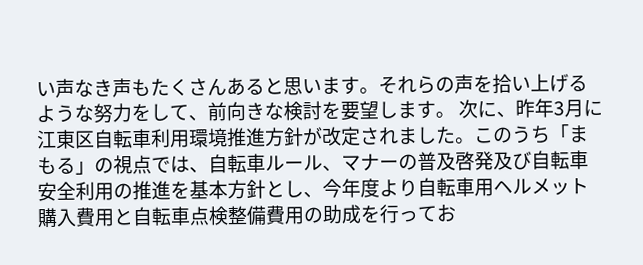い声なき声もたくさんあると思います。それらの声を拾い上げるような努力をして、前向きな検討を要望します。 次に、昨年3月に江東区自転車利用環境推進方針が改定されました。このうち「まもる」の視点では、自転車ルール、マナーの普及啓発及び自転車安全利用の推進を基本方針とし、今年度より自転車用ヘルメット購入費用と自転車点検整備費用の助成を行ってお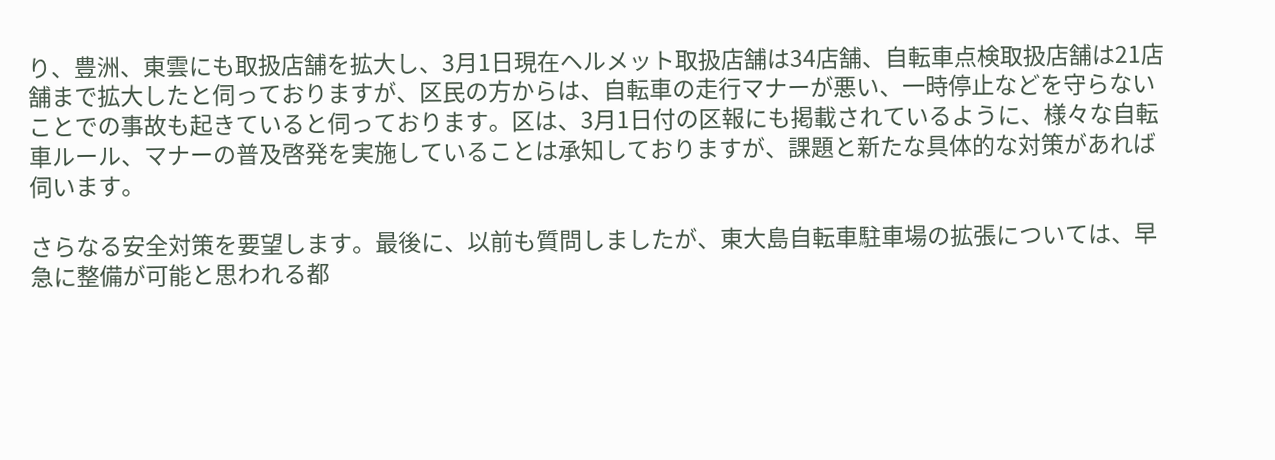り、豊洲、東雲にも取扱店舗を拡大し、3月1日現在ヘルメット取扱店舗は34店舗、自転車点検取扱店舗は21店舗まで拡大したと伺っておりますが、区民の方からは、自転車の走行マナーが悪い、一時停止などを守らないことでの事故も起きていると伺っております。区は、3月1日付の区報にも掲載されているように、様々な自転車ルール、マナーの普及啓発を実施していることは承知しておりますが、課題と新たな具体的な対策があれば伺います。

さらなる安全対策を要望します。最後に、以前も質問しましたが、東大島自転車駐車場の拡張については、早急に整備が可能と思われる都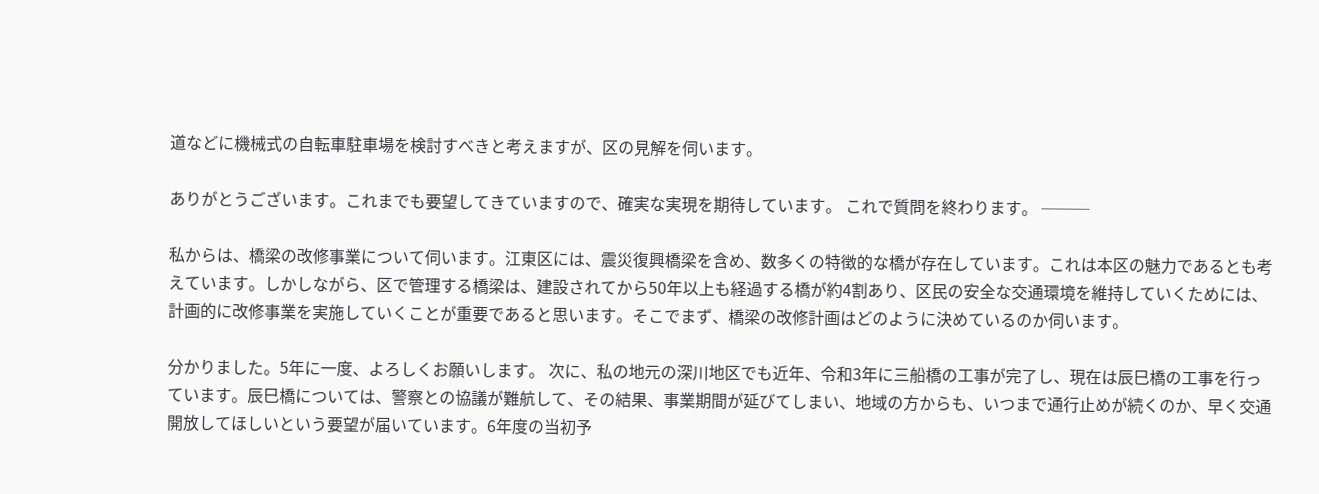道などに機械式の自転車駐車場を検討すべきと考えますが、区の見解を伺います。

ありがとうございます。これまでも要望してきていますので、確実な実現を期待しています。 これで質問を終わります。 ───

私からは、橋梁の改修事業について伺います。江東区には、震災復興橋梁を含め、数多くの特徴的な橋が存在しています。これは本区の魅力であるとも考えています。しかしながら、区で管理する橋梁は、建設されてから50年以上も経過する橋が約4割あり、区民の安全な交通環境を維持していくためには、計画的に改修事業を実施していくことが重要であると思います。そこでまず、橋梁の改修計画はどのように決めているのか伺います。

分かりました。5年に一度、よろしくお願いします。 次に、私の地元の深川地区でも近年、令和3年に三船橋の工事が完了し、現在は辰巳橋の工事を行っています。辰巳橋については、警察との協議が難航して、その結果、事業期間が延びてしまい、地域の方からも、いつまで通行止めが続くのか、早く交通開放してほしいという要望が届いています。6年度の当初予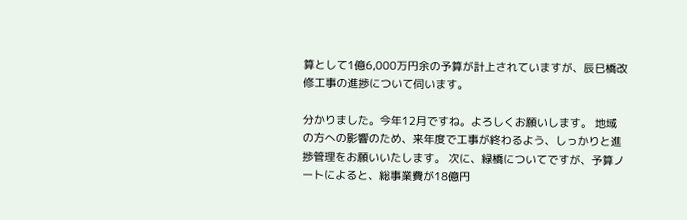算として1億6,000万円余の予算が計上されていますが、辰巳橋改修工事の進捗について伺います。

分かりました。今年12月ですね。よろしくお願いします。 地域の方への影響のため、来年度で工事が終わるよう、しっかりと進捗管理をお願いいたします。 次に、緑橋についてですが、予算ノートによると、総事業費が18億円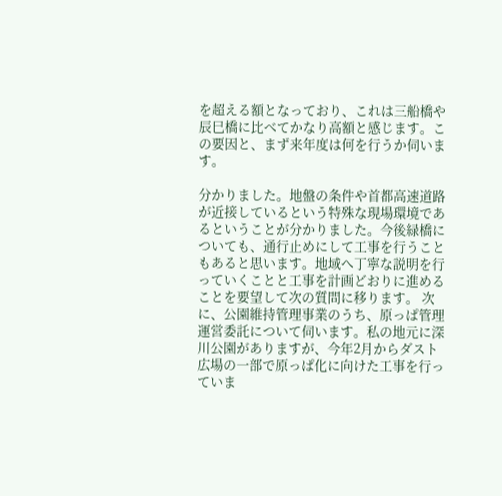を超える額となっており、これは三船橋や辰巳橋に比べてかなり高額と感じます。この要因と、まず来年度は何を行うか伺います。

分かりました。地盤の条件や首都高速道路が近接しているという特殊な現場環境であるということが分かりました。今後緑橋についても、通行止めにして工事を行うこともあると思います。地域へ丁寧な説明を行っていくことと工事を計画どおりに進めることを要望して次の質問に移ります。 次に、公園維持管理事業のうち、原っぱ管理運営委託について伺います。私の地元に深川公園がありますが、今年2月からダスト広場の一部で原っぱ化に向けた工事を行っていま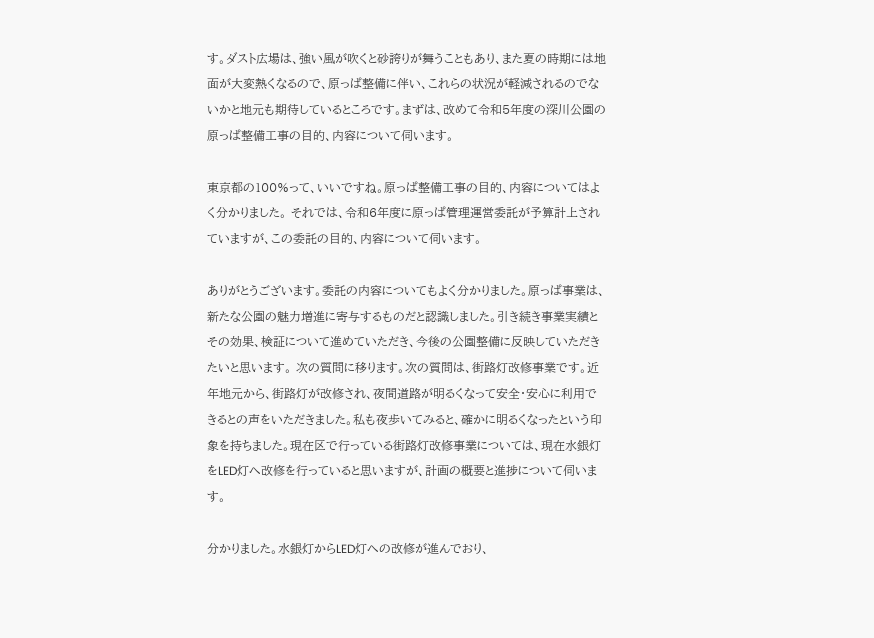す。ダスト広場は、強い風が吹くと砂誇りが舞うこともあり、また夏の時期には地面が大変熱くなるので、原っぱ整備に伴い、これらの状況が軽減されるのでないかと地元も期待しているところです。まずは、改めて令和5年度の深川公園の原っぱ整備工事の目的、内容について伺います。

東京都の100%って、いいですね。原っぱ整備工事の目的、内容についてはよく分かりました。 それでは、令和6年度に原っぱ管理運営委託が予算計上されていますが、この委託の目的、内容について伺います。

ありがとうございます。委託の内容についてもよく分かりました。原っぱ事業は、新たな公園の魅力増進に寄与するものだと認識しました。引き続き事業実績とその効果、検証について進めていただき、今後の公園整備に反映していただきたいと思います。 次の質問に移ります。次の質問は、街路灯改修事業です。近年地元から、街路灯が改修され、夜間道路が明るくなって安全・安心に利用できるとの声をいただきました。私も夜歩いてみると、確かに明るくなったという印象を持ちました。現在区で行っている街路灯改修事業については、現在水銀灯をLED灯へ改修を行っていると思いますが、計画の概要と進捗について伺います。

分かりました。水銀灯からLED灯への改修が進んでおり、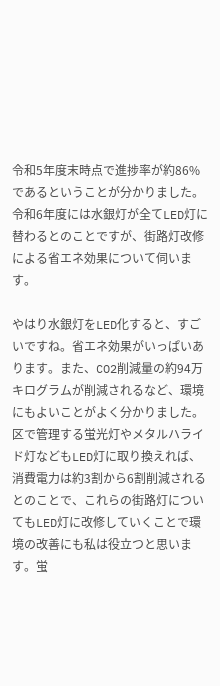令和5年度末時点で進捗率が約86%であるということが分かりました。令和6年度には水銀灯が全てLED灯に替わるとのことですが、街路灯改修による省エネ効果について伺います。

やはり水銀灯をLED化すると、すごいですね。省エネ効果がいっぱいあります。また、CO2削減量の約94万キログラムが削減されるなど、環境にもよいことがよく分かりました。区で管理する蛍光灯やメタルハライド灯などもLED灯に取り換えれば、消費電力は約3割から6割削減されるとのことで、これらの街路灯についてもLED灯に改修していくことで環境の改善にも私は役立つと思います。蛍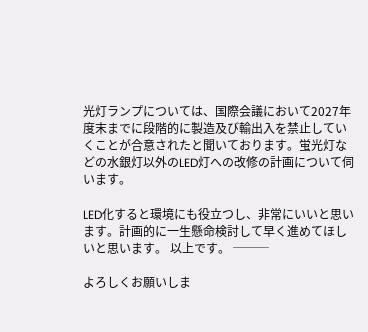光灯ランプについては、国際会議において2027年度末までに段階的に製造及び輸出入を禁止していくことが合意されたと聞いております。蛍光灯などの水銀灯以外のLED灯への改修の計画について伺います。

LED化すると環境にも役立つし、非常にいいと思います。計画的に一生懸命検討して早く進めてほしいと思います。 以上です。 ───

よろしくお願いしま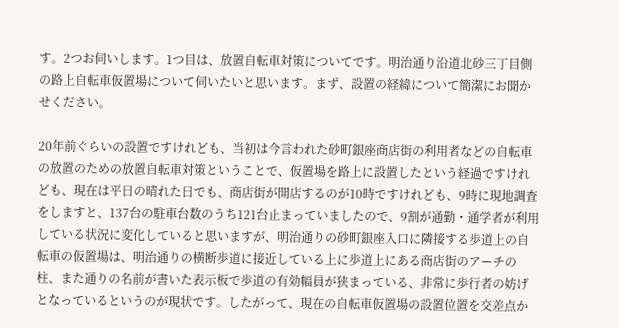す。2つお伺いします。1つ目は、放置自転車対策についてです。明治通り沿道北砂三丁目側の路上自転車仮置場について伺いたいと思います。まず、設置の経緯について簡潔にお聞かせください。

20年前ぐらいの設置ですけれども、当初は今言われた砂町銀座商店街の利用者などの自転車の放置のための放置自転車対策ということで、仮置場を路上に設置したという経過ですけれども、現在は平日の晴れた日でも、商店街が開店するのが10時ですけれども、9時に現地調査をしますと、137台の駐車台数のうち121台止まっていましたので、9割が通勤・通学者が利用している状況に変化していると思いますが、明治通りの砂町銀座入口に隣接する歩道上の自転車の仮置場は、明治通りの横断歩道に接近している上に歩道上にある商店街のアーチの柱、また通りの名前が書いた表示板で歩道の有効幅員が狭まっている、非常に歩行者の妨げとなっているというのが現状です。したがって、現在の自転車仮置場の設置位置を交差点か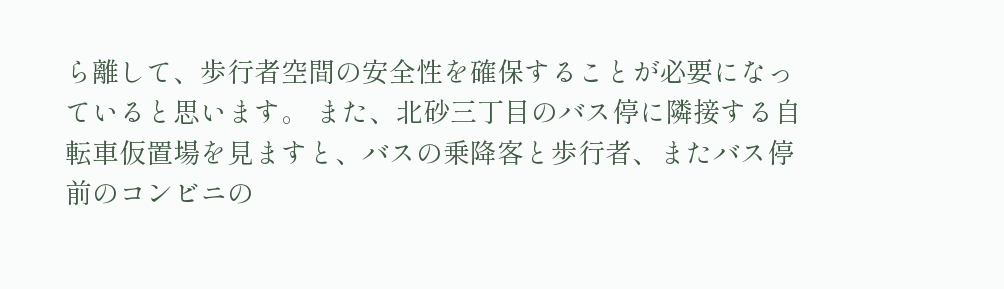ら離して、歩行者空間の安全性を確保することが必要になっていると思います。 また、北砂三丁目のバス停に隣接する自転車仮置場を見ますと、バスの乗降客と歩行者、またバス停前のコンビニの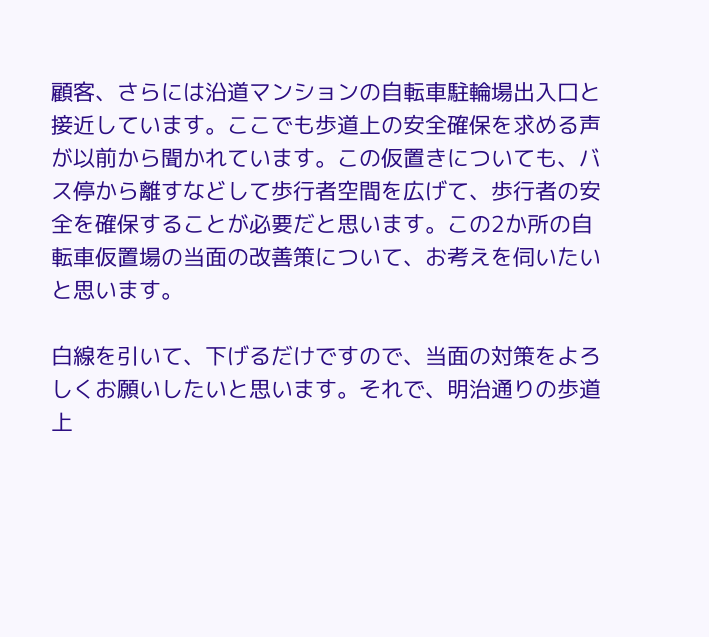顧客、さらには沿道マンションの自転車駐輪場出入口と接近しています。ここでも歩道上の安全確保を求める声が以前から聞かれています。この仮置きについても、バス停から離すなどして歩行者空間を広げて、歩行者の安全を確保することが必要だと思います。この2か所の自転車仮置場の当面の改善策について、お考えを伺いたいと思います。

白線を引いて、下げるだけですので、当面の対策をよろしくお願いしたいと思います。それで、明治通りの歩道上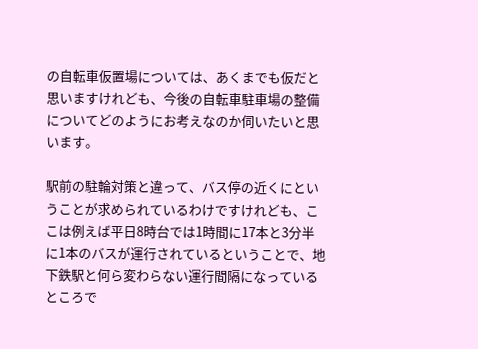の自転車仮置場については、あくまでも仮だと思いますけれども、今後の自転車駐車場の整備についてどのようにお考えなのか伺いたいと思います。

駅前の駐輪対策と違って、バス停の近くにということが求められているわけですけれども、ここは例えば平日8時台では1時間に17本と3分半に1本のバスが運行されているということで、地下鉄駅と何ら変わらない運行間隔になっているところで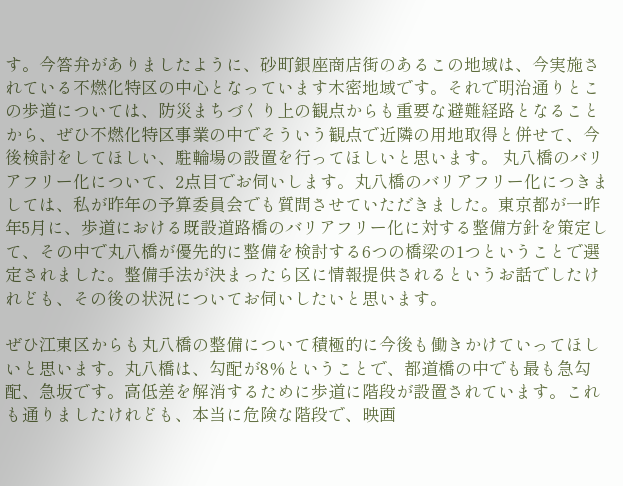す。今答弁がありましたように、砂町銀座商店街のあるこの地域は、今実施されている不燃化特区の中心となっています木密地域です。それで明治通りとこの歩道については、防災まちづくり上の観点からも重要な避難経路となることから、ぜひ不燃化特区事業の中でそういう観点で近隣の用地取得と併せて、今後検討をしてほしい、駐輪場の設置を行ってほしいと思います。 丸八橋のバリアフリー化について、2点目でお伺いします。丸八橋のバリアフリー化につきましては、私が昨年の予算委員会でも質問させていただきました。東京都が一昨年5月に、歩道における既設道路橋のバリアフリー化に対する整備方針を策定して、その中で丸八橋が優先的に整備を検討する6つの橋梁の1つということで選定されました。整備手法が決まったら区に情報提供されるというお話でしたけれども、その後の状況についてお伺いしたいと思います。

ぜひ江東区からも丸八橋の整備について積極的に今後も働きかけていってほしいと思います。丸八橋は、勾配が8%ということで、都道橋の中でも最も急勾配、急坂です。高低差を解消するために歩道に階段が設置されています。これも通りましたけれども、本当に危険な階段で、映画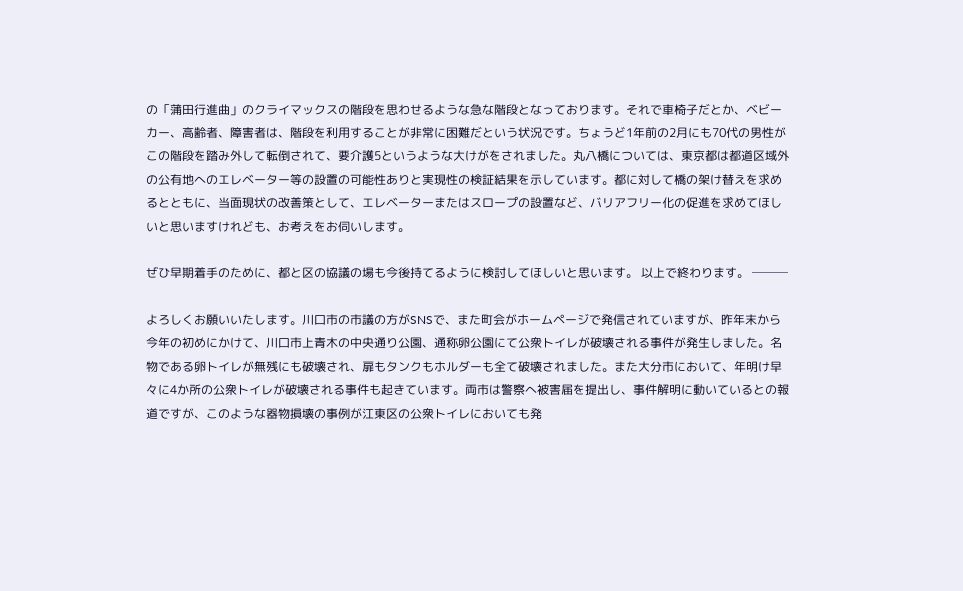の「蒲田行進曲」のクライマックスの階段を思わせるような急な階段となっております。それで車椅子だとか、ベビーカー、高齢者、障害者は、階段を利用することが非常に困難だという状況です。ちょうど1年前の2月にも70代の男性がこの階段を踏み外して転倒されて、要介護5というような大けがをされました。丸八橋については、東京都は都道区域外の公有地へのエレベーター等の設置の可能性ありと実現性の検証結果を示しています。都に対して橋の架け替えを求めるとともに、当面現状の改善策として、エレベーターまたはスロープの設置など、バリアフリー化の促進を求めてほしいと思いますけれども、お考えをお伺いします。

ぜひ早期着手のために、都と区の協議の場も今後持てるように検討してほしいと思います。 以上で終わります。 ───

よろしくお願いいたします。川口市の市議の方がSNSで、また町会がホームページで発信されていますが、昨年末から今年の初めにかけて、川口市上青木の中央通り公園、通称卵公園にて公衆トイレが破壊される事件が発生しました。名物である卵トイレが無残にも破壊され、扉もタンクもホルダーも全て破壊されました。また大分市において、年明け早々に4か所の公衆トイレが破壊される事件も起きています。両市は警察へ被害届を提出し、事件解明に動いているとの報道ですが、このような器物損壊の事例が江東区の公衆トイレにおいても発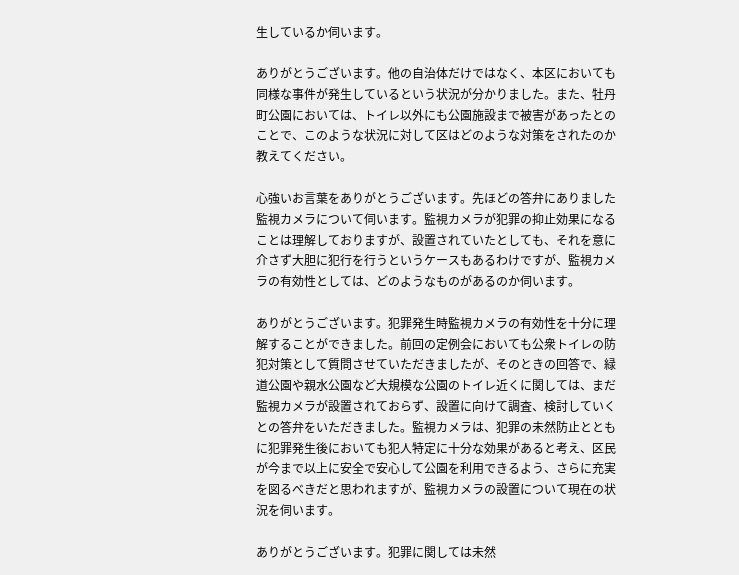生しているか伺います。

ありがとうございます。他の自治体だけではなく、本区においても同様な事件が発生しているという状況が分かりました。また、牡丹町公園においては、トイレ以外にも公園施設まで被害があったとのことで、このような状況に対して区はどのような対策をされたのか教えてください。

心強いお言葉をありがとうございます。先ほどの答弁にありました監視カメラについて伺います。監視カメラが犯罪の抑止効果になることは理解しておりますが、設置されていたとしても、それを意に介さず大胆に犯行を行うというケースもあるわけですが、監視カメラの有効性としては、どのようなものがあるのか伺います。

ありがとうございます。犯罪発生時監視カメラの有効性を十分に理解することができました。前回の定例会においても公衆トイレの防犯対策として質問させていただきましたが、そのときの回答で、緑道公園や親水公園など大規模な公園のトイレ近くに関しては、まだ監視カメラが設置されておらず、設置に向けて調査、検討していくとの答弁をいただきました。監視カメラは、犯罪の未然防止とともに犯罪発生後においても犯人特定に十分な効果があると考え、区民が今まで以上に安全で安心して公園を利用できるよう、さらに充実を図るべきだと思われますが、監視カメラの設置について現在の状況を伺います。

ありがとうございます。犯罪に関しては未然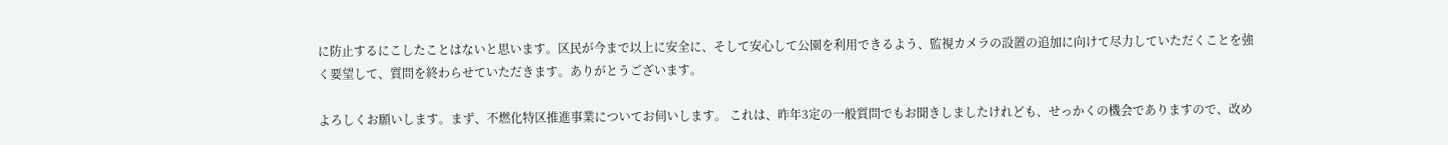に防止するにこしたことはないと思います。区民が今まで以上に安全に、そして安心して公園を利用できるよう、監視カメラの設置の追加に向けて尽力していただくことを強く要望して、質問を終わらせていただきます。ありがとうございます。

よろしくお願いします。まず、不燃化特区推進事業についてお伺いします。 これは、昨年3定の一般質問でもお聞きしましたけれども、せっかくの機会でありますので、改め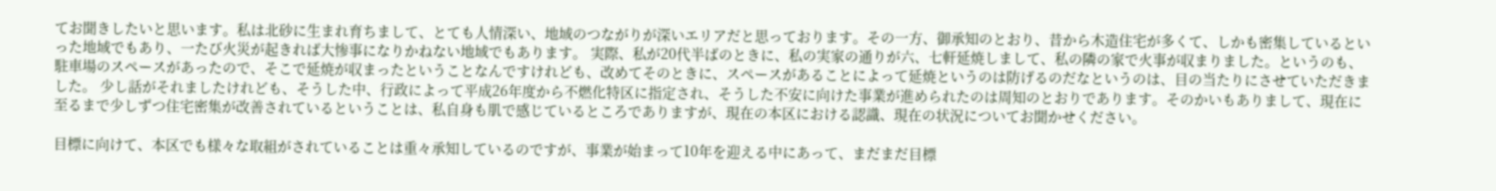てお聞きしたいと思います。私は北砂に生まれ育ちまして、とても人情深い、地域のつながりが深いエリアだと思っております。その一方、御承知のとおり、昔から木造住宅が多くて、しかも密集しているといった地域でもあり、一たび火災が起きれば大惨事になりかねない地域でもあります。 実際、私が20代半ばのときに、私の実家の通りが六、七軒延焼しまして、私の隣の家で火事が収まりました。というのも、駐車場のスペースがあったので、そこで延焼が収まったということなんですけれども、改めてそのときに、スペースがあることによって延焼というのは防げるのだなというのは、目の当たりにさせていただきました。 少し話がそれましたけれども、そうした中、行政によって平成26年度から不燃化特区に指定され、そうした不安に向けた事業が進められたのは周知のとおりであります。そのかいもありまして、現在に至るまで少しずつ住宅密集が改善されているということは、私自身も肌で感じているところでありますが、現在の本区における認識、現在の状況についてお聞かせください。

目標に向けて、本区でも様々な取組がされていることは重々承知しているのですが、事業が始まって10年を迎える中にあって、まだまだ目標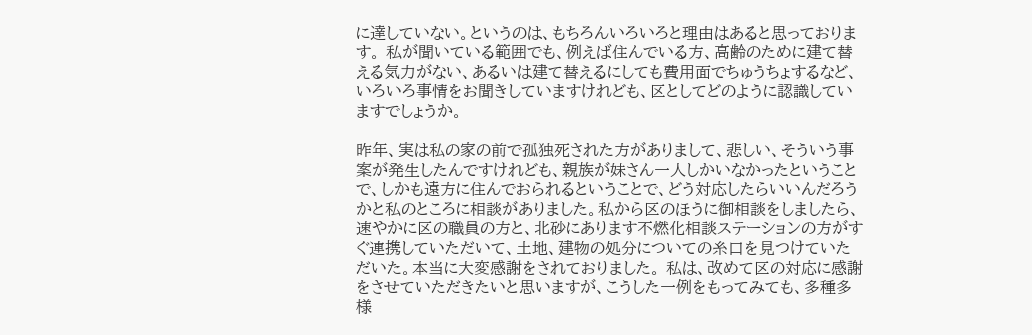に達していない。というのは、もちろんいろいろと理由はあると思っております。 私が聞いている範囲でも、例えば住んでいる方、高齢のために建て替える気力がない、あるいは建て替えるにしても費用面でちゅうちょするなど、いろいろ事情をお聞きしていますけれども、区としてどのように認識していますでしょうか。

昨年、実は私の家の前で孤独死された方がありまして、悲しい、そういう事案が発生したんですけれども、親族が妹さん一人しかいなかったということで、しかも遠方に住んでおられるということで、どう対応したらいいんだろうかと私のところに相談がありました。私から区のほうに御相談をしましたら、速やかに区の職員の方と、北砂にあります不燃化相談ステーションの方がすぐ連携していただいて、土地、建物の処分についての糸口を見つけていただいた。本当に大変感謝をされておりました。 私は、改めて区の対応に感謝をさせていただきたいと思いますが、こうした一例をもってみても、多種多様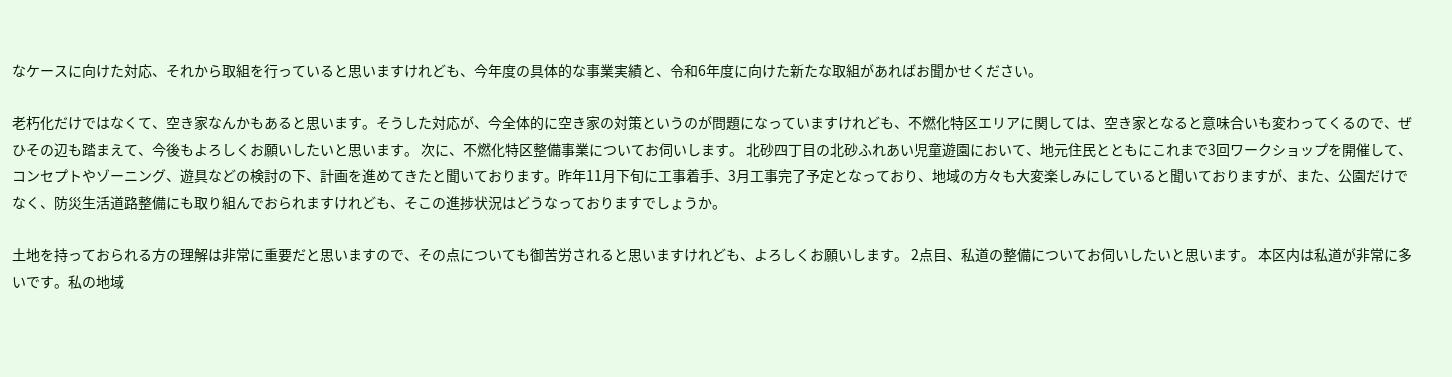なケースに向けた対応、それから取組を行っていると思いますけれども、今年度の具体的な事業実績と、令和6年度に向けた新たな取組があればお聞かせください。

老朽化だけではなくて、空き家なんかもあると思います。そうした対応が、今全体的に空き家の対策というのが問題になっていますけれども、不燃化特区エリアに関しては、空き家となると意味合いも変わってくるので、ぜひその辺も踏まえて、今後もよろしくお願いしたいと思います。 次に、不燃化特区整備事業についてお伺いします。 北砂四丁目の北砂ふれあい児童遊園において、地元住民とともにこれまで3回ワークショップを開催して、コンセプトやゾーニング、遊具などの検討の下、計画を進めてきたと聞いております。昨年11月下旬に工事着手、3月工事完了予定となっており、地域の方々も大変楽しみにしていると聞いておりますが、また、公園だけでなく、防災生活道路整備にも取り組んでおられますけれども、そこの進捗状況はどうなっておりますでしょうか。

土地を持っておられる方の理解は非常に重要だと思いますので、その点についても御苦労されると思いますけれども、よろしくお願いします。 2点目、私道の整備についてお伺いしたいと思います。 本区内は私道が非常に多いです。私の地域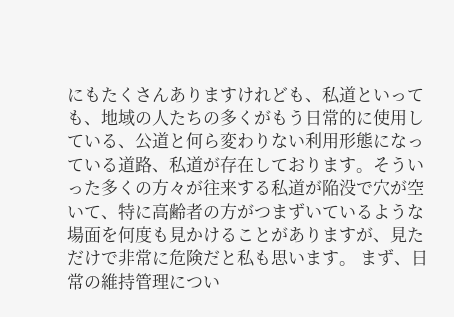にもたくさんありますけれども、私道といっても、地域の人たちの多くがもう日常的に使用している、公道と何ら変わりない利用形態になっている道路、私道が存在しております。そういった多くの方々が往来する私道が陥没で穴が空いて、特に高齢者の方がつまずいているような場面を何度も見かけることがありますが、見ただけで非常に危険だと私も思います。 まず、日常の維持管理につい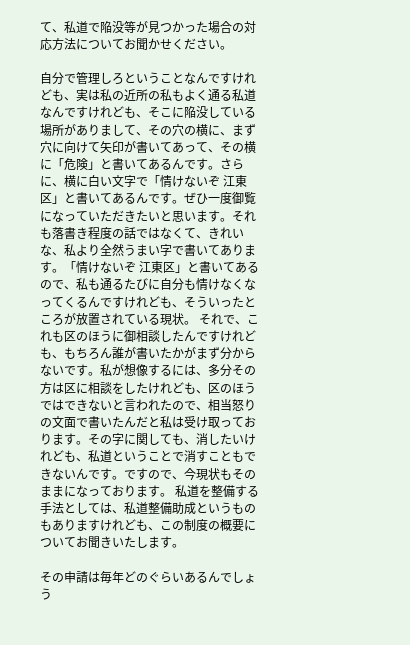て、私道で陥没等が見つかった場合の対応方法についてお聞かせください。

自分で管理しろということなんですけれども、実は私の近所の私もよく通る私道なんですけれども、そこに陥没している場所がありまして、その穴の横に、まず穴に向けて矢印が書いてあって、その横に「危険」と書いてあるんです。さらに、横に白い文字で「情けないぞ 江東区」と書いてあるんです。ぜひ一度御覧になっていただきたいと思います。それも落書き程度の話ではなくて、きれいな、私より全然うまい字で書いてあります。「情けないぞ 江東区」と書いてあるので、私も通るたびに自分も情けなくなってくるんですけれども、そういったところが放置されている現状。 それで、これも区のほうに御相談したんですけれども、もちろん誰が書いたかがまず分からないです。私が想像するには、多分その方は区に相談をしたけれども、区のほうではできないと言われたので、相当怒りの文面で書いたんだと私は受け取っております。その字に関しても、消したいけれども、私道ということで消すこともできないんです。ですので、今現状もそのままになっております。 私道を整備する手法としては、私道整備助成というものもありますけれども、この制度の概要についてお聞きいたします。

その申請は毎年どのぐらいあるんでしょう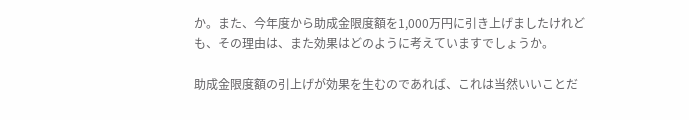か。また、今年度から助成金限度額を1,000万円に引き上げましたけれども、その理由は、また効果はどのように考えていますでしょうか。

助成金限度額の引上げが効果を生むのであれば、これは当然いいことだ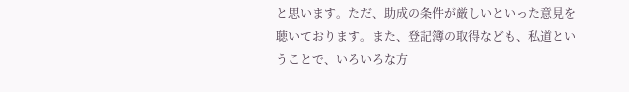と思います。ただ、助成の条件が厳しいといった意見を聴いております。また、登記簿の取得なども、私道ということで、いろいろな方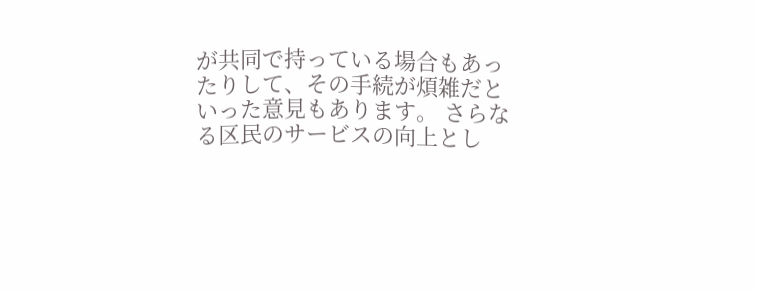が共同で持っている場合もあったりして、その手続が煩雑だといった意見もあります。 さらなる区民のサービスの向上とし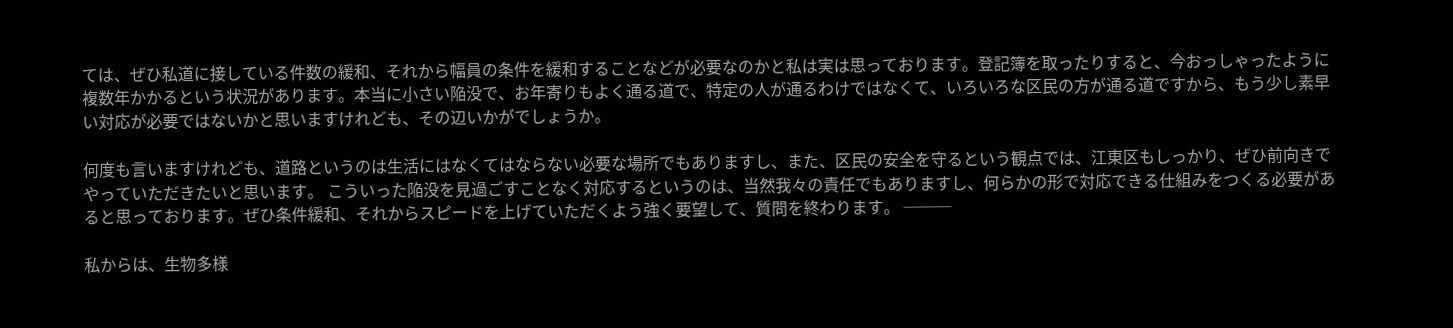ては、ぜひ私道に接している件数の緩和、それから幅員の条件を緩和することなどが必要なのかと私は実は思っております。登記簿を取ったりすると、今おっしゃったように複数年かかるという状況があります。本当に小さい陥没で、お年寄りもよく通る道で、特定の人が通るわけではなくて、いろいろな区民の方が通る道ですから、もう少し素早い対応が必要ではないかと思いますけれども、その辺いかがでしょうか。

何度も言いますけれども、道路というのは生活にはなくてはならない必要な場所でもありますし、また、区民の安全を守るという観点では、江東区もしっかり、ぜひ前向きでやっていただきたいと思います。 こういった陥没を見過ごすことなく対応するというのは、当然我々の責任でもありますし、何らかの形で対応できる仕組みをつくる必要があると思っております。ぜひ条件緩和、それからスピードを上げていただくよう強く要望して、質問を終わります。 ───

私からは、生物多様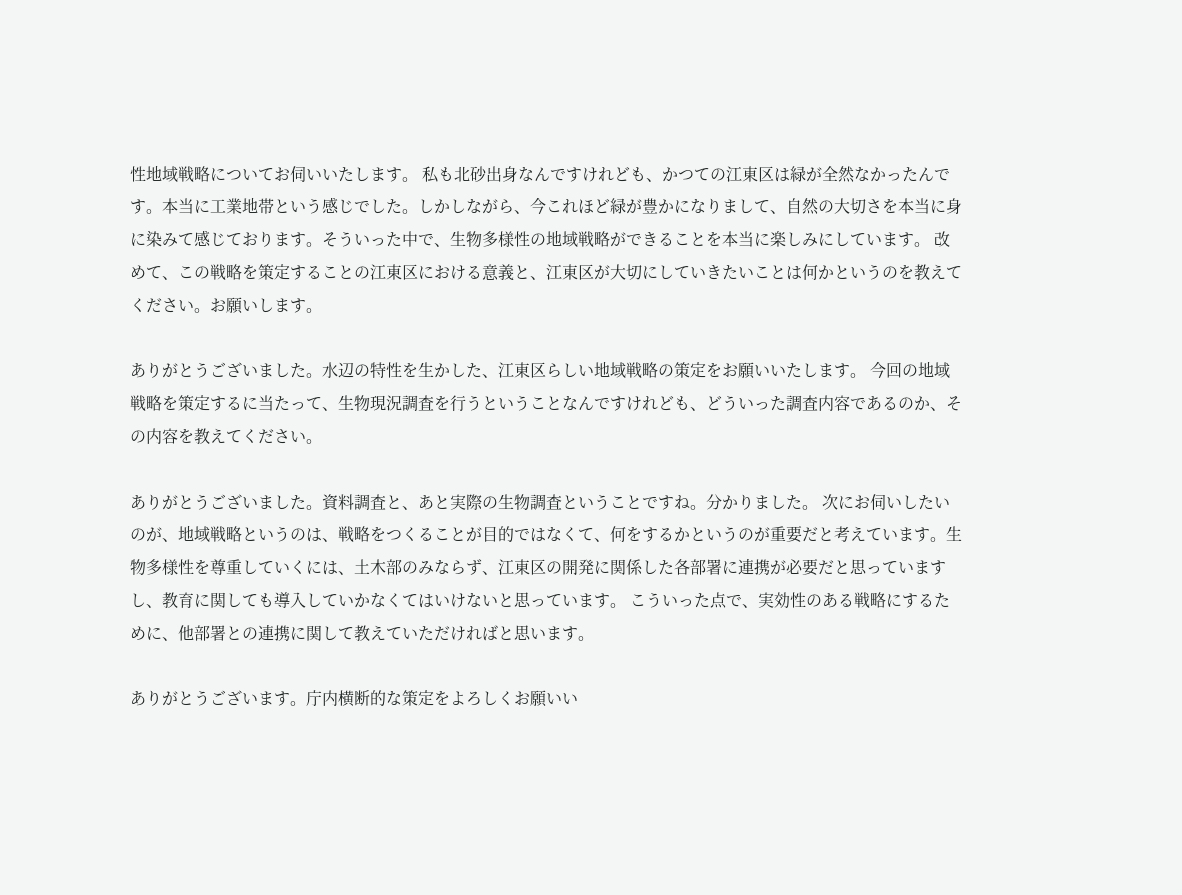性地域戦略についてお伺いいたします。 私も北砂出身なんですけれども、かつての江東区は緑が全然なかったんです。本当に工業地帯という感じでした。しかしながら、今これほど緑が豊かになりまして、自然の大切さを本当に身に染みて感じております。そういった中で、生物多様性の地域戦略ができることを本当に楽しみにしています。 改めて、この戦略を策定することの江東区における意義と、江東区が大切にしていきたいことは何かというのを教えてください。お願いします。

ありがとうございました。水辺の特性を生かした、江東区らしい地域戦略の策定をお願いいたします。 今回の地域戦略を策定するに当たって、生物現況調査を行うということなんですけれども、どういった調査内容であるのか、その内容を教えてください。

ありがとうございました。資料調査と、あと実際の生物調査ということですね。分かりました。 次にお伺いしたいのが、地域戦略というのは、戦略をつくることが目的ではなくて、何をするかというのが重要だと考えています。生物多様性を尊重していくには、土木部のみならず、江東区の開発に関係した各部署に連携が必要だと思っていますし、教育に関しても導入していかなくてはいけないと思っています。 こういった点で、実効性のある戦略にするために、他部署との連携に関して教えていただければと思います。

ありがとうございます。庁内横断的な策定をよろしくお願いい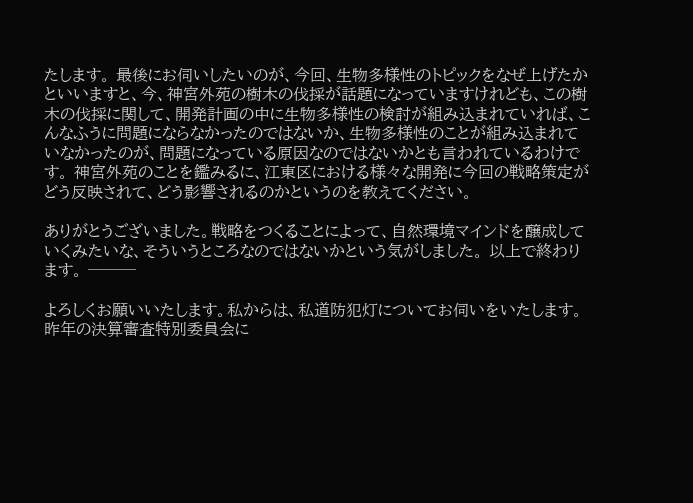たします。 最後にお伺いしたいのが、今回、生物多様性のトピックをなぜ上げたかといいますと、今、神宮外苑の樹木の伐採が話題になっていますけれども、この樹木の伐採に関して、開発計画の中に生物多様性の検討が組み込まれていれば、こんなふうに問題にならなかったのではないか、生物多様性のことが組み込まれていなかったのが、問題になっている原因なのではないかとも言われているわけです。 神宮外苑のことを鑑みるに、江東区における様々な開発に今回の戦略策定がどう反映されて、どう影響されるのかというのを教えてください。

ありがとうございました。戦略をつくることによって、自然環境マインドを醸成していくみたいな、そういうところなのではないかという気がしました。 以上で終わります。 ───

よろしくお願いいたします。私からは、私道防犯灯についてお伺いをいたします。 昨年の決算審査特別委員会に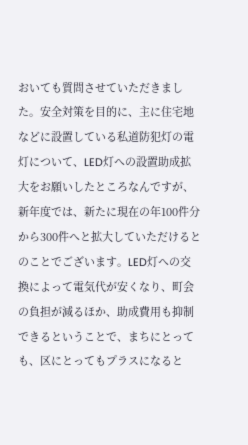おいても質問させていただきました。安全対策を目的に、主に住宅地などに設置している私道防犯灯の電灯について、LED灯への設置助成拡大をお願いしたところなんですが、新年度では、新たに現在の年100件分から300件へと拡大していただけるとのことでございます。LED灯への交換によって電気代が安くなり、町会の負担が減るほか、助成費用も抑制できるということで、まちにとっても、区にとってもプラスになると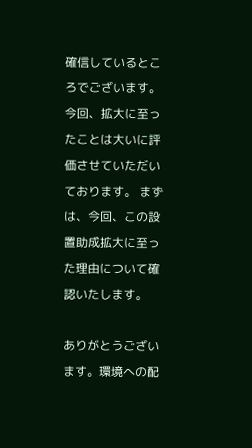確信しているところでございます。今回、拡大に至ったことは大いに評価させていただいております。 まずは、今回、この設置助成拡大に至った理由について確認いたします。

ありがとうございます。環境への配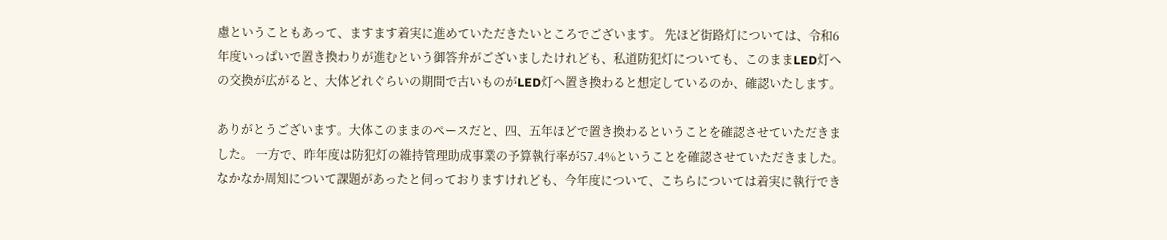慮ということもあって、ますます着実に進めていただきたいところでございます。 先ほど街路灯については、令和6年度いっぱいで置き換わりが進むという御答弁がございましたけれども、私道防犯灯についても、このままLED灯への交換が広がると、大体どれぐらいの期間で古いものがLED灯へ置き換わると想定しているのか、確認いたします。

ありがとうございます。大体このままのペースだと、四、五年ほどで置き換わるということを確認させていただきました。 一方で、昨年度は防犯灯の維持管理助成事業の予算執行率が57.4%ということを確認させていただきました。なかなか周知について課題があったと伺っておりますけれども、今年度について、こちらについては着実に執行でき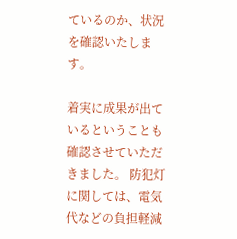ているのか、状況を確認いたします。

着実に成果が出ているということも確認させていただきました。 防犯灯に関しては、電気代などの負担軽減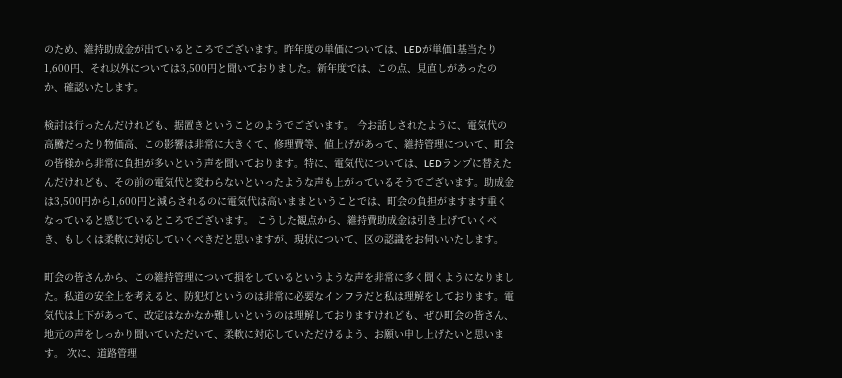のため、維持助成金が出ているところでございます。昨年度の単価については、LEDが単価1基当たり1,600円、それ以外については3,500円と聞いておりました。新年度では、この点、見直しがあったのか、確認いたします。

検討は行ったんだけれども、据置きということのようでございます。 今お話しされたように、電気代の高騰だったり物価高、この影響は非常に大きくて、修理費等、値上げがあって、維持管理について、町会の皆様から非常に負担が多いという声を聞いております。特に、電気代については、LEDランプに替えたんだけれども、その前の電気代と変わらないといったような声も上がっているそうでございます。助成金は3,500円から1,600円と減らされるのに電気代は高いままということでは、町会の負担がますます重くなっていると感じているところでございます。 こうした観点から、維持費助成金は引き上げていくべき、もしくは柔軟に対応していくべきだと思いますが、現状について、区の認識をお伺いいたします。

町会の皆さんから、この維持管理について損をしているというような声を非常に多く聞くようになりました。私道の安全上を考えると、防犯灯というのは非常に必要なインフラだと私は理解をしております。電気代は上下があって、改定はなかなか難しいというのは理解しておりますけれども、ぜひ町会の皆さん、地元の声をしっかり聞いていただいて、柔軟に対応していただけるよう、お願い申し上げたいと思います。 次に、道路管理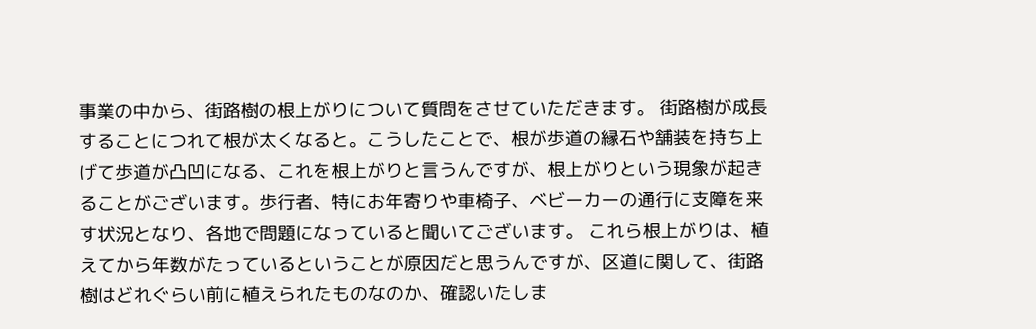事業の中から、街路樹の根上がりについて質問をさせていただきます。 街路樹が成長することにつれて根が太くなると。こうしたことで、根が歩道の縁石や舗装を持ち上げて歩道が凸凹になる、これを根上がりと言うんですが、根上がりという現象が起きることがございます。歩行者、特にお年寄りや車椅子、ベビーカーの通行に支障を来す状況となり、各地で問題になっていると聞いてございます。 これら根上がりは、植えてから年数がたっているということが原因だと思うんですが、区道に関して、街路樹はどれぐらい前に植えられたものなのか、確認いたしま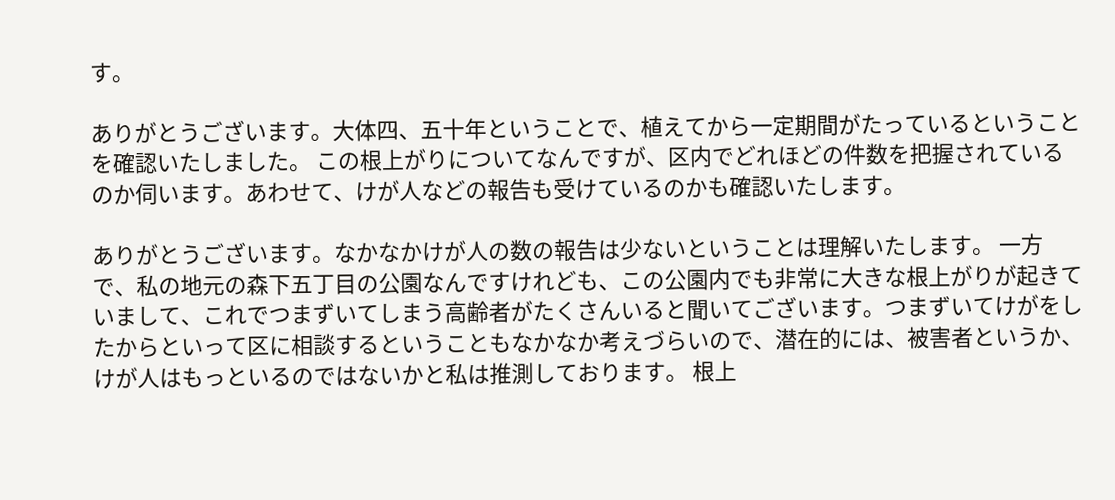す。

ありがとうございます。大体四、五十年ということで、植えてから一定期間がたっているということを確認いたしました。 この根上がりについてなんですが、区内でどれほどの件数を把握されているのか伺います。あわせて、けが人などの報告も受けているのかも確認いたします。

ありがとうございます。なかなかけが人の数の報告は少ないということは理解いたします。 一方で、私の地元の森下五丁目の公園なんですけれども、この公園内でも非常に大きな根上がりが起きていまして、これでつまずいてしまう高齢者がたくさんいると聞いてございます。つまずいてけがをしたからといって区に相談するということもなかなか考えづらいので、潜在的には、被害者というか、けが人はもっといるのではないかと私は推測しております。 根上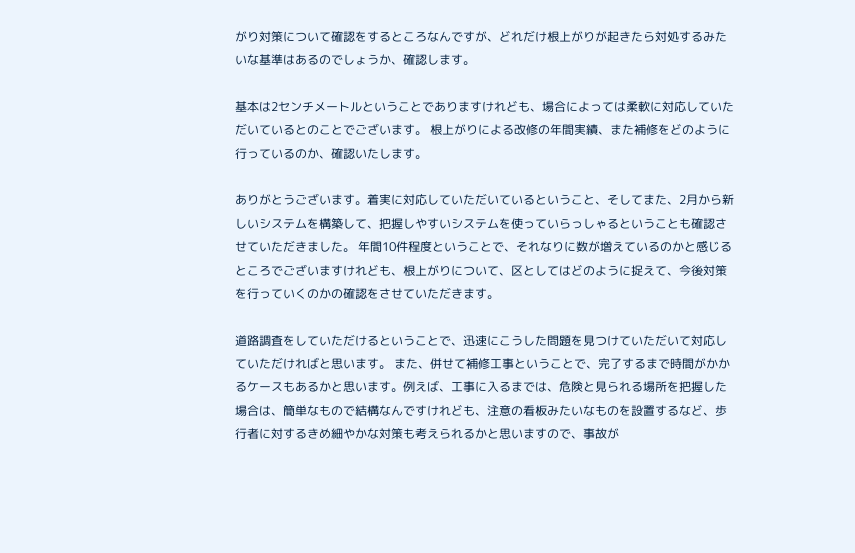がり対策について確認をするところなんですが、どれだけ根上がりが起きたら対処するみたいな基準はあるのでしょうか、確認します。

基本は2センチメートルということでありますけれども、場合によっては柔軟に対応していただいているとのことでございます。 根上がりによる改修の年間実績、また補修をどのように行っているのか、確認いたします。

ありがとうございます。着実に対応していただいているということ、そしてまた、2月から新しいシステムを構築して、把握しやすいシステムを使っていらっしゃるということも確認させていただきました。 年間10件程度ということで、それなりに数が増えているのかと感じるところでございますけれども、根上がりについて、区としてはどのように捉えて、今後対策を行っていくのかの確認をさせていただきます。

道路調査をしていただけるということで、迅速にこうした問題を見つけていただいて対応していただければと思います。 また、併せて補修工事ということで、完了するまで時間がかかるケースもあるかと思います。例えば、工事に入るまでは、危険と見られる場所を把握した場合は、簡単なもので結構なんですけれども、注意の看板みたいなものを設置するなど、歩行者に対するきめ細やかな対策も考えられるかと思いますので、事故が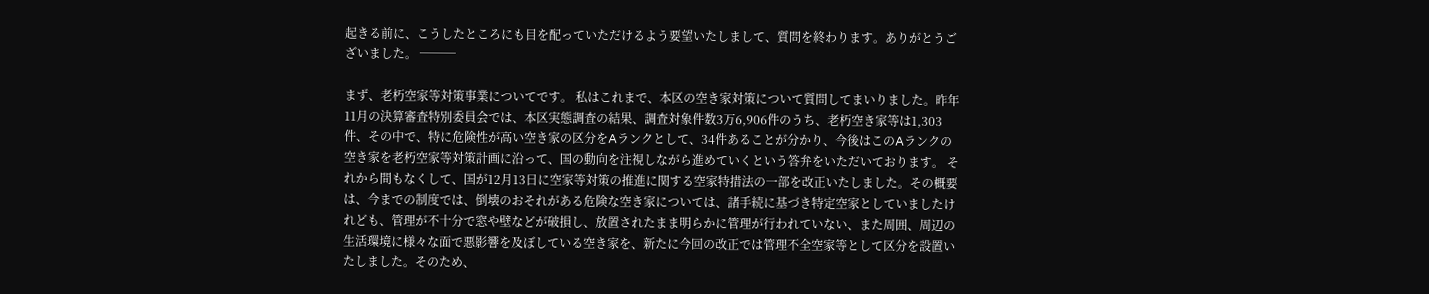起きる前に、こうしたところにも目を配っていただけるよう要望いたしまして、質問を終わります。ありがとうございました。 ───

まず、老朽空家等対策事業についてです。 私はこれまで、本区の空き家対策について質問してまいりました。昨年11月の決算審査特別委員会では、本区実態調査の結果、調査対象件数3万6,906件のうち、老朽空き家等は1,303件、その中で、特に危険性が高い空き家の区分をAランクとして、34件あることが分かり、今後はこのAランクの空き家を老朽空家等対策計画に沿って、国の動向を注視しながら進めていくという答弁をいただいております。 それから間もなくして、国が12月13日に空家等対策の推進に関する空家特措法の一部を改正いたしました。その概要は、今までの制度では、倒壊のおそれがある危険な空き家については、諸手続に基づき特定空家としていましたけれども、管理が不十分で窓や壁などが破損し、放置されたまま明らかに管理が行われていない、また周囲、周辺の生活環境に様々な面で悪影響を及ぼしている空き家を、新たに今回の改正では管理不全空家等として区分を設置いたしました。そのため、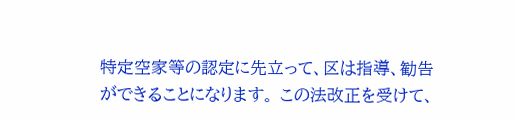特定空家等の認定に先立って、区は指導、勧告ができることになります。 この法改正を受けて、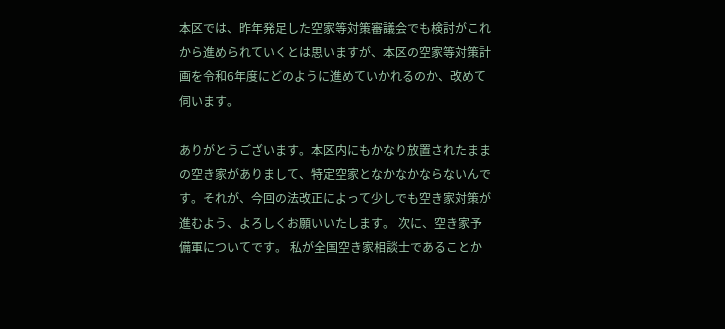本区では、昨年発足した空家等対策審議会でも検討がこれから進められていくとは思いますが、本区の空家等対策計画を令和6年度にどのように進めていかれるのか、改めて伺います。

ありがとうございます。本区内にもかなり放置されたままの空き家がありまして、特定空家となかなかならないんです。それが、今回の法改正によって少しでも空き家対策が進むよう、よろしくお願いいたします。 次に、空き家予備軍についてです。 私が全国空き家相談士であることか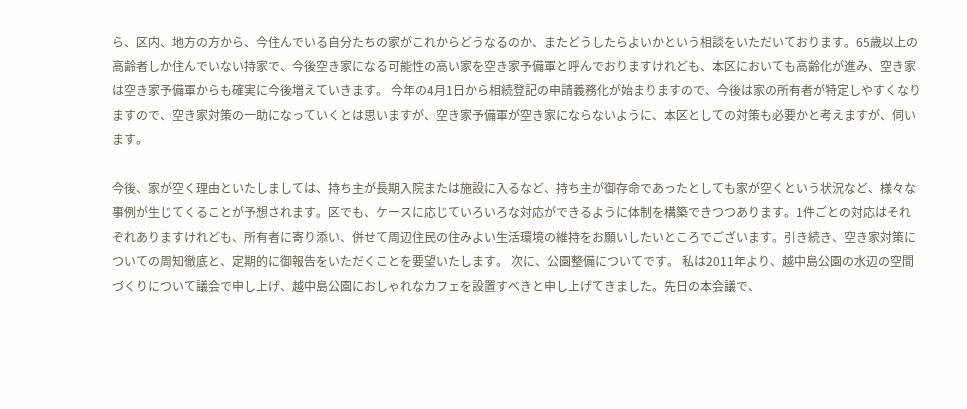ら、区内、地方の方から、今住んでいる自分たちの家がこれからどうなるのか、またどうしたらよいかという相談をいただいております。65歳以上の高齢者しか住んでいない持家で、今後空き家になる可能性の高い家を空き家予備軍と呼んでおりますけれども、本区においても高齢化が進み、空き家は空き家予備軍からも確実に今後増えていきます。 今年の4月1日から相続登記の申請義務化が始まりますので、今後は家の所有者が特定しやすくなりますので、空き家対策の一助になっていくとは思いますが、空き家予備軍が空き家にならないように、本区としての対策も必要かと考えますが、伺います。

今後、家が空く理由といたしましては、持ち主が長期入院または施設に入るなど、持ち主が御存命であったとしても家が空くという状況など、様々な事例が生じてくることが予想されます。区でも、ケースに応じていろいろな対応ができるように体制を構築できつつあります。1件ごとの対応はそれぞれありますけれども、所有者に寄り添い、併せて周辺住民の住みよい生活環境の維持をお願いしたいところでございます。引き続き、空き家対策についての周知徹底と、定期的に御報告をいただくことを要望いたします。 次に、公園整備についてです。 私は2011年より、越中島公園の水辺の空間づくりについて議会で申し上げ、越中島公園におしゃれなカフェを設置すべきと申し上げてきました。先日の本会議で、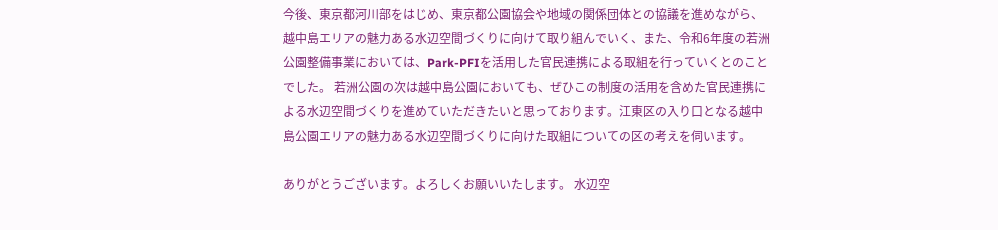今後、東京都河川部をはじめ、東京都公園協会や地域の関係団体との協議を進めながら、越中島エリアの魅力ある水辺空間づくりに向けて取り組んでいく、また、令和6年度の若洲公園整備事業においては、Park-PFIを活用した官民連携による取組を行っていくとのことでした。 若洲公園の次は越中島公園においても、ぜひこの制度の活用を含めた官民連携による水辺空間づくりを進めていただきたいと思っております。江東区の入り口となる越中島公園エリアの魅力ある水辺空間づくりに向けた取組についての区の考えを伺います。

ありがとうございます。よろしくお願いいたします。 水辺空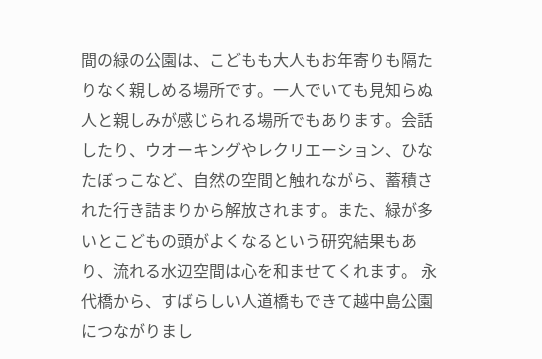間の緑の公園は、こどもも大人もお年寄りも隔たりなく親しめる場所です。一人でいても見知らぬ人と親しみが感じられる場所でもあります。会話したり、ウオーキングやレクリエーション、ひなたぼっこなど、自然の空間と触れながら、蓄積された行き詰まりから解放されます。また、緑が多いとこどもの頭がよくなるという研究結果もあり、流れる水辺空間は心を和ませてくれます。 永代橋から、すばらしい人道橋もできて越中島公園につながりまし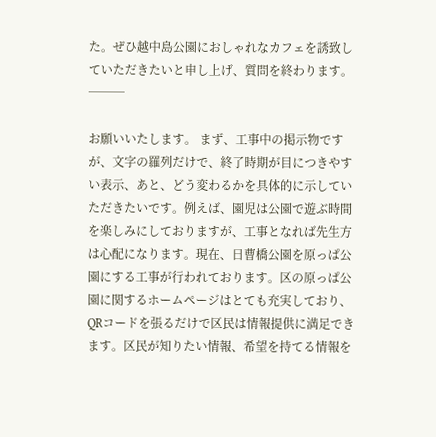た。ぜひ越中島公園におしゃれなカフェを誘致していただきたいと申し上げ、質問を終わります。 ───

お願いいたします。 まず、工事中の掲示物ですが、文字の羅列だけで、終了時期が目につきやすい表示、あと、どう変わるかを具体的に示していただきたいです。例えば、園児は公園で遊ぶ時間を楽しみにしておりますが、工事となれば先生方は心配になります。現在、日曹橋公園を原っぱ公園にする工事が行われております。区の原っぱ公園に関するホームページはとても充実しており、QRコードを張るだけで区民は情報提供に満足できます。区民が知りたい情報、希望を持てる情報を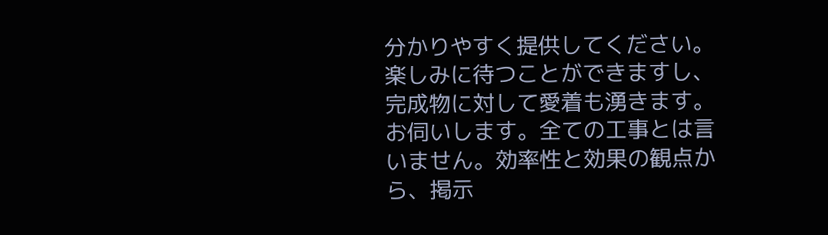分かりやすく提供してください。楽しみに待つことができますし、完成物に対して愛着も湧きます。 お伺いします。全ての工事とは言いません。効率性と効果の観点から、掲示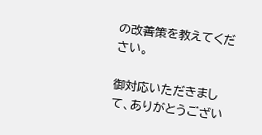の改善策を教えてください。

御対応いただきまして、ありがとうござい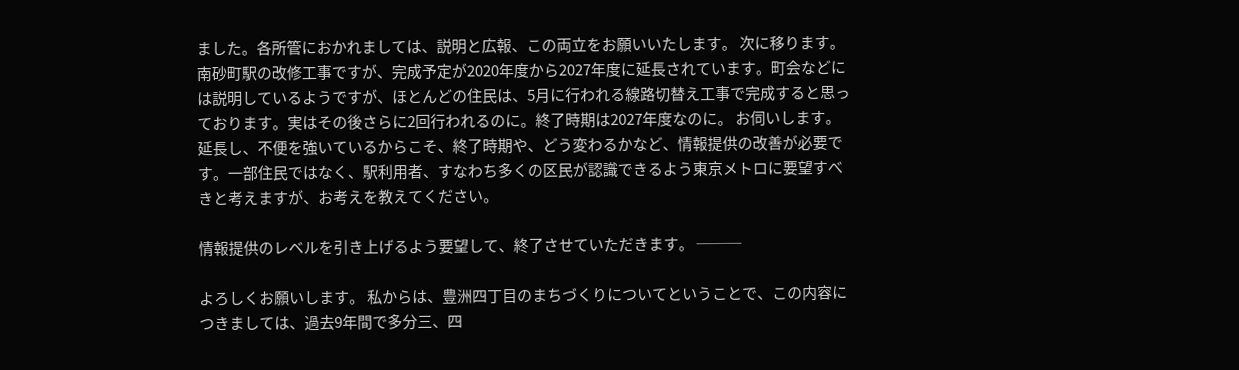ました。各所管におかれましては、説明と広報、この両立をお願いいたします。 次に移ります。南砂町駅の改修工事ですが、完成予定が2020年度から2027年度に延長されています。町会などには説明しているようですが、ほとんどの住民は、5月に行われる線路切替え工事で完成すると思っております。実はその後さらに2回行われるのに。終了時期は2027年度なのに。 お伺いします。延長し、不便を強いているからこそ、終了時期や、どう変わるかなど、情報提供の改善が必要です。一部住民ではなく、駅利用者、すなわち多くの区民が認識できるよう東京メトロに要望すべきと考えますが、お考えを教えてください。

情報提供のレベルを引き上げるよう要望して、終了させていただきます。 ───

よろしくお願いします。 私からは、豊洲四丁目のまちづくりについてということで、この内容につきましては、過去9年間で多分三、四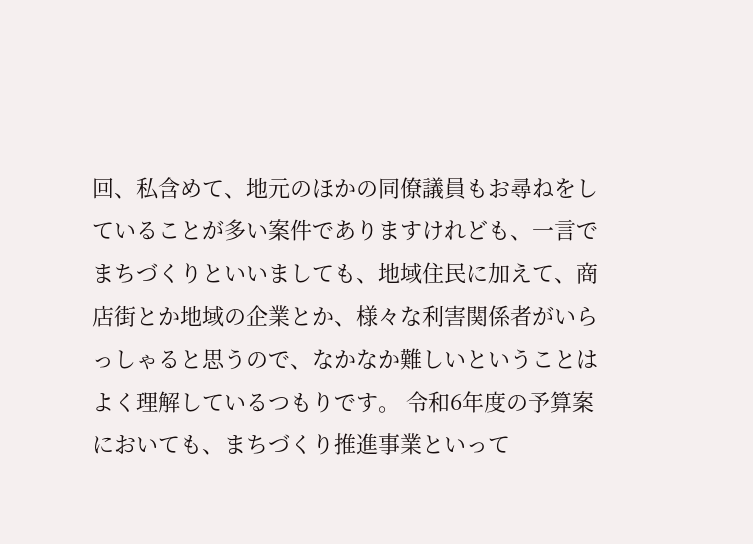回、私含めて、地元のほかの同僚議員もお尋ねをしていることが多い案件でありますけれども、一言でまちづくりといいましても、地域住民に加えて、商店街とか地域の企業とか、様々な利害関係者がいらっしゃると思うので、なかなか難しいということはよく理解しているつもりです。 令和6年度の予算案においても、まちづくり推進事業といって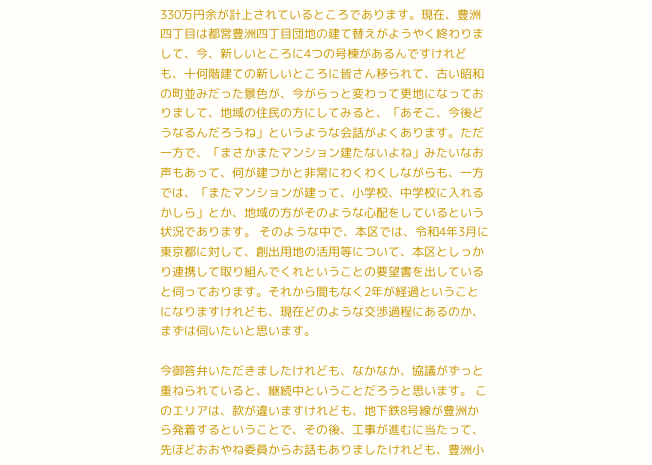330万円余が計上されているところであります。現在、豊洲四丁目は都営豊洲四丁目団地の建て替えがようやく終わりまして、今、新しいところに4つの号棟があるんですけれども、十何階建ての新しいところに皆さん移られて、古い昭和の町並みだった景色が、今がらっと変わって更地になっておりまして、地域の住民の方にしてみると、「あそこ、今後どうなるんだろうね」というような会話がよくあります。ただ一方で、「まさかまたマンション建たないよね」みたいなお声もあって、何が建つかと非常にわくわくしながらも、一方では、「またマンションが建って、小学校、中学校に入れるかしら」とか、地域の方がそのような心配をしているという状況であります。 そのような中で、本区では、令和4年3月に東京都に対して、創出用地の活用等について、本区としっかり連携して取り組んでくれということの要望書を出していると伺っております。それから間もなく2年が経過ということになりますけれども、現在どのような交渉過程にあるのか、まずは伺いたいと思います。

今御答弁いただきましたけれども、なかなか、協議がずっと重ねられていると、継続中ということだろうと思います。 このエリアは、款が違いますけれども、地下鉄8号線が豊洲から発着するということで、その後、工事が進むに当たって、先ほどおおやね委員からお話もありましたけれども、豊洲小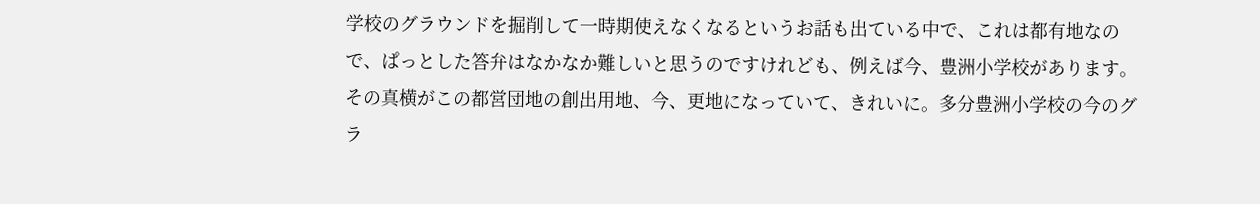学校のグラウンドを掘削して一時期使えなくなるというお話も出ている中で、これは都有地なので、ぱっとした答弁はなかなか難しいと思うのですけれども、例えば今、豊洲小学校があります。その真横がこの都営団地の創出用地、今、更地になっていて、きれいに。多分豊洲小学校の今のグラ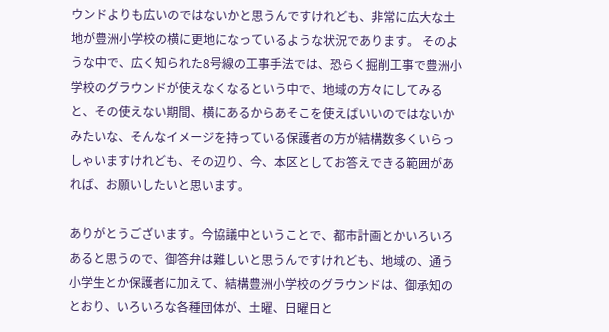ウンドよりも広いのではないかと思うんですけれども、非常に広大な土地が豊洲小学校の横に更地になっているような状況であります。 そのような中で、広く知られた8号線の工事手法では、恐らく掘削工事で豊洲小学校のグラウンドが使えなくなるという中で、地域の方々にしてみると、その使えない期間、横にあるからあそこを使えばいいのではないかみたいな、そんなイメージを持っている保護者の方が結構数多くいらっしゃいますけれども、その辺り、今、本区としてお答えできる範囲があれば、お願いしたいと思います。

ありがとうございます。今協議中ということで、都市計画とかいろいろあると思うので、御答弁は難しいと思うんですけれども、地域の、通う小学生とか保護者に加えて、結構豊洲小学校のグラウンドは、御承知のとおり、いろいろな各種団体が、土曜、日曜日と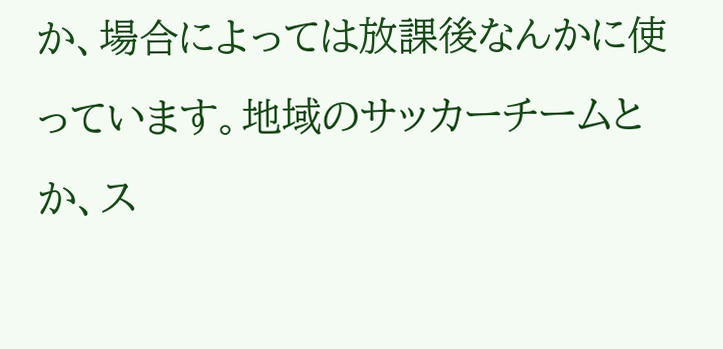か、場合によっては放課後なんかに使っています。地域のサッカーチームとか、ス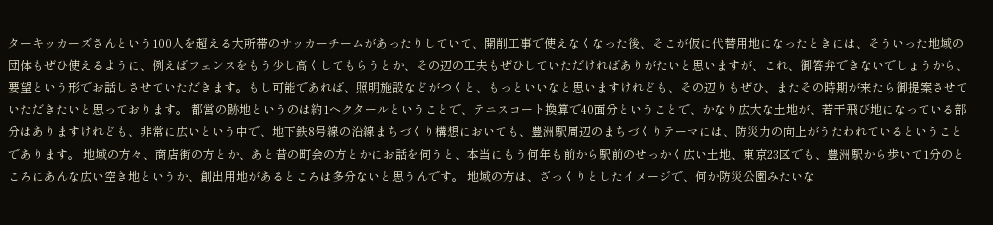ターキッカーズさんという100人を超える大所帯のサッカーチームがあったりしていて、開削工事で使えなくなった後、そこが仮に代替用地になったときには、そういった地域の団体もぜひ使えるように、例えばフェンスをもう少し高くしてもらうとか、その辺の工夫もぜひしていただければありがたいと思いますが、これ、御答弁できないでしょうから、要望という形でお話しさせていただきます。もし可能であれば、照明施設などがつくと、もっといいなと思いますけれども、その辺りもぜひ、またその時期が来たら御提案させていただきたいと思っております。 都営の跡地というのは約1ヘクタールということで、テニスコート換算で40面分ということで、かなり広大な土地が、若干飛び地になっている部分はありますけれども、非常に広いという中で、地下鉄8号線の沿線まちづくり構想においても、豊洲駅周辺のまちづくりテーマには、防災力の向上がうたわれているということであります。 地域の方々、商店街の方とか、あと昔の町会の方とかにお話を伺うと、本当にもう何年も前から駅前のせっかく広い土地、東京23区でも、豊洲駅から歩いて1分のところにあんな広い空き地というか、創出用地があるところは多分ないと思うんです。 地域の方は、ざっくりとしたイメージで、何か防災公園みたいな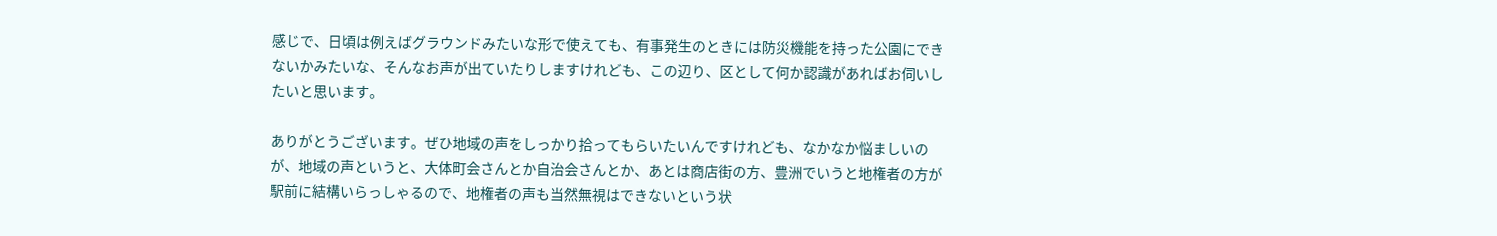感じで、日頃は例えばグラウンドみたいな形で使えても、有事発生のときには防災機能を持った公園にできないかみたいな、そんなお声が出ていたりしますけれども、この辺り、区として何か認識があればお伺いしたいと思います。

ありがとうございます。ぜひ地域の声をしっかり拾ってもらいたいんですけれども、なかなか悩ましいのが、地域の声というと、大体町会さんとか自治会さんとか、あとは商店街の方、豊洲でいうと地権者の方が駅前に結構いらっしゃるので、地権者の声も当然無視はできないという状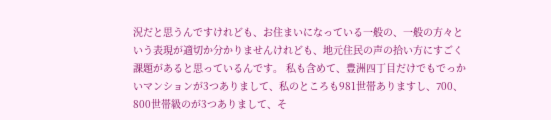況だと思うんですけれども、お住まいになっている一般の、一般の方々という表現が適切か分かりませんけれども、地元住民の声の拾い方にすごく課題があると思っているんです。 私も含めて、豊洲四丁目だけでもでっかいマンションが3つありまして、私のところも981世帯ありますし、700、800世帯級のが3つありまして、そ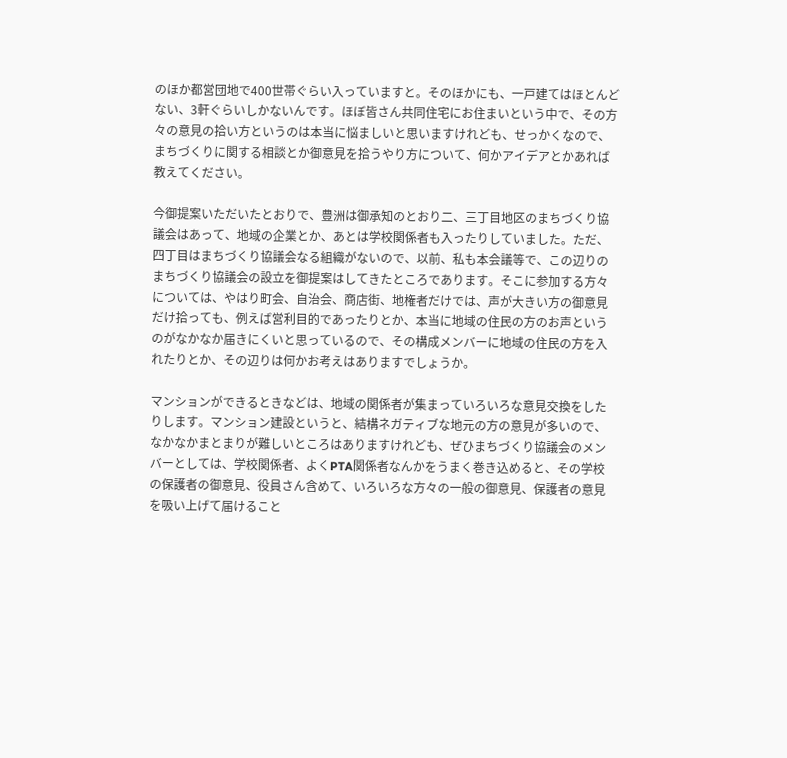のほか都営団地で400世帯ぐらい入っていますと。そのほかにも、一戸建てはほとんどない、3軒ぐらいしかないんです。ほぼ皆さん共同住宅にお住まいという中で、その方々の意見の拾い方というのは本当に悩ましいと思いますけれども、せっかくなので、まちづくりに関する相談とか御意見を拾うやり方について、何かアイデアとかあれば教えてください。

今御提案いただいたとおりで、豊洲は御承知のとおり二、三丁目地区のまちづくり協議会はあって、地域の企業とか、あとは学校関係者も入ったりしていました。ただ、四丁目はまちづくり協議会なる組織がないので、以前、私も本会議等で、この辺りのまちづくり協議会の設立を御提案はしてきたところであります。そこに参加する方々については、やはり町会、自治会、商店街、地権者だけでは、声が大きい方の御意見だけ拾っても、例えば営利目的であったりとか、本当に地域の住民の方のお声というのがなかなか届きにくいと思っているので、その構成メンバーに地域の住民の方を入れたりとか、その辺りは何かお考えはありますでしょうか。

マンションができるときなどは、地域の関係者が集まっていろいろな意見交換をしたりします。マンション建設というと、結構ネガティブな地元の方の意見が多いので、なかなかまとまりが難しいところはありますけれども、ぜひまちづくり協議会のメンバーとしては、学校関係者、よくPTA関係者なんかをうまく巻き込めると、その学校の保護者の御意見、役員さん含めて、いろいろな方々の一般の御意見、保護者の意見を吸い上げて届けること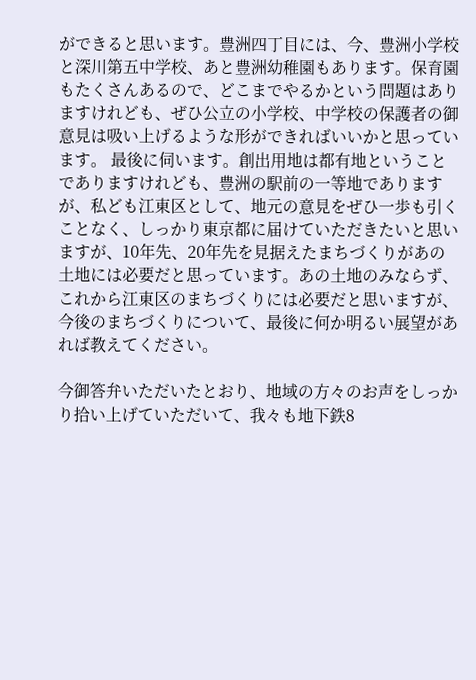ができると思います。豊洲四丁目には、今、豊洲小学校と深川第五中学校、あと豊洲幼稚園もあります。保育園もたくさんあるので、どこまでやるかという問題はありますけれども、ぜひ公立の小学校、中学校の保護者の御意見は吸い上げるような形ができればいいかと思っています。 最後に伺います。創出用地は都有地ということでありますけれども、豊洲の駅前の一等地でありますが、私ども江東区として、地元の意見をぜひ一歩も引くことなく、しっかり東京都に届けていただきたいと思いますが、10年先、20年先を見据えたまちづくりがあの土地には必要だと思っています。あの土地のみならず、これから江東区のまちづくりには必要だと思いますが、今後のまちづくりについて、最後に何か明るい展望があれば教えてください。

今御答弁いただいたとおり、地域の方々のお声をしっかり拾い上げていただいて、我々も地下鉄8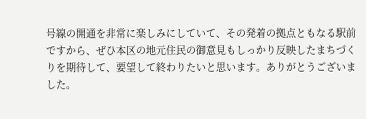号線の開通を非常に楽しみにしていて、その発着の拠点ともなる駅前ですから、ぜひ本区の地元住民の御意見もしっかり反映したまちづくりを期待して、要望して終わりたいと思います。ありがとうございました。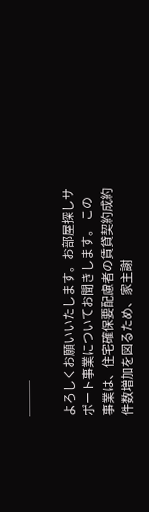───

よろしくお願いいたします。お部屋探しサポート事業についてお聞きします。 この事業は、住宅確保要配慮者の賃貸契約成約件数増加を図るため、家主謝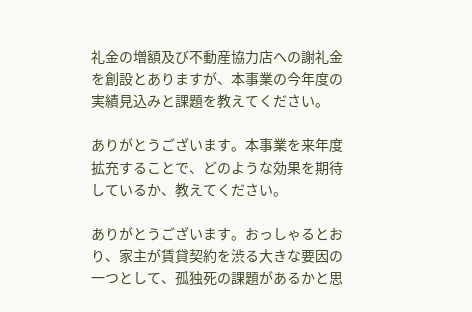礼金の増額及び不動産協力店への謝礼金を創設とありますが、本事業の今年度の実績見込みと課題を教えてください。

ありがとうございます。本事業を来年度拡充することで、どのような効果を期待しているか、教えてください。

ありがとうございます。おっしゃるとおり、家主が賃貸契約を渋る大きな要因の一つとして、孤独死の課題があるかと思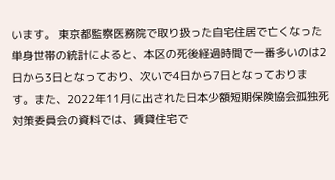います。 東京都監察医務院で取り扱った自宅住居で亡くなった単身世帯の統計によると、本区の死後経過時間で一番多いのは2日から3日となっており、次いで4日から7日となっております。また、2022年11月に出された日本少額短期保険協会孤独死対策委員会の資料では、賃貸住宅で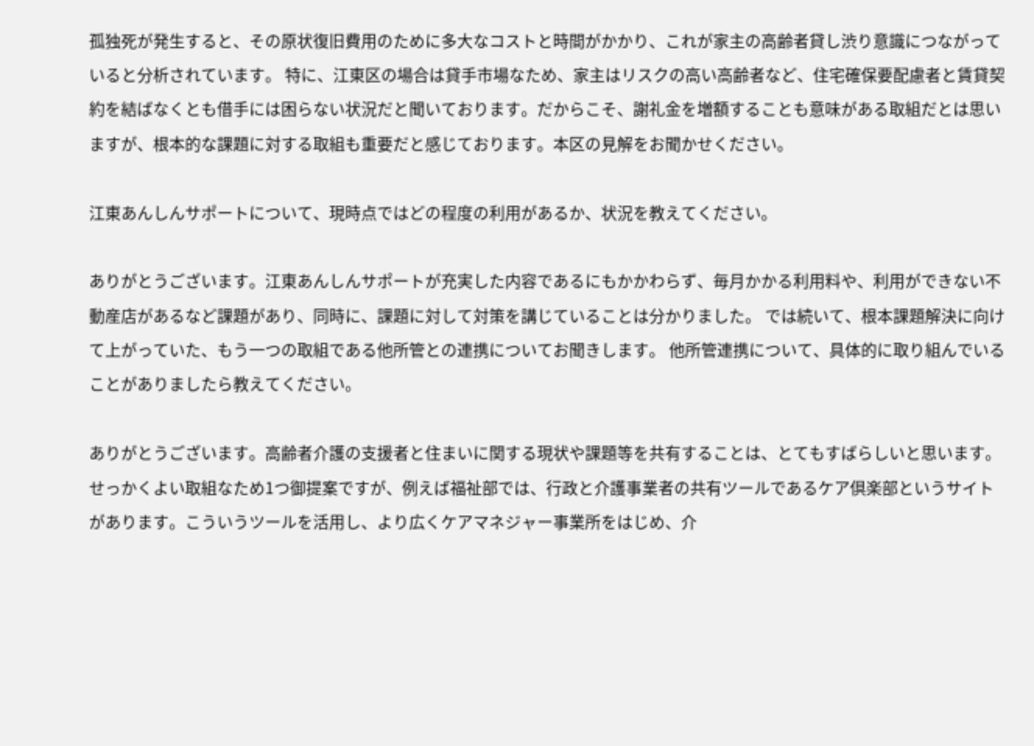孤独死が発生すると、その原状復旧費用のために多大なコストと時間がかかり、これが家主の高齢者貸し渋り意識につながっていると分析されています。 特に、江東区の場合は貸手市場なため、家主はリスクの高い高齢者など、住宅確保要配慮者と賃貸契約を結ばなくとも借手には困らない状況だと聞いております。だからこそ、謝礼金を増額することも意味がある取組だとは思いますが、根本的な課題に対する取組も重要だと感じております。本区の見解をお聞かせください。

江東あんしんサポートについて、現時点ではどの程度の利用があるか、状況を教えてください。

ありがとうございます。江東あんしんサポートが充実した内容であるにもかかわらず、毎月かかる利用料や、利用ができない不動産店があるなど課題があり、同時に、課題に対して対策を講じていることは分かりました。 では続いて、根本課題解決に向けて上がっていた、もう一つの取組である他所管との連携についてお聞きします。 他所管連携について、具体的に取り組んでいることがありましたら教えてください。

ありがとうございます。高齢者介護の支援者と住まいに関する現状や課題等を共有することは、とてもすばらしいと思います。 せっかくよい取組なため1つ御提案ですが、例えば福祉部では、行政と介護事業者の共有ツールであるケア倶楽部というサイトがあります。こういうツールを活用し、より広くケアマネジャー事業所をはじめ、介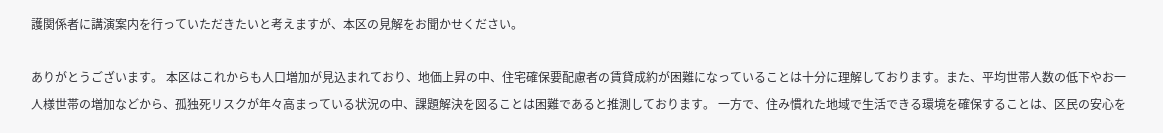護関係者に講演案内を行っていただきたいと考えますが、本区の見解をお聞かせください。

ありがとうございます。 本区はこれからも人口増加が見込まれており、地価上昇の中、住宅確保要配慮者の賃貸成約が困難になっていることは十分に理解しております。また、平均世帯人数の低下やお一人様世帯の増加などから、孤独死リスクが年々高まっている状況の中、課題解決を図ることは困難であると推測しております。 一方で、住み慣れた地域で生活できる環境を確保することは、区民の安心を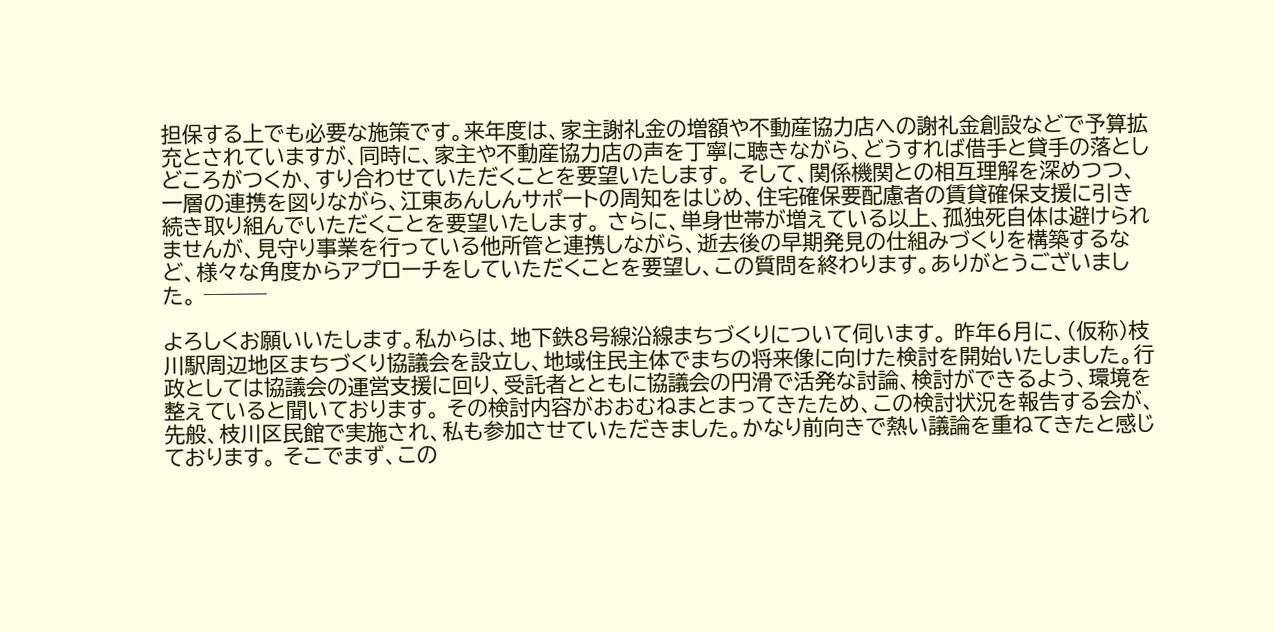担保する上でも必要な施策です。来年度は、家主謝礼金の増額や不動産協力店への謝礼金創設などで予算拡充とされていますが、同時に、家主や不動産協力店の声を丁寧に聴きながら、どうすれば借手と貸手の落としどころがつくか、すり合わせていただくことを要望いたします。 そして、関係機関との相互理解を深めつつ、一層の連携を図りながら、江東あんしんサポートの周知をはじめ、住宅確保要配慮者の賃貸確保支援に引き続き取り組んでいただくことを要望いたします。 さらに、単身世帯が増えている以上、孤独死自体は避けられませんが、見守り事業を行っている他所管と連携しながら、逝去後の早期発見の仕組みづくりを構築するなど、様々な角度からアプローチをしていただくことを要望し、この質問を終わります。ありがとうございました。 ───

よろしくお願いいたします。私からは、地下鉄8号線沿線まちづくりについて伺います。 昨年6月に、(仮称)枝川駅周辺地区まちづくり協議会を設立し、地域住民主体でまちの将来像に向けた検討を開始いたしました。行政としては協議会の運営支援に回り、受託者とともに協議会の円滑で活発な討論、検討ができるよう、環境を整えていると聞いております。 その検討内容がおおむねまとまってきたため、この検討状況を報告する会が、先般、枝川区民館で実施され、私も参加させていただきました。かなり前向きで熱い議論を重ねてきたと感じております。 そこでまず、この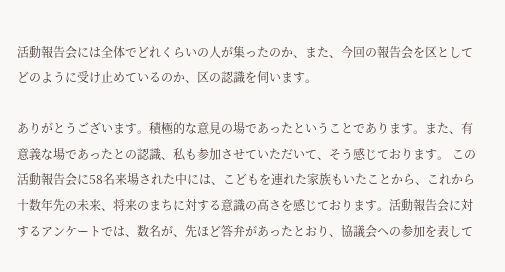活動報告会には全体でどれくらいの人が集ったのか、また、今回の報告会を区としてどのように受け止めているのか、区の認識を伺います。

ありがとうございます。積極的な意見の場であったということであります。また、有意義な場であったとの認識、私も参加させていただいて、そう感じております。 この活動報告会に58名来場された中には、こどもを連れた家族もいたことから、これから十数年先の未来、将来のまちに対する意識の高さを感じております。活動報告会に対するアンケートでは、数名が、先ほど答弁があったとおり、協議会への参加を表して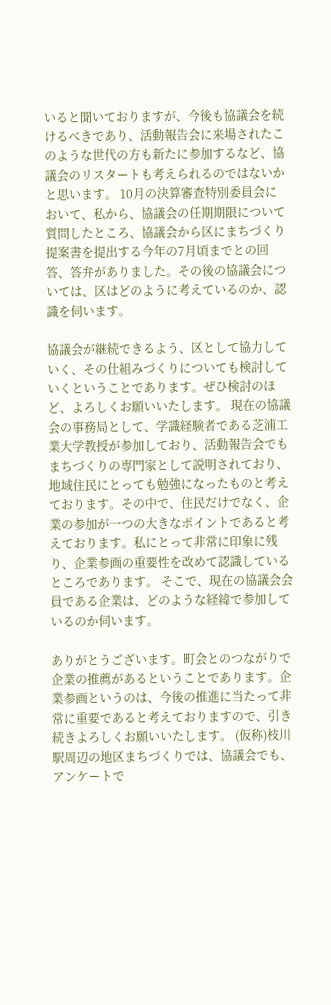いると聞いておりますが、今後も協議会を続けるべきであり、活動報告会に来場されたこのような世代の方も新たに参加するなど、協議会のリスタートも考えられるのではないかと思います。 10月の決算審査特別委員会において、私から、協議会の任期期限について質問したところ、協議会から区にまちづくり提案書を提出する今年の7月頃までとの回答、答弁がありました。その後の協議会については、区はどのように考えているのか、認識を伺います。

協議会が継続できるよう、区として協力していく、その仕組みづくりについても検討していくということであります。ぜひ検討のほど、よろしくお願いいたします。 現在の協議会の事務局として、学識経験者である芝浦工業大学教授が参加しており、活動報告会でもまちづくりの専門家として説明されており、地域住民にとっても勉強になったものと考えております。その中で、住民だけでなく、企業の参加が一つの大きなポイントであると考えております。私にとって非常に印象に残り、企業参画の重要性を改めて認識しているところであります。 そこで、現在の協議会会員である企業は、どのような経緯で参加しているのか伺います。

ありがとうございます。町会とのつながりで企業の推薦があるということであります。企業参画というのは、今後の推進に当たって非常に重要であると考えておりますので、引き続きよろしくお願いいたします。 (仮称)枝川駅周辺の地区まちづくりでは、協議会でも、アンケートで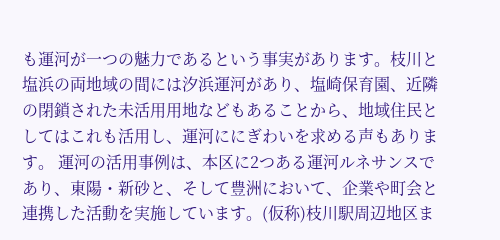も運河が一つの魅力であるという事実があります。枝川と塩浜の両地域の間には汐浜運河があり、塩崎保育園、近隣の閉鎖された未活用用地などもあることから、地域住民としてはこれも活用し、運河ににぎわいを求める声もあります。 運河の活用事例は、本区に2つある運河ルネサンスであり、東陽・新砂と、そして豊洲において、企業や町会と連携した活動を実施しています。(仮称)枝川駅周辺地区ま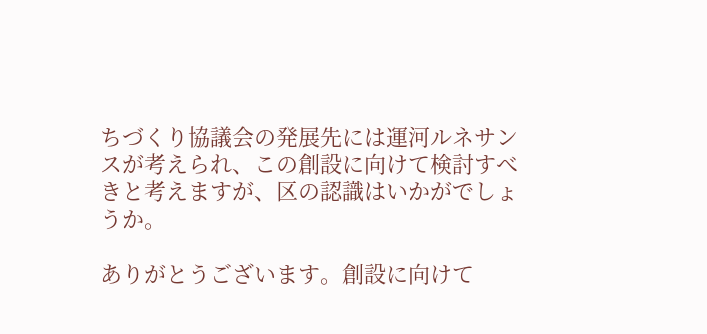ちづくり協議会の発展先には運河ルネサンスが考えられ、この創設に向けて検討すべきと考えますが、区の認識はいかがでしょうか。

ありがとうございます。創設に向けて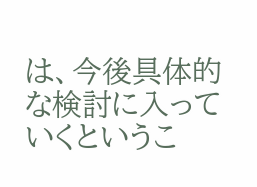は、今後具体的な検討に入っていくというこ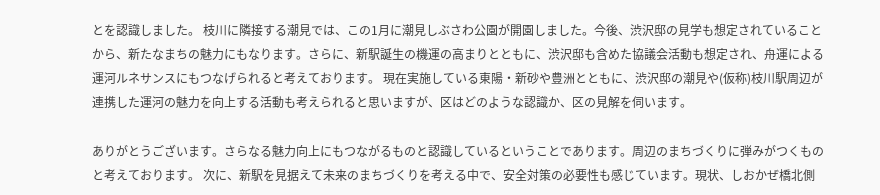とを認識しました。 枝川に隣接する潮見では、この1月に潮見しぶさわ公園が開園しました。今後、渋沢邸の見学も想定されていることから、新たなまちの魅力にもなります。さらに、新駅誕生の機運の高まりとともに、渋沢邸も含めた協議会活動も想定され、舟運による運河ルネサンスにもつなげられると考えております。 現在実施している東陽・新砂や豊洲とともに、渋沢邸の潮見や(仮称)枝川駅周辺が連携した運河の魅力を向上する活動も考えられると思いますが、区はどのような認識か、区の見解を伺います。

ありがとうございます。さらなる魅力向上にもつながるものと認識しているということであります。周辺のまちづくりに弾みがつくものと考えております。 次に、新駅を見据えて未来のまちづくりを考える中で、安全対策の必要性も感じています。現状、しおかぜ橋北側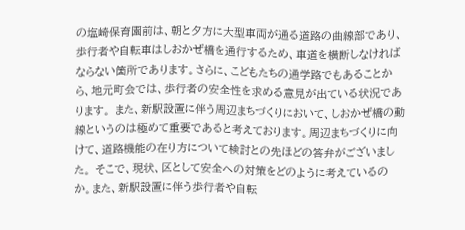の塩崎保育園前は、朝と夕方に大型車両が通る道路の曲線部であり、歩行者や自転車はしおかぜ橋を通行するため、車道を横断しなければならない箇所であります。さらに、こどもたちの通学路でもあることから、地元町会では、歩行者の安全性を求める意見が出ている状況であります。 また、新駅設置に伴う周辺まちづくりにおいて、しおかぜ橋の動線というのは極めて重要であると考えております。周辺まちづくりに向けて、道路機能の在り方について検討との先ほどの答弁がございました。 そこで、現状、区として安全への対策をどのように考えているのか。また、新駅設置に伴う歩行者や自転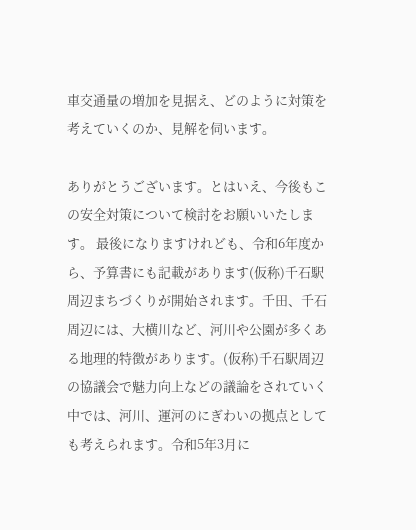車交通量の増加を見据え、どのように対策を考えていくのか、見解を伺います。

ありがとうございます。とはいえ、今後もこの安全対策について検討をお願いいたします。 最後になりますけれども、令和6年度から、予算書にも記載があります(仮称)千石駅周辺まちづくりが開始されます。千田、千石周辺には、大横川など、河川や公園が多くある地理的特徴があります。(仮称)千石駅周辺の協議会で魅力向上などの議論をされていく中では、河川、運河のにぎわいの拠点としても考えられます。令和5年3月に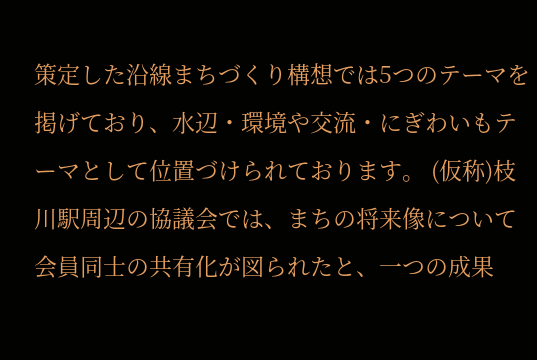策定した沿線まちづくり構想では5つのテーマを掲げており、水辺・環境や交流・にぎわいもテーマとして位置づけられております。 (仮称)枝川駅周辺の協議会では、まちの将来像について会員同士の共有化が図られたと、一つの成果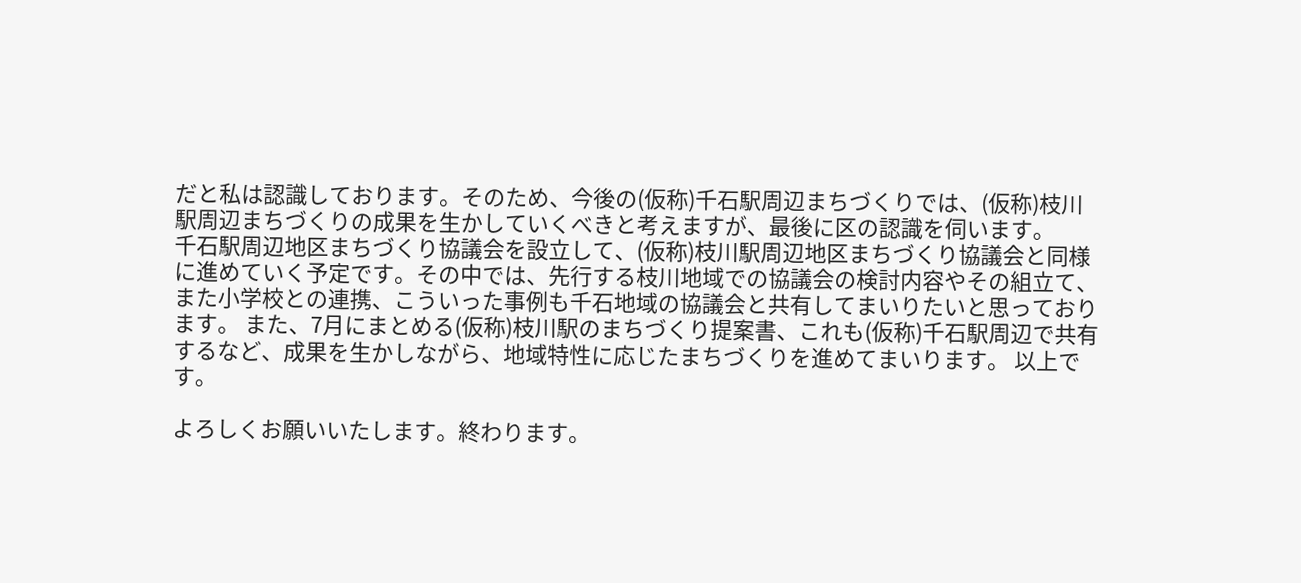だと私は認識しております。そのため、今後の(仮称)千石駅周辺まちづくりでは、(仮称)枝川駅周辺まちづくりの成果を生かしていくべきと考えますが、最後に区の認識を伺います。
千石駅周辺地区まちづくり協議会を設立して、(仮称)枝川駅周辺地区まちづくり協議会と同様に進めていく予定です。その中では、先行する枝川地域での協議会の検討内容やその組立て、また小学校との連携、こういった事例も千石地域の協議会と共有してまいりたいと思っております。 また、7月にまとめる(仮称)枝川駅のまちづくり提案書、これも(仮称)千石駅周辺で共有するなど、成果を生かしながら、地域特性に応じたまちづくりを進めてまいります。 以上です。

よろしくお願いいたします。終わります。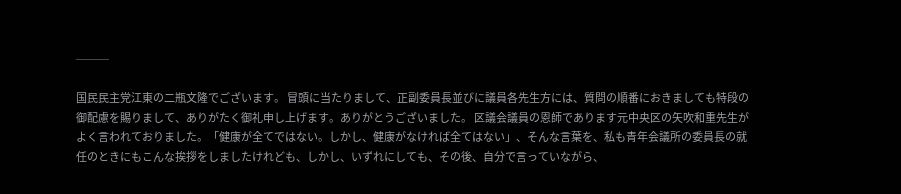───

国民民主党江東の二瓶文隆でございます。 冒頭に当たりまして、正副委員長並びに議員各先生方には、質問の順番におきましても特段の御配慮を賜りまして、ありがたく御礼申し上げます。ありがとうございました。 区議会議員の恩師であります元中央区の矢吹和重先生がよく言われておりました。「健康が全てではない。しかし、健康がなければ全てはない」、そんな言葉を、私も青年会議所の委員長の就任のときにもこんな挨拶をしましたけれども、しかし、いずれにしても、その後、自分で言っていながら、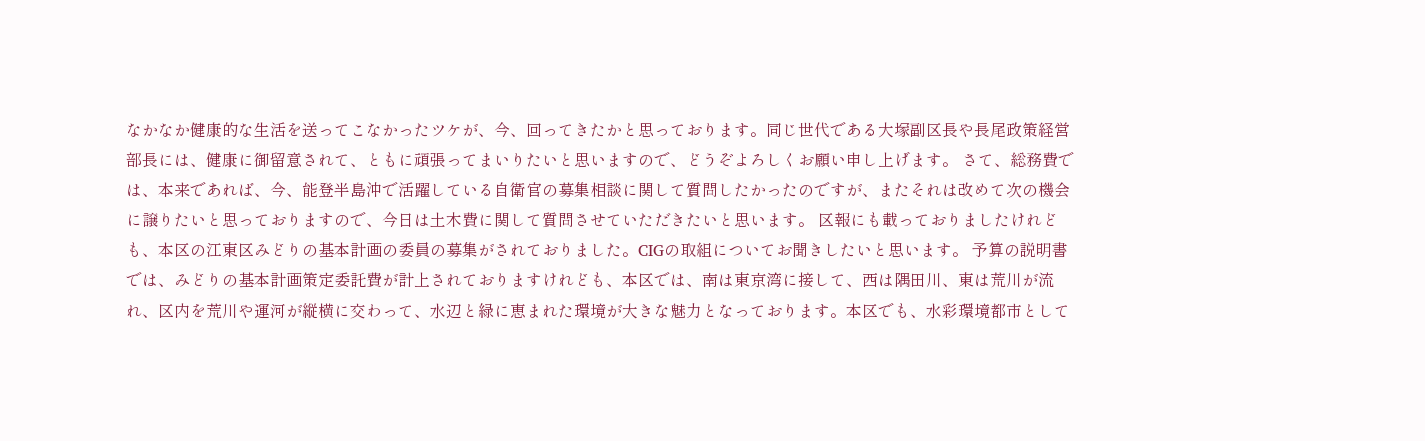なかなか健康的な生活を送ってこなかったツケが、今、回ってきたかと思っております。同じ世代である大塚副区長や長尾政策経営部長には、健康に御留意されて、ともに頑張ってまいりたいと思いますので、どうぞよろしくお願い申し上げます。 さて、総務費では、本来であれば、今、能登半島沖で活躍している自衛官の募集相談に関して質問したかったのですが、またそれは改めて次の機会に譲りたいと思っておりますので、今日は土木費に関して質問させていただきたいと思います。 区報にも載っておりましたけれども、本区の江東区みどりの基本計画の委員の募集がされておりました。CIGの取組についてお聞きしたいと思います。 予算の説明書では、みどりの基本計画策定委託費が計上されておりますけれども、本区では、南は東京湾に接して、西は隅田川、東は荒川が流れ、区内を荒川や運河が縦横に交わって、水辺と緑に恵まれた環境が大きな魅力となっております。本区でも、水彩環境都市として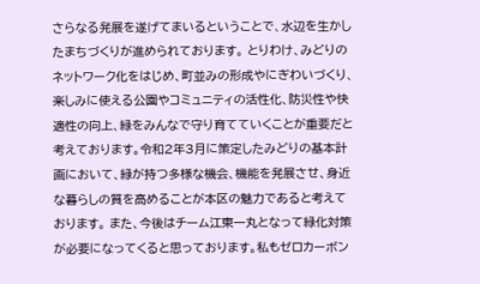さらなる発展を遂げてまいるということで、水辺を生かしたまちづくりが進められております。 とりわけ、みどりのネットワーク化をはじめ、町並みの形成やにぎわいづくり、楽しみに使える公園やコミュニティの活性化、防災性や快適性の向上、緑をみんなで守り育てていくことが重要だと考えております。令和2年3月に策定したみどりの基本計画において、緑が持つ多様な機会、機能を発展させ、身近な暮らしの質を高めることが本区の魅力であると考えております。 また、今後はチーム江東一丸となって緑化対策が必要になってくると思っております。私もゼロカーボン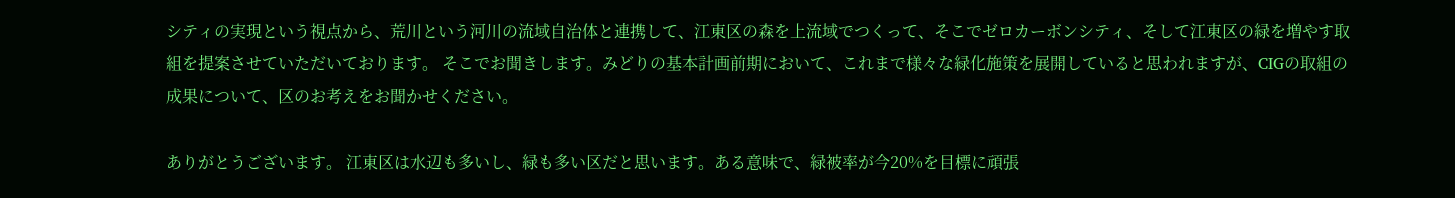シティの実現という視点から、荒川という河川の流域自治体と連携して、江東区の森を上流域でつくって、そこでゼロカーボンシティ、そして江東区の緑を増やす取組を提案させていただいております。 そこでお聞きします。みどりの基本計画前期において、これまで様々な緑化施策を展開していると思われますが、CIGの取組の成果について、区のお考えをお聞かせください。

ありがとうございます。 江東区は水辺も多いし、緑も多い区だと思います。ある意味で、緑被率が今20%を目標に頑張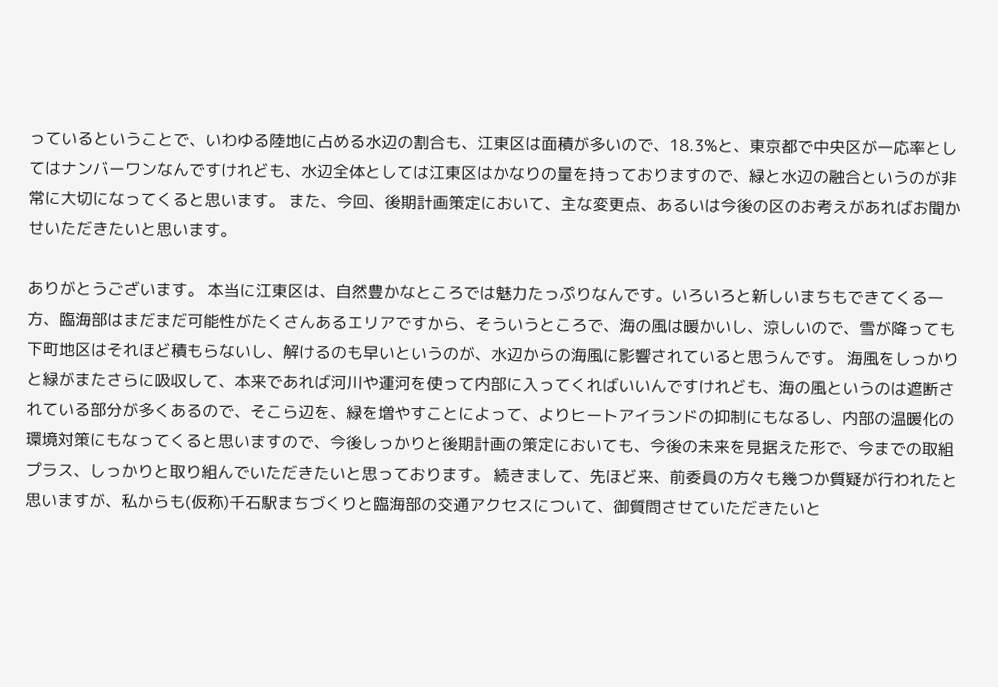っているということで、いわゆる陸地に占める水辺の割合も、江東区は面積が多いので、18.3%と、東京都で中央区が一応率としてはナンバーワンなんですけれども、水辺全体としては江東区はかなりの量を持っておりますので、緑と水辺の融合というのが非常に大切になってくると思います。 また、今回、後期計画策定において、主な変更点、あるいは今後の区のお考えがあればお聞かせいただきたいと思います。

ありがとうございます。 本当に江東区は、自然豊かなところでは魅力たっぷりなんです。いろいろと新しいまちもできてくる一方、臨海部はまだまだ可能性がたくさんあるエリアですから、そういうところで、海の風は暖かいし、涼しいので、雪が降っても下町地区はそれほど積もらないし、解けるのも早いというのが、水辺からの海風に影響されていると思うんです。 海風をしっかりと緑がまたさらに吸収して、本来であれば河川や運河を使って内部に入ってくればいいんですけれども、海の風というのは遮断されている部分が多くあるので、そこら辺を、緑を増やすことによって、よりヒートアイランドの抑制にもなるし、内部の温暖化の環境対策にもなってくると思いますので、今後しっかりと後期計画の策定においても、今後の未来を見据えた形で、今までの取組プラス、しっかりと取り組んでいただきたいと思っております。 続きまして、先ほど来、前委員の方々も幾つか質疑が行われたと思いますが、私からも(仮称)千石駅まちづくりと臨海部の交通アクセスについて、御質問させていただきたいと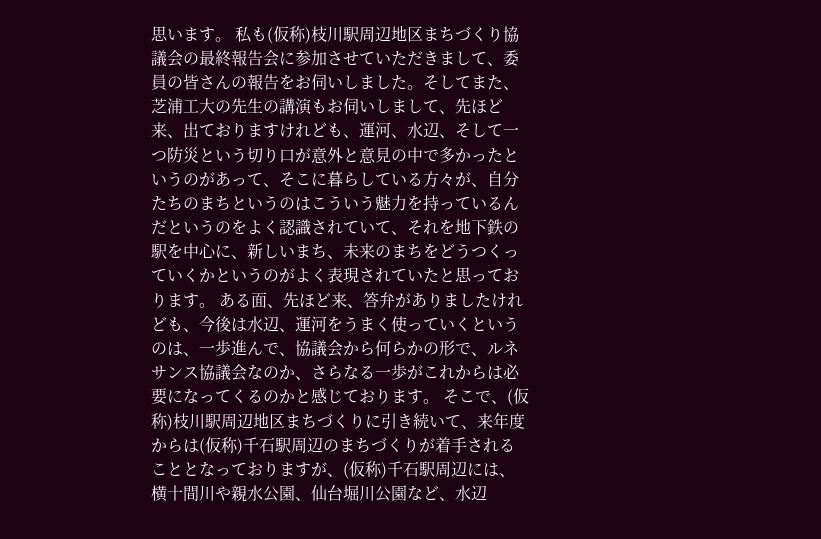思います。 私も(仮称)枝川駅周辺地区まちづくり協議会の最終報告会に参加させていただきまして、委員の皆さんの報告をお伺いしました。そしてまた、芝浦工大の先生の講演もお伺いしまして、先ほど来、出ておりますけれども、運河、水辺、そして一つ防災という切り口が意外と意見の中で多かったというのがあって、そこに暮らしている方々が、自分たちのまちというのはこういう魅力を持っているんだというのをよく認識されていて、それを地下鉄の駅を中心に、新しいまち、未来のまちをどうつくっていくかというのがよく表現されていたと思っております。 ある面、先ほど来、答弁がありましたけれども、今後は水辺、運河をうまく使っていくというのは、一歩進んで、協議会から何らかの形で、ルネサンス協議会なのか、さらなる一歩がこれからは必要になってくるのかと感じております。 そこで、(仮称)枝川駅周辺地区まちづくりに引き続いて、来年度からは(仮称)千石駅周辺のまちづくりが着手されることとなっておりますが、(仮称)千石駅周辺には、横十間川や親水公園、仙台堀川公園など、水辺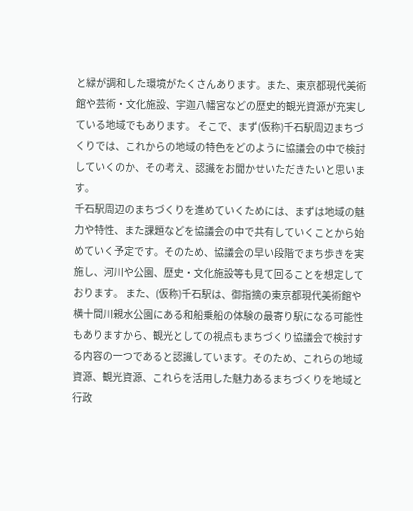と緑が調和した環境がたくさんあります。また、東京都現代美術館や芸術・文化施設、宇迦八幡宮などの歴史的観光資源が充実している地域でもあります。 そこで、まず(仮称)千石駅周辺まちづくりでは、これからの地域の特色をどのように協議会の中で検討していくのか、その考え、認識をお聞かせいただきたいと思います。
千石駅周辺のまちづくりを進めていくためには、まずは地域の魅力や特性、また課題などを協議会の中で共有していくことから始めていく予定です。そのため、協議会の早い段階でまち歩きを実施し、河川や公園、歴史・文化施設等も見て回ることを想定しております。 また、(仮称)千石駅は、御指摘の東京都現代美術館や横十間川親水公園にある和船乗船の体験の最寄り駅になる可能性もありますから、観光としての視点もまちづくり協議会で検討する内容の一つであると認識しています。そのため、これらの地域資源、観光資源、これらを活用した魅力あるまちづくりを地域と行政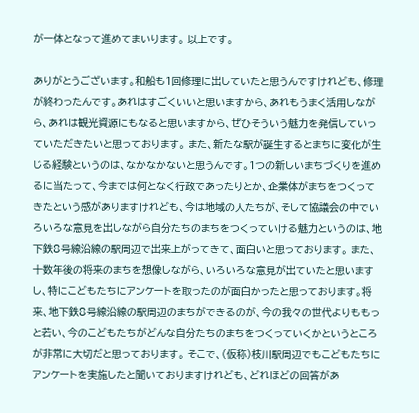が一体となって進めてまいります。 以上です。

ありがとうございます。和船も1回修理に出していたと思うんですけれども、修理が終わったんです。あれはすごくいいと思いますから、あれもうまく活用しながら、あれは観光資源にもなると思いますから、ぜひそういう魅力を発信していっていただきたいと思っております。 また、新たな駅が誕生するとまちに変化が生じる経験というのは、なかなかないと思うんです。1つの新しいまちづくりを進めるに当たって、今までは何となく行政であったりとか、企業体がまちをつくってきたという感がありますけれども、今は地域の人たちが、そして協議会の中でいろいろな意見を出しながら自分たちのまちをつくっていける魅力というのは、地下鉄8号線沿線の駅周辺で出来上がってきて、面白いと思っております。 また、十数年後の将来のまちを想像しながら、いろいろな意見が出ていたと思いますし、特にこどもたちにアンケートを取ったのが面白かったと思っております。将来、地下鉄8号線沿線の駅周辺のまちができるのが、今の我々の世代よりももっと若い、今のこどもたちがどんな自分たちのまちをつくっていくかというところが非常に大切だと思っております。 そこで、(仮称)枝川駅周辺でもこどもたちにアンケートを実施したと聞いておりますけれども、どれほどの回答があ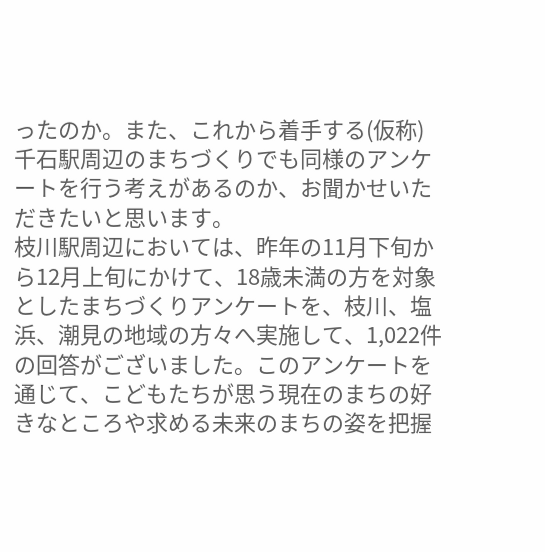ったのか。また、これから着手する(仮称)千石駅周辺のまちづくりでも同様のアンケートを行う考えがあるのか、お聞かせいただきたいと思います。
枝川駅周辺においては、昨年の11月下旬から12月上旬にかけて、18歳未満の方を対象としたまちづくりアンケートを、枝川、塩浜、潮見の地域の方々へ実施して、1,022件の回答がございました。このアンケートを通じて、こどもたちが思う現在のまちの好きなところや求める未来のまちの姿を把握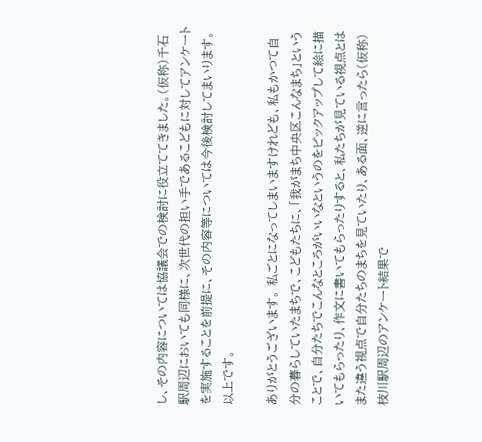し、その内容については協議会での検討に役立ててきました。(仮称)千石駅周辺においても同様に、次世代の担い手であるこどもに対してアンケートを実施することを前提に、その内容等については今後検討してまいります。 以上です。

ありがとうございます。 私ごとになってしまいますけれども、私もかつて自分の暮らしていたまちで、こどもたちに、「我がまち中央区こんなまち」ということで、自分たちでこんなところがいいなというのをピックアップして絵に描いてもらったり、作文に書いてもらったりすると、私たちが見ている視点とはまた違う視点で自分たちのまちを見ていたり、ある面、逆に言ったら(仮称)枝川駅周辺のアンケート結果で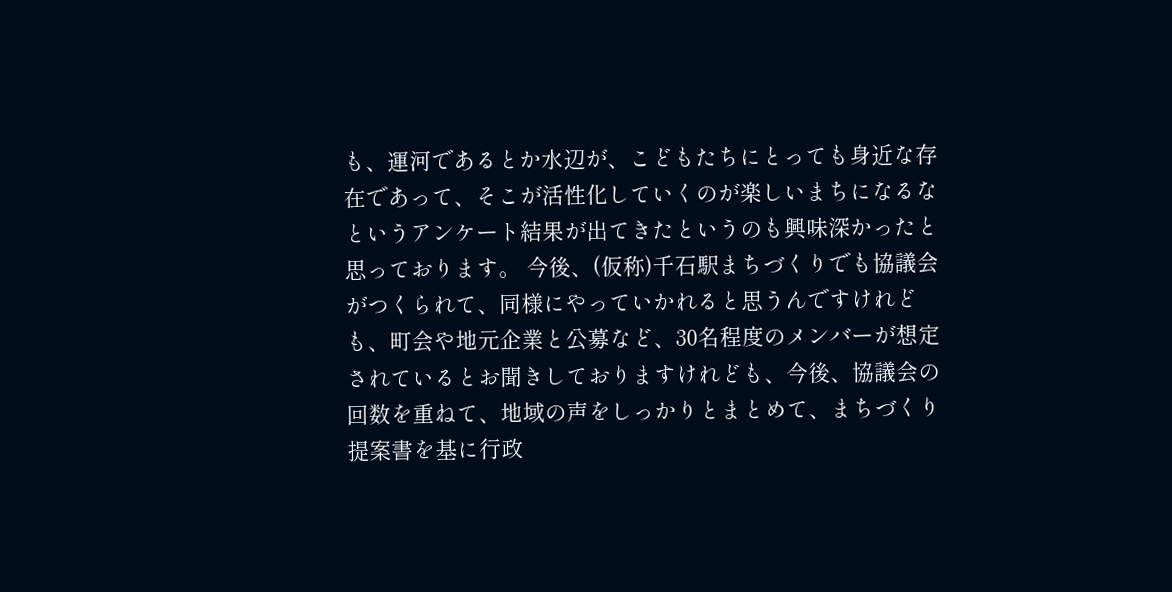も、運河であるとか水辺が、こどもたちにとっても身近な存在であって、そこが活性化していくのが楽しいまちになるなというアンケート結果が出てきたというのも興味深かったと思っております。 今後、(仮称)千石駅まちづくりでも協議会がつくられて、同様にやっていかれると思うんですけれども、町会や地元企業と公募など、30名程度のメンバーが想定されているとお聞きしておりますけれども、今後、協議会の回数を重ねて、地域の声をしっかりとまとめて、まちづくり提案書を基に行政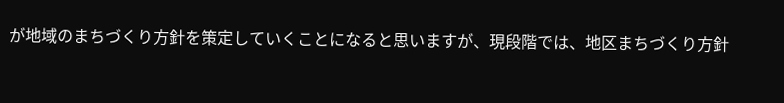が地域のまちづくり方針を策定していくことになると思いますが、現段階では、地区まちづくり方針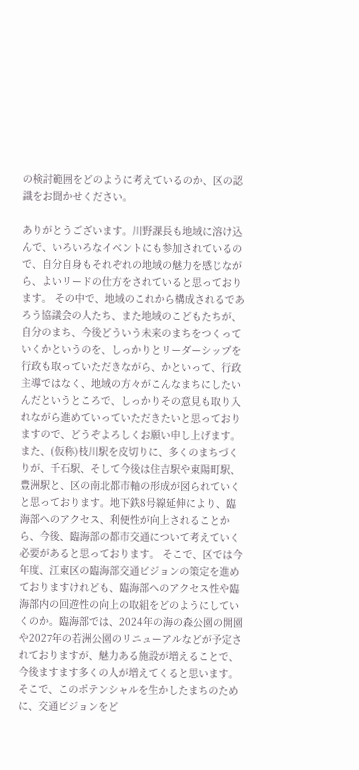の検討範囲をどのように考えているのか、区の認識をお聞かせください。

ありがとうございます。川野課長も地域に溶け込んで、いろいろなイベントにも参加されているので、自分自身もそれぞれの地域の魅力を感じながら、よいリードの仕方をされていると思っております。 その中で、地域のこれから構成されるであろう協議会の人たち、また地域のこどもたちが、自分のまち、今後どういう未来のまちをつくっていくかというのを、しっかりとリーダーシップを行政も取っていただきながら、かといって、行政主導ではなく、地域の方々がこんなまちにしたいんだというところで、しっかりその意見も取り入れながら進めていっていただきたいと思っておりますので、どうぞよろしくお願い申し上げます。 また、(仮称)枝川駅を皮切りに、多くのまちづくりが、千石駅、そして今後は住吉駅や東陽町駅、豊洲駅と、区の南北都市軸の形成が図られていくと思っております。地下鉄8号線延伸により、臨海部へのアクセス、利便性が向上されることから、今後、臨海部の都市交通について考えていく必要があると思っております。 そこで、区では今年度、江東区の臨海部交通ビジョンの策定を進めておりますけれども、臨海部へのアクセス性や臨海部内の回遊性の向上の取組をどのようにしていくのか。臨海部では、2024年の海の森公園の開園や2027年の若洲公園のリニューアルなどが予定されておりますが、魅力ある施設が増えることで、今後ますます多くの人が増えてくると思います。そこで、このポテンシャルを生かしたまちのために、交通ビジョンをど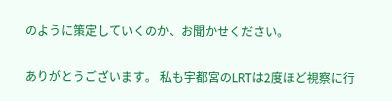のように策定していくのか、お聞かせください。

ありがとうございます。 私も宇都宮のLRTは2度ほど視察に行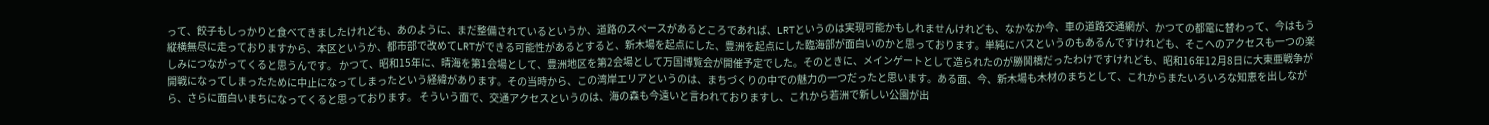って、餃子もしっかりと食べてきましたけれども、あのように、まだ整備されているというか、道路のスペースがあるところであれば、LRTというのは実現可能かもしれませんけれども、なかなか今、車の道路交通網が、かつての都電に替わって、今はもう縦横無尽に走っておりますから、本区というか、都市部で改めてLRTができる可能性があるとすると、新木場を起点にした、豊洲を起点にした臨海部が面白いのかと思っております。単純にバスというのもあるんですけれども、そこへのアクセスも一つの楽しみにつながってくると思うんです。 かつて、昭和15年に、晴海を第1会場として、豊洲地区を第2会場として万国博覧会が開催予定でした。そのときに、メインゲートとして造られたのが勝鬨橋だったわけですけれども、昭和16年12月8日に大東亜戦争が開戦になってしまったために中止になってしまったという経緯があります。その当時から、この湾岸エリアというのは、まちづくりの中での魅力の一つだったと思います。ある面、今、新木場も木材のまちとして、これからまたいろいろな知恵を出しながら、さらに面白いまちになってくると思っております。 そういう面で、交通アクセスというのは、海の森も今遠いと言われておりますし、これから若洲で新しい公園が出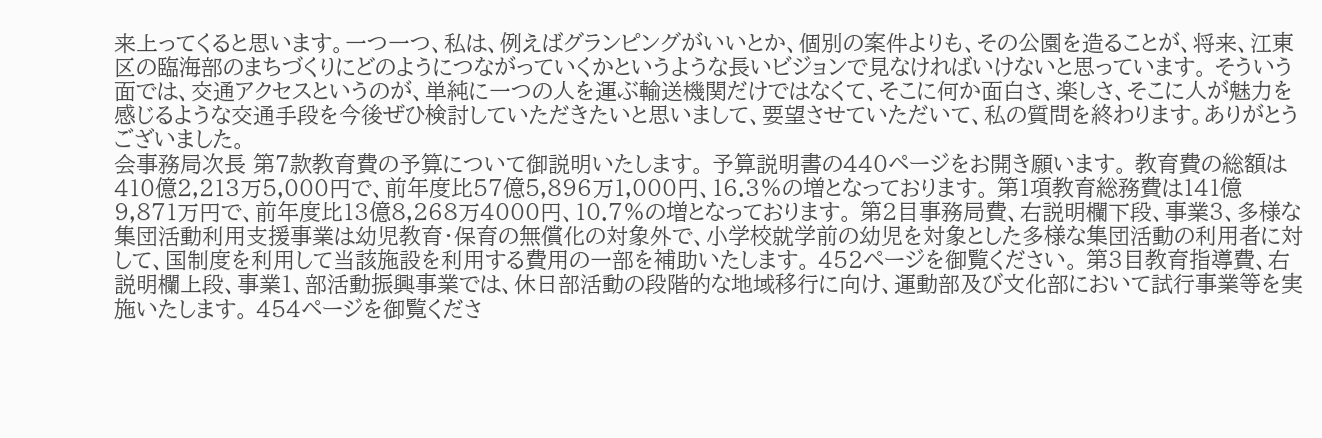来上ってくると思います。一つ一つ、私は、例えばグランピングがいいとか、個別の案件よりも、その公園を造ることが、将来、江東区の臨海部のまちづくりにどのようにつながっていくかというような長いビジョンで見なければいけないと思っています。 そういう面では、交通アクセスというのが、単純に一つの人を運ぶ輸送機関だけではなくて、そこに何か面白さ、楽しさ、そこに人が魅力を感じるような交通手段を今後ぜひ検討していただきたいと思いまして、要望させていただいて、私の質問を終わります。ありがとうございました。
会事務局次長 第7款教育費の予算について御説明いたします。 予算説明書の440ページをお開き願います。 教育費の総額は410億2,213万5,000円で、前年度比57億5,896万1,000円、16.3%の増となっております。 第1項教育総務費は141億9,871万円で、前年度比13億8,268万4000円、10.7%の増となっております。 第2目事務局費、右説明欄下段、事業3、多様な集団活動利用支援事業は幼児教育・保育の無償化の対象外で、小学校就学前の幼児を対象とした多様な集団活動の利用者に対して、国制度を利用して当該施設を利用する費用の一部を補助いたします。 452ページを御覧ください。 第3目教育指導費、右説明欄上段、事業1、部活動振興事業では、休日部活動の段階的な地域移行に向け、運動部及び文化部において試行事業等を実施いたします。 454ページを御覧くださ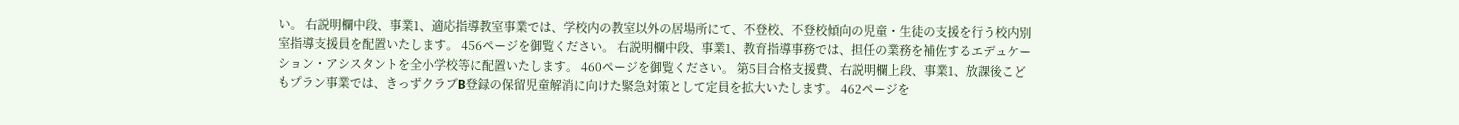い。 右説明欄中段、事業1、適応指導教室事業では、学校内の教室以外の居場所にて、不登校、不登校傾向の児童・生徒の支援を行う校内別室指導支援員を配置いたします。 456ページを御覧ください。 右説明欄中段、事業1、教育指導事務では、担任の業務を補佐するエデュケーション・アシスタントを全小学校等に配置いたします。 460ページを御覧ください。 第5目合格支援費、右説明欄上段、事業1、放課後こどもプラン事業では、きっずクラブB登録の保留児童解消に向けた緊急対策として定員を拡大いたします。 462ページを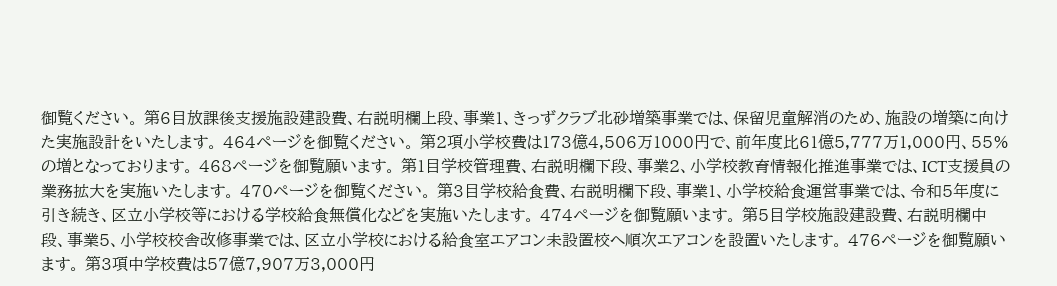御覧ください。 第6目放課後支援施設建設費、右説明欄上段、事業1、きっずクラブ北砂増築事業では、保留児童解消のため、施設の増築に向けた実施設計をいたします。 464ページを御覧ください。 第2項小学校費は173億4,506万1000円で、前年度比61億5,777万1,000円、55%の増となっております。 468ページを御覧願います。 第1目学校管理費、右説明欄下段、事業2、小学校教育情報化推進事業では、ICT支援員の業務拡大を実施いたします。 470ページを御覧ください。 第3目学校給食費、右説明欄下段、事業1、小学校給食運営事業では、令和5年度に引き続き、区立小学校等における学校給食無償化などを実施いたします。 474ページを御覧願います。 第5目学校施設建設費、右説明欄中段、事業5、小学校校舎改修事業では、区立小学校における給食室エアコン未設置校へ順次エアコンを設置いたします。 476ページを御覧願います。 第3項中学校費は57億7,907万3,000円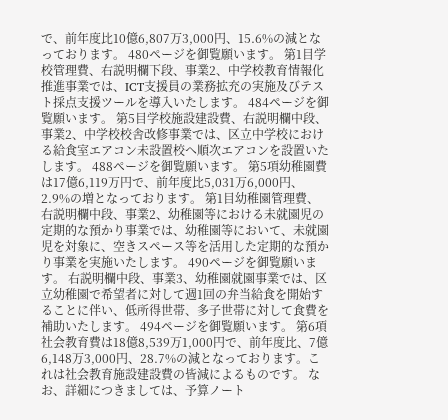で、前年度比10億6,807万3,000円、15.6%の減となっております。 480ページを御覧願います。 第1目学校管理費、右説明欄下段、事業2、中学校教育情報化推進事業では、ICT支援員の業務拡充の実施及びテスト採点支援ツールを導入いたします。 484ページを御覧願います。 第5目学校施設建設費、右説明欄中段、事業2、中学校校舎改修事業では、区立中学校における給食室エアコン未設置校へ順次エアコンを設置いたします。 488ページを御覧願います。 第5項幼稚園費は17億6,119万円で、前年度比5,031万6,000円、2.9%の増となっております。 第1目幼稚園管理費、右説明欄中段、事業2、幼稚園等における未就園児の定期的な預かり事業では、幼稚園等において、未就園児を対象に、空きスペース等を活用した定期的な預かり事業を実施いたします。 490ページを御覧願います。 右説明欄中段、事業3、幼稚園就園事業では、区立幼稚園で希望者に対して週1回の弁当給食を開始することに伴い、低所得世帯、多子世帯に対して食費を補助いたします。 494ページを御覧願います。 第6項社会教育費は18億8,539万1,000円で、前年度比、7億6,148万3,000円、28.7%の減となっております。これは社会教育施設建設費の皆減によるものです。 なお、詳細につきましては、予算ノート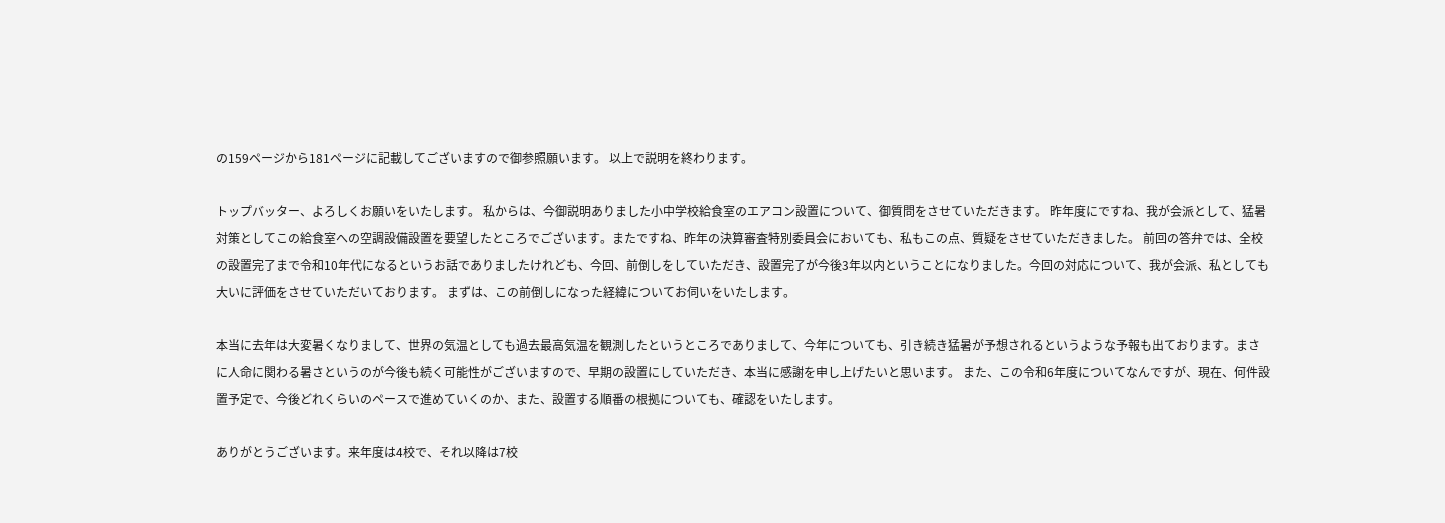の159ページから181ページに記載してございますので御参照願います。 以上で説明を終わります。

トップバッター、よろしくお願いをいたします。 私からは、今御説明ありました小中学校給食室のエアコン設置について、御質問をさせていただきます。 昨年度にですね、我が会派として、猛暑対策としてこの給食室への空調設備設置を要望したところでございます。またですね、昨年の決算審査特別委員会においても、私もこの点、質疑をさせていただきました。 前回の答弁では、全校の設置完了まで令和10年代になるというお話でありましたけれども、今回、前倒しをしていただき、設置完了が今後3年以内ということになりました。今回の対応について、我が会派、私としても大いに評価をさせていただいております。 まずは、この前倒しになった経緯についてお伺いをいたします。

本当に去年は大変暑くなりまして、世界の気温としても過去最高気温を観測したというところでありまして、今年についても、引き続き猛暑が予想されるというような予報も出ております。まさに人命に関わる暑さというのが今後も続く可能性がございますので、早期の設置にしていただき、本当に感謝を申し上げたいと思います。 また、この令和6年度についてなんですが、現在、何件設置予定で、今後どれくらいのペースで進めていくのか、また、設置する順番の根拠についても、確認をいたします。

ありがとうございます。来年度は4校で、それ以降は7校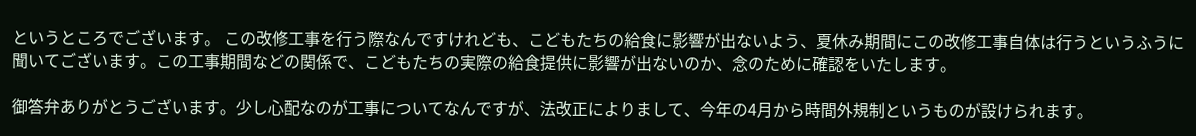というところでございます。 この改修工事を行う際なんですけれども、こどもたちの給食に影響が出ないよう、夏休み期間にこの改修工事自体は行うというふうに聞いてございます。この工事期間などの関係で、こどもたちの実際の給食提供に影響が出ないのか、念のために確認をいたします。

御答弁ありがとうございます。少し心配なのが工事についてなんですが、法改正によりまして、今年の4月から時間外規制というものが設けられます。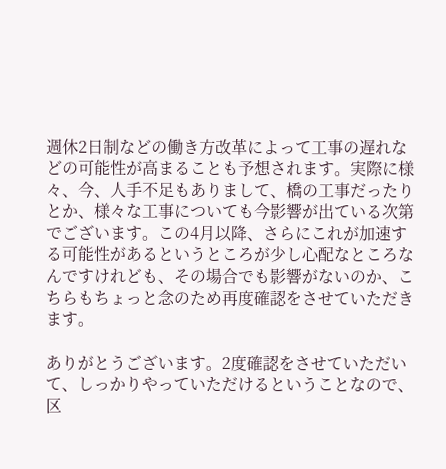週休2日制などの働き方改革によって工事の遅れなどの可能性が高まることも予想されます。実際に様々、今、人手不足もありまして、橋の工事だったりとか、様々な工事についても今影響が出ている次第でございます。この4月以降、さらにこれが加速する可能性があるというところが少し心配なところなんですけれども、その場合でも影響がないのか、こちらもちょっと念のため再度確認をさせていただきます。

ありがとうございます。2度確認をさせていただいて、しっかりやっていただけるということなので、区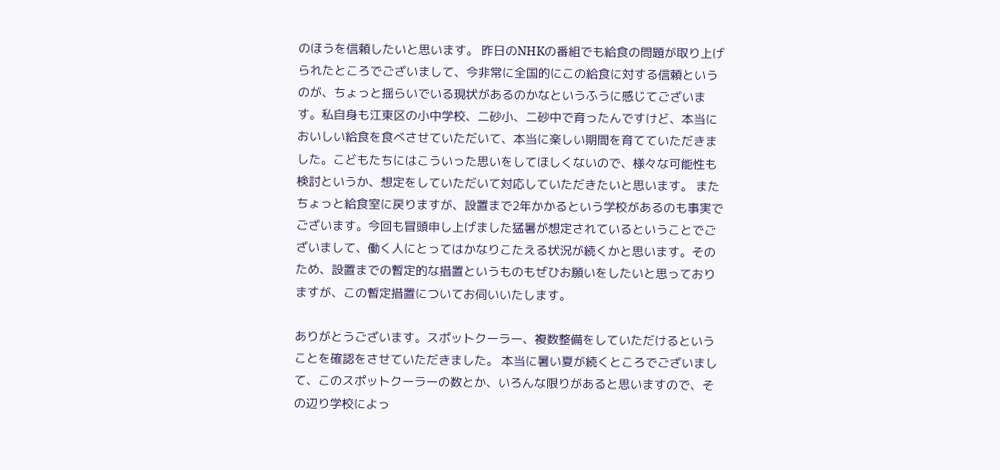のほうを信頼したいと思います。 昨日のNHKの番組でも給食の問題が取り上げられたところでございまして、今非常に全国的にこの給食に対する信頼というのが、ちょっと揺らいでいる現状があるのかなというふうに感じてございます。私自身も江東区の小中学校、二砂小、二砂中で育ったんですけど、本当においしい給食を食べさせていただいて、本当に楽しい期間を育てていただきました。こどもたちにはこういった思いをしてほしくないので、様々な可能性も検討というか、想定をしていただいて対応していただきたいと思います。 またちょっと給食室に戻りますが、設置まで2年かかるという学校があるのも事実でございます。今回も冒頭申し上げました猛暑が想定されているということでございまして、働く人にとってはかなりこたえる状況が続くかと思います。そのため、設置までの暫定的な措置というものもぜひお願いをしたいと思っておりますが、この暫定措置についてお伺いいたします。

ありがとうございます。スポットクーラー、複数整備をしていただけるということを確認をさせていただきました。 本当に暑い夏が続くところでございまして、このスポットクーラーの数とか、いろんな限りがあると思いますので、その辺り学校によっ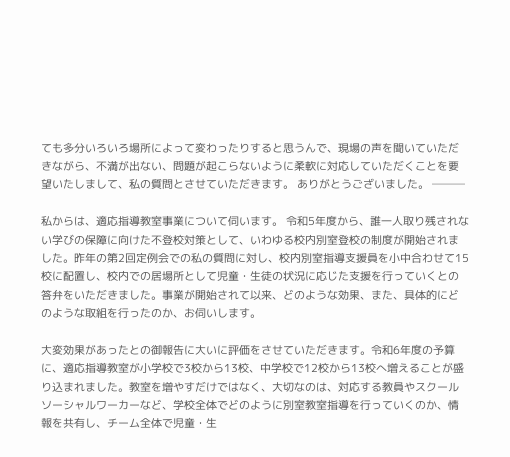ても多分いろいろ場所によって変わったりすると思うんで、現場の声を聞いていただきながら、不満が出ない、問題が起こらないように柔軟に対応していただくことを要望いたしまして、私の質問とさせていただきます。 ありがとうございました。 ───

私からは、適応指導教室事業について伺います。 令和5年度から、誰一人取り残されない学びの保障に向けた不登校対策として、いわゆる校内別室登校の制度が開始されました。昨年の第2回定例会での私の質問に対し、校内別室指導支援員を小中合わせて15校に配置し、校内での居場所として児童・生徒の状況に応じた支援を行っていくとの答弁をいただきました。事業が開始されて以来、どのような効果、また、具体的にどのような取組を行ったのか、お伺いします。

大変効果があったとの御報告に大いに評価をさせていただきます。令和6年度の予算に、適応指導教室が小学校で3校から13校、中学校で12校から13校へ増えることが盛り込まれました。教室を増やすだけではなく、大切なのは、対応する教員やスクールソーシャルワーカーなど、学校全体でどのように別室教室指導を行っていくのか、情報を共有し、チーム全体で児童・生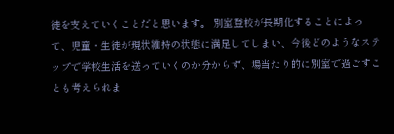徒を支えていくことだと思います。 別室登校が長期化することによって、児童・生徒が現状維持の状態に満足してしまい、今後どのようなステップで学校生活を送っていくのか分からず、場当たり的に別室で過ごすことも考えられま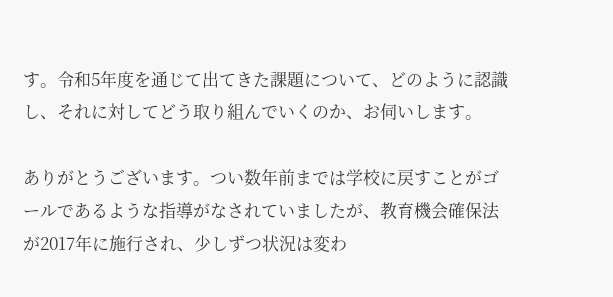す。令和5年度を通じて出てきた課題について、どのように認識し、それに対してどう取り組んでいくのか、お伺いします。

ありがとうございます。つい数年前までは学校に戻すことがゴールであるような指導がなされていましたが、教育機会確保法が2017年に施行され、少しずつ状況は変わ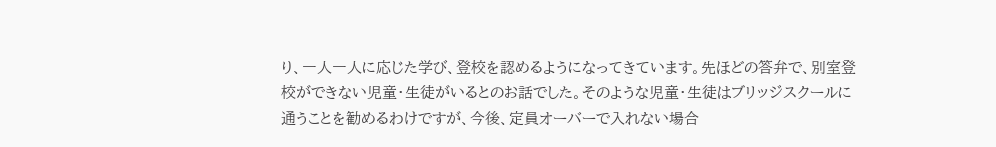り、一人一人に応じた学び、登校を認めるようになってきています。先ほどの答弁で、別室登校ができない児童・生徒がいるとのお話でした。そのような児童・生徒はブリッジスクールに通うことを勧めるわけですが、今後、定員オーバーで入れない場合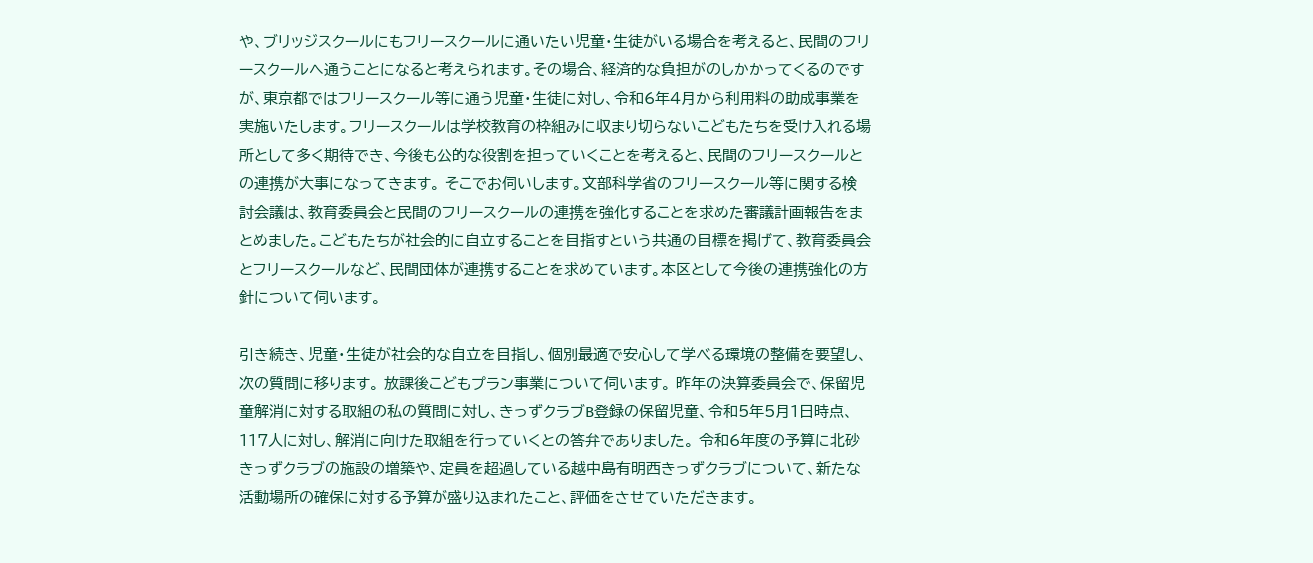や、ブリッジスクールにもフリースクールに通いたい児童・生徒がいる場合を考えると、民間のフリースクールへ通うことになると考えられます。その場合、経済的な負担がのしかかってくるのですが、東京都ではフリースクール等に通う児童・生徒に対し、令和6年4月から利用料の助成事業を実施いたします。フリースクールは学校教育の枠組みに収まり切らないこどもたちを受け入れる場所として多く期待でき、今後も公的な役割を担っていくことを考えると、民間のフリースクールとの連携が大事になってきます。 そこでお伺いします。文部科学省のフリースクール等に関する検討会議は、教育委員会と民間のフリースクールの連携を強化することを求めた審議計画報告をまとめました。こどもたちが社会的に自立することを目指すという共通の目標を掲げて、教育委員会とフリースクールなど、民間団体が連携することを求めています。本区として今後の連携強化の方針について伺います。

引き続き、児童・生徒が社会的な自立を目指し、個別最適で安心して学べる環境の整備を要望し、次の質問に移ります。 放課後こどもプラン事業について伺います。 昨年の決算委員会で、保留児童解消に対する取組の私の質問に対し、きっずクラブB登録の保留児童、令和5年5月1日時点、117人に対し、解消に向けた取組を行っていくとの答弁でありました。 令和6年度の予算に北砂きっずクラブの施設の増築や、定員を超過している越中島有明西きっずクラブについて、新たな活動場所の確保に対する予算が盛り込まれたこと、評価をさせていただきます。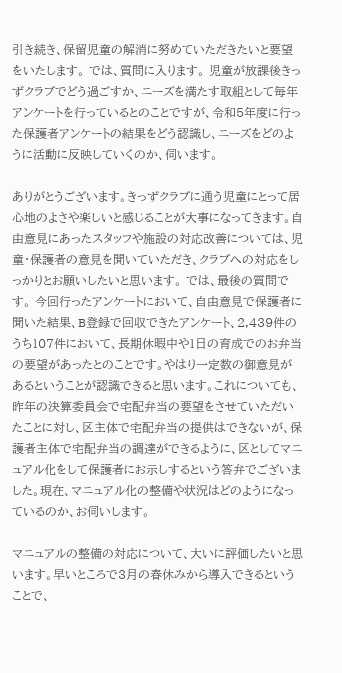引き続き、保留児童の解消に努めていただきたいと要望をいたします。 では、質問に入ります。 児童が放課後きっずクラブでどう過ごすか、ニーズを満たす取組として毎年アンケートを行っているとのことですが、令和5年度に行った保護者アンケートの結果をどう認識し、ニーズをどのように活動に反映していくのか、伺います。

ありがとうございます。きっずクラブに通う児童にとって居心地のよさや楽しいと感じることが大事になってきます。自由意見にあったスタッフや施設の対応改善については、児童・保護者の意見を聞いていただき、クラブへの対応をしっかりとお願いしたいと思います。 では、最後の質問です。 今回行ったアンケートにおいて、自由意見で保護者に聞いた結果、B登録で回収できたアンケート、2,439件のうち107件において、長期休暇中や1日の育成でのお弁当の要望があったとのことです。やはり一定数の御意見があるということが認識できると思います。これについても、昨年の決算委員会で宅配弁当の要望をさせていただいたことに対し、区主体で宅配弁当の提供はできないが、保護者主体で宅配弁当の調達ができるように、区としてマニュアル化をして保護者にお示しするという答弁でございました。現在、マニュアル化の整備や状況はどのようになっているのか、お伺いします。

マニュアルの整備の対応について、大いに評価したいと思います。早いところで3月の春休みから導入できるということで、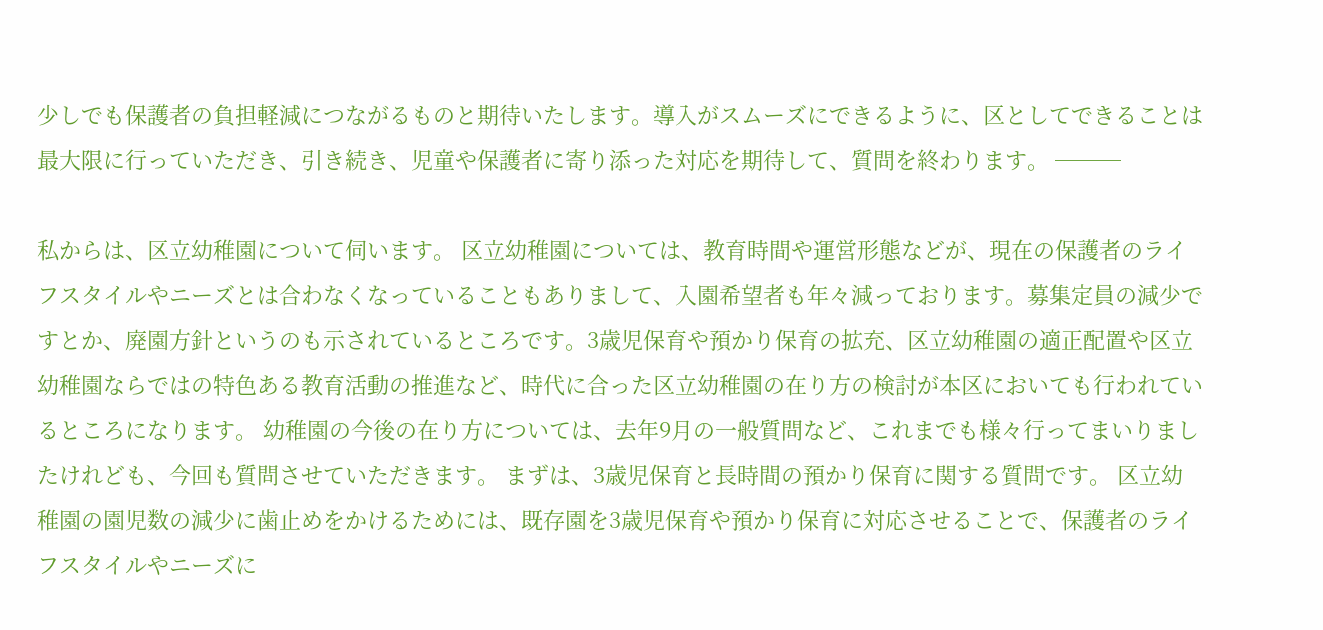少しでも保護者の負担軽減につながるものと期待いたします。導入がスムーズにできるように、区としてできることは最大限に行っていただき、引き続き、児童や保護者に寄り添った対応を期待して、質問を終わります。 ───

私からは、区立幼稚園について伺います。 区立幼稚園については、教育時間や運営形態などが、現在の保護者のライフスタイルやニーズとは合わなくなっていることもありまして、入園希望者も年々減っております。募集定員の減少ですとか、廃園方針というのも示されているところです。3歳児保育や預かり保育の拡充、区立幼稚園の適正配置や区立幼稚園ならではの特色ある教育活動の推進など、時代に合った区立幼稚園の在り方の検討が本区においても行われているところになります。 幼稚園の今後の在り方については、去年9月の一般質問など、これまでも様々行ってまいりましたけれども、今回も質問させていただきます。 まずは、3歳児保育と長時間の預かり保育に関する質問です。 区立幼稚園の園児数の減少に歯止めをかけるためには、既存園を3歳児保育や預かり保育に対応させることで、保護者のライフスタイルやニーズに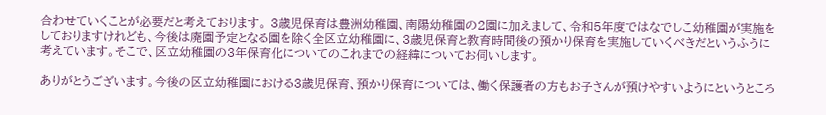合わせていくことが必要だと考えております。 3歳児保育は豊洲幼稚園、南陽幼稚園の2園に加えまして、令和5年度ではなでしこ幼稚園が実施をしておりますけれども、今後は廃園予定となる園を除く全区立幼稚園に、3歳児保育と教育時間後の預かり保育を実施していくべきだというふうに考えています。そこで、区立幼稚園の3年保育化についてのこれまでの経緯についてお伺いします。

ありがとうございます。今後の区立幼稚園における3歳児保育、預かり保育については、働く保護者の方もお子さんが預けやすいようにというところ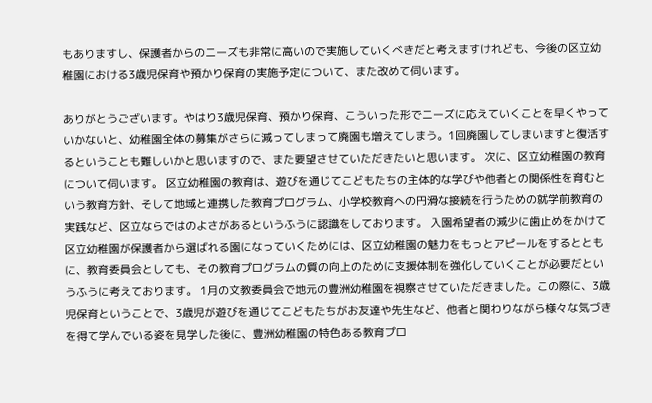もありますし、保護者からのニーズも非常に高いので実施していくべきだと考えますけれども、今後の区立幼稚園における3歳児保育や預かり保育の実施予定について、また改めて伺います。

ありがとうございます。やはり3歳児保育、預かり保育、こういった形でニーズに応えていくことを早くやっていかないと、幼稚園全体の募集がさらに減ってしまって廃園も増えてしまう。1回廃園してしまいますと復活するということも難しいかと思いますので、また要望させていただきたいと思います。 次に、区立幼稚園の教育について伺います。 区立幼稚園の教育は、遊びを通じてこどもたちの主体的な学びや他者との関係性を育むという教育方針、そして地域と連携した教育プログラム、小学校教育への円滑な接続を行うための就学前教育の実践など、区立ならではのよさがあるというふうに認識をしております。 入園希望者の減少に歯止めをかけて区立幼稚園が保護者から選ばれる園になっていくためには、区立幼稚園の魅力をもっとアピールをするとともに、教育委員会としても、その教育プログラムの質の向上のために支援体制を強化していくことが必要だというふうに考えております。 1月の文教委員会で地元の豊洲幼稚園を視察させていただきました。この際に、3歳児保育ということで、3歳児が遊びを通じてこどもたちがお友達や先生など、他者と関わりながら様々な気づきを得て学んでいる姿を見学した後に、豊洲幼稚園の特色ある教育プロ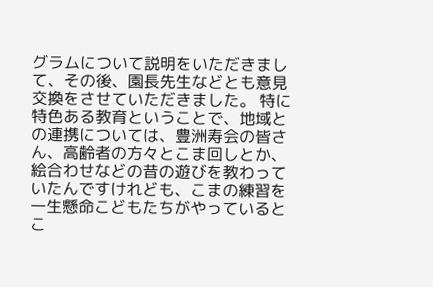グラムについて説明をいただきまして、その後、園長先生などとも意見交換をさせていただきました。 特に特色ある教育ということで、地域との連携については、豊洲寿会の皆さん、高齢者の方々とこま回しとか、絵合わせなどの昔の遊びを教わっていたんですけれども、こまの練習を一生懸命こどもたちがやっているとこ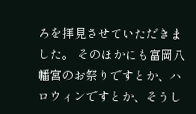ろを拝見させていただきました。 そのほかにも富岡八幡宮のお祭りですとか、ハロウィンですとか、そうし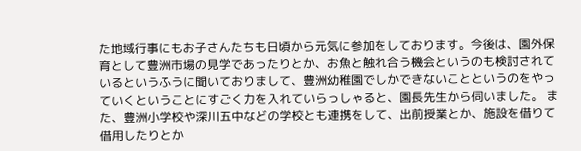た地域行事にもお子さんたちも日頃から元気に参加をしております。今後は、園外保育として豊洲市場の見学であったりとか、お魚と触れ合う機会というのも検討されているというふうに聞いておりまして、豊洲幼稚園でしかできないことというのをやっていくということにすごく力を入れていらっしゃると、園長先生から伺いました。 また、豊洲小学校や深川五中などの学校とも連携をして、出前授業とか、施設を借りて借用したりとか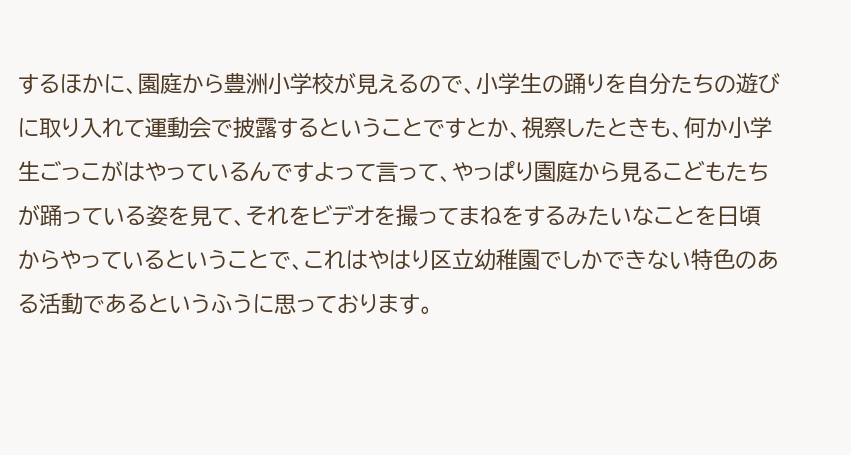するほかに、園庭から豊洲小学校が見えるので、小学生の踊りを自分たちの遊びに取り入れて運動会で披露するということですとか、視察したときも、何か小学生ごっこがはやっているんですよって言って、やっぱり園庭から見るこどもたちが踊っている姿を見て、それをビデオを撮ってまねをするみたいなことを日頃からやっているということで、これはやはり区立幼稚園でしかできない特色のある活動であるというふうに思っております。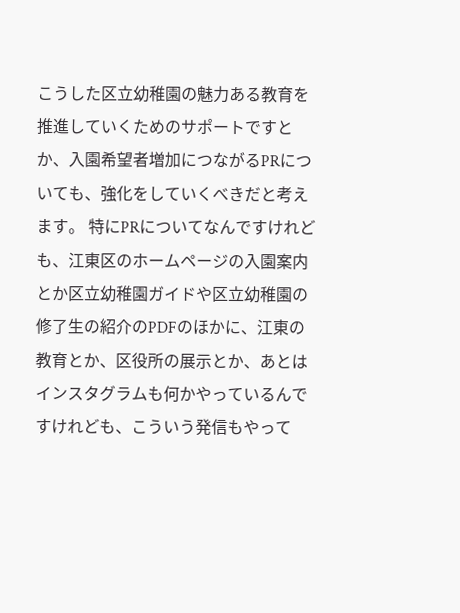こうした区立幼稚園の魅力ある教育を推進していくためのサポートですとか、入園希望者増加につながるPRについても、強化をしていくべきだと考えます。 特にPRについてなんですけれども、江東区のホームページの入園案内とか区立幼稚園ガイドや区立幼稚園の修了生の紹介のPDFのほかに、江東の教育とか、区役所の展示とか、あとはインスタグラムも何かやっているんですけれども、こういう発信もやって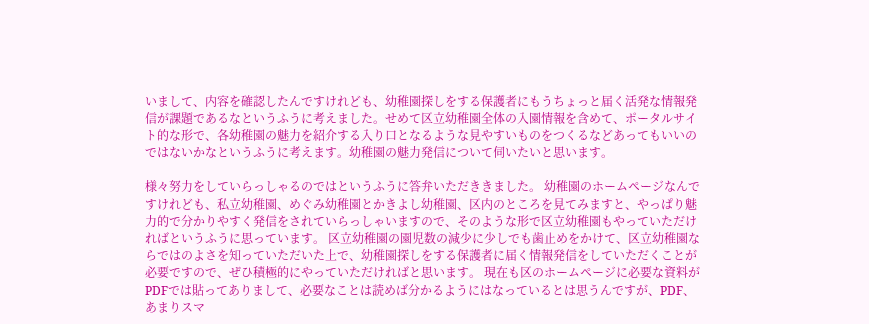いまして、内容を確認したんですけれども、幼稚園探しをする保護者にもうちょっと届く活発な情報発信が課題であるなというふうに考えました。せめて区立幼稚園全体の入園情報を含めて、ポータルサイト的な形で、各幼稚園の魅力を紹介する入り口となるような見やすいものをつくるなどあってもいいのではないかなというふうに考えます。幼稚園の魅力発信について伺いたいと思います。

様々努力をしていらっしゃるのではというふうに答弁いただききました。 幼稚園のホームページなんですけれども、私立幼稚園、めぐみ幼稚園とかきよし幼稚園、区内のところを見てみますと、やっぱり魅力的で分かりやすく発信をされていらっしゃいますので、そのような形で区立幼稚園もやっていただければというふうに思っています。 区立幼稚園の園児数の減少に少しでも歯止めをかけて、区立幼稚園ならではのよさを知っていただいた上で、幼稚園探しをする保護者に届く情報発信をしていただくことが必要ですので、ぜひ積極的にやっていただければと思います。 現在も区のホームページに必要な資料がPDFでは貼ってありまして、必要なことは読めば分かるようにはなっているとは思うんですが、PDF、あまりスマ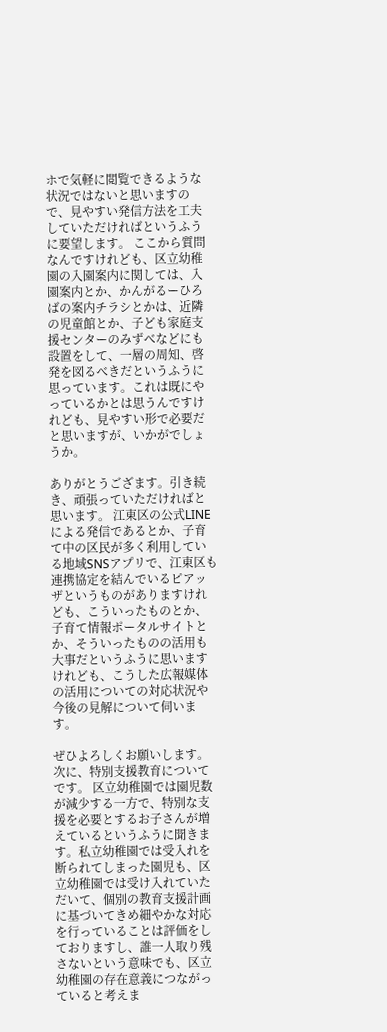ホで気軽に閲覧できるような状況ではないと思いますので、見やすい発信方法を工夫していただければというふうに要望します。 ここから質問なんですけれども、区立幼稚園の入園案内に関しては、入園案内とか、かんがるーひろばの案内チラシとかは、近隣の児童館とか、子ども家庭支援センターのみずべなどにも設置をして、一層の周知、啓発を図るべきだというふうに思っています。これは既にやっているかとは思うんですけれども、見やすい形で必要だと思いますが、いかがでしょうか。

ありがとうござます。引き続き、頑張っていただければと思います。 江東区の公式LINEによる発信であるとか、子育て中の区民が多く利用している地域SNSアプリで、江東区も連携協定を結んでいるピアッザというものがありますけれども、こういったものとか、子育て情報ポータルサイトとか、そういったものの活用も大事だというふうに思いますけれども、こうした広報媒体の活用についての対応状況や今後の見解について伺います。

ぜひよろしくお願いします。 次に、特別支援教育についてです。 区立幼稚園では園児数が減少する一方で、特別な支援を必要とするお子さんが増えているというふうに聞きます。私立幼稚園では受入れを断られてしまった園児も、区立幼稚園では受け入れていただいて、個別の教育支援計画に基づいてきめ細やかな対応を行っていることは評価をしておりますし、誰一人取り残さないという意味でも、区立幼稚園の存在意義につながっていると考えま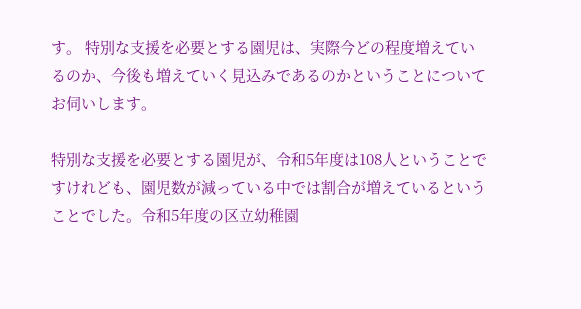す。 特別な支援を必要とする園児は、実際今どの程度増えているのか、今後も増えていく見込みであるのかということについてお伺いします。

特別な支援を必要とする園児が、令和5年度は108人ということですけれども、園児数が減っている中では割合が増えているということでした。令和5年度の区立幼稚園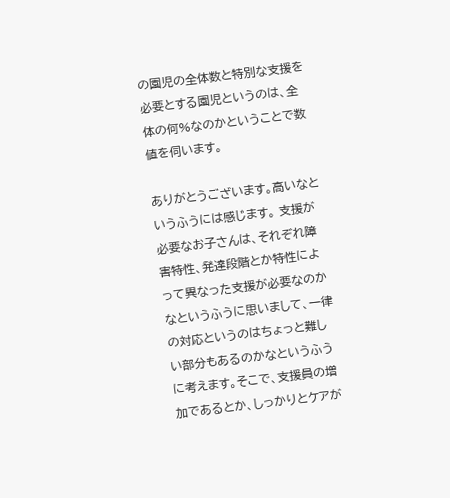の園児の全体数と特別な支援を必要とする園児というのは、全体の何%なのかということで数値を伺います。

ありがとうございます。高いなというふうには感じます。 支援が必要なお子さんは、それぞれ障害特性、発達段階とか特性によって異なった支援が必要なのかなというふうに思いまして、一律の対応というのはちょっと難しい部分もあるのかなというふうに考えます。そこで、支援員の増加であるとか、しっかりとケアが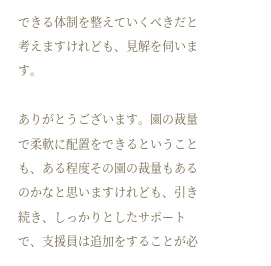できる体制を整えていくべきだと考えますけれども、見解を伺います。

ありがとうございます。園の裁量で柔軟に配置をできるということも、ある程度その園の裁量もあるのかなと思いますけれども、引き続き、しっかりとしたサポートで、支援員は追加をすることが必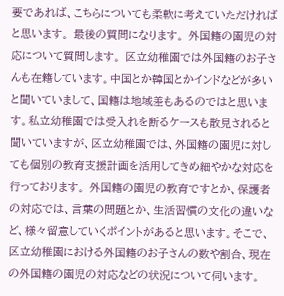要であれば、こちらについても柔軟に考えていただければと思います。 最後の質問になります。 外国籍の園児の対応について質問します。 区立幼稚園では外国籍のお子さんも在籍しています。中国とか韓国とかインドなどが多いと聞いていまして、国籍は地域差もあるのではと思います。私立幼稚園では受入れを断るケースも散見されると聞いていますが、区立幼稚園では、外国籍の園児に対しても個別の教育支援計画を活用してきめ細やかな対応を行っております。 外国籍の園児の教育ですとか、保護者の対応では、言葉の問題とか、生活習慣の文化の違いなど、様々留意していくポイントがあると思います。そこで、区立幼稚園における外国籍のお子さんの数や割合、現在の外国籍の園児の対応などの状況について伺います。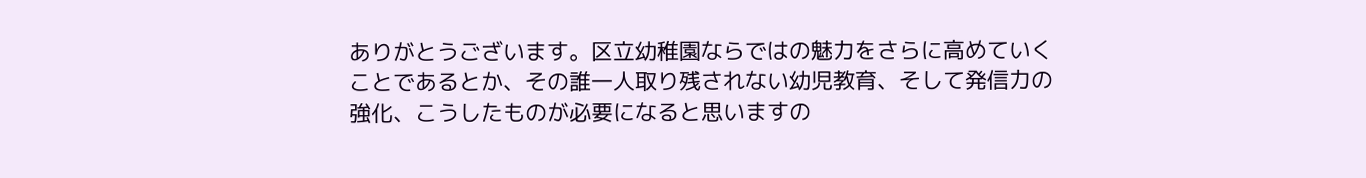ありがとうございます。区立幼稚園ならではの魅力をさらに高めていくことであるとか、その誰一人取り残されない幼児教育、そして発信力の強化、こうしたものが必要になると思いますの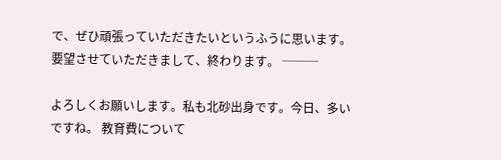で、ぜひ頑張っていただきたいというふうに思います。 要望させていただきまして、終わります。 ───

よろしくお願いします。私も北砂出身です。今日、多いですね。 教育費について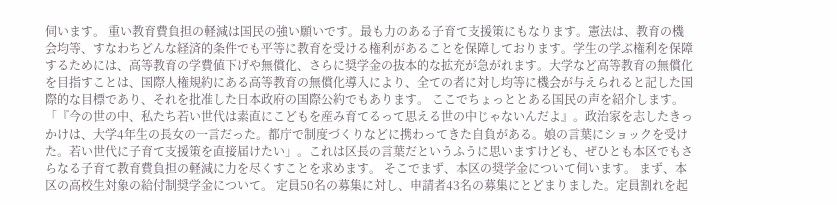伺います。 重い教育費負担の軽減は国民の強い願いです。最も力のある子育て支援策にもなります。憲法は、教育の機会均等、すなわちどんな経済的条件でも平等に教育を受ける権利があることを保障しております。学生の学ぶ権利を保障するためには、高等教育の学費値下げや無償化、さらに奨学金の抜本的な拡充が急がれます。大学など高等教育の無償化を目指すことは、国際人権規約にある高等教育の無償化導入により、全ての者に対し均等に機会が与えられると記した国際的な目標であり、それを批准した日本政府の国際公約でもあります。 ここでちょっととある国民の声を紹介します。「『今の世の中、私たち若い世代は素直にこどもを産み育てるって思える世の中じゃないんだよ』。政治家を志したきっかけは、大学4年生の長女の一言だった。都庁で制度づくりなどに携わってきた自負がある。娘の言葉にショックを受けた。若い世代に子育て支援策を直接届けたい」。これは区長の言葉だというふうに思いますけども、ぜひとも本区でもさらなる子育て教育費負担の軽減に力を尽くすことを求めます。 そこでまず、本区の奨学金について伺います。 まず、本区の高校生対象の給付制奨学金について。 定員50名の募集に対し、申請者43名の募集にとどまりました。定員割れを起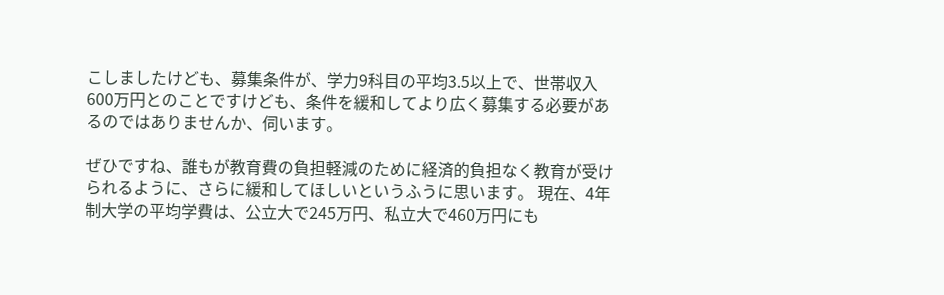こしましたけども、募集条件が、学力9科目の平均3.5以上で、世帯収入600万円とのことですけども、条件を緩和してより広く募集する必要があるのではありませんか、伺います。

ぜひですね、誰もが教育費の負担軽減のために経済的負担なく教育が受けられるように、さらに緩和してほしいというふうに思います。 現在、4年制大学の平均学費は、公立大で245万円、私立大で460万円にも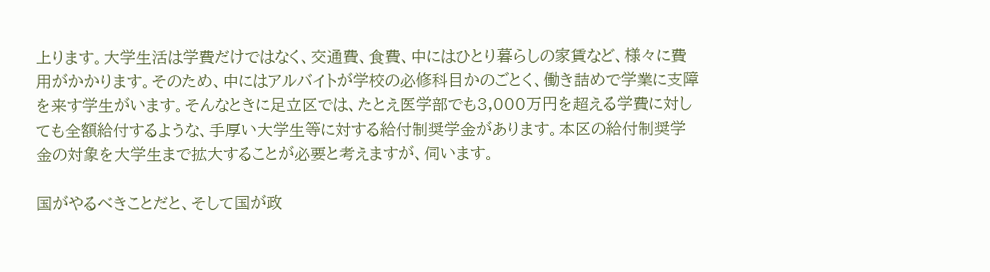上ります。大学生活は学費だけではなく、交通費、食費、中にはひとり暮らしの家賃など、様々に費用がかかります。そのため、中にはアルバイトが学校の必修科目かのごとく、働き詰めで学業に支障を来す学生がいます。そんなときに足立区では、たとえ医学部でも3,000万円を超える学費に対しても全額給付するような、手厚い大学生等に対する給付制奨学金があります。本区の給付制奨学金の対象を大学生まで拡大することが必要と考えますが、伺います。

国がやるべきことだと、そして国が政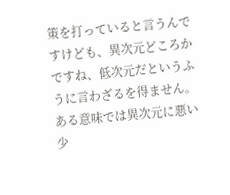策を打っていると言うんですけども、異次元どころかですね、低次元だというふうに言わざるを得ません。ある意味では異次元に悪い少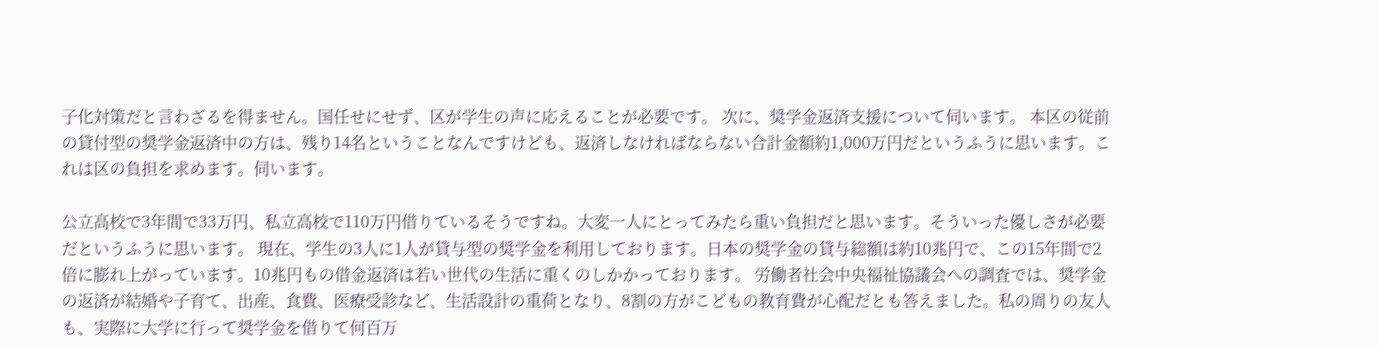子化対策だと言わざるを得ません。国任せにせず、区が学生の声に応えることが必要です。 次に、奨学金返済支援について伺います。 本区の従前の貸付型の奨学金返済中の方は、残り14名ということなんですけども、返済しなければならない合計金額約1,000万円だというふうに思います。これは区の負担を求めます。伺います。

公立高校で3年間で33万円、私立高校で110万円借りているそうですね。大変一人にとってみたら重い負担だと思います。そういった優しさが必要だというふうに思います。 現在、学生の3人に1人が貸与型の奨学金を利用しております。日本の奨学金の貸与総額は約10兆円で、この15年間で2倍に膨れ上がっています。10兆円もの借金返済は若い世代の生活に重くのしかかっております。 労働者社会中央福祉協議会への調査では、奨学金の返済が結婚や子育て、出産、食費、医療受診など、生活設計の重荷となり、8割の方がこどもの教育費が心配だとも答えました。私の周りの友人も、実際に大学に行って奨学金を借りて何百万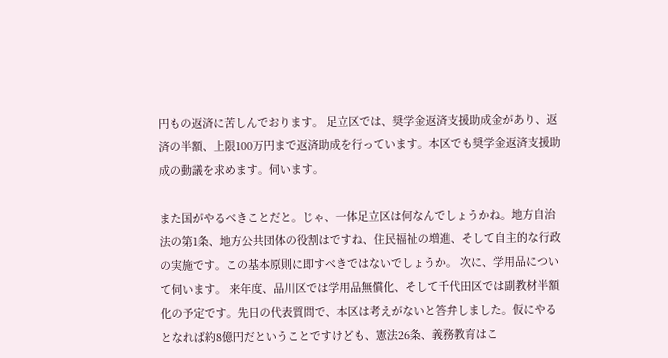円もの返済に苦しんでおります。 足立区では、奨学金返済支援助成金があり、返済の半額、上限100万円まで返済助成を行っています。本区でも奨学金返済支援助成の動議を求めます。伺います。

また国がやるべきことだと。じゃ、一体足立区は何なんでしょうかね。地方自治法の第1条、地方公共団体の役割はですね、住民福祉の増進、そして自主的な行政の実施です。この基本原則に即すべきではないでしょうか。 次に、学用品について伺います。 来年度、品川区では学用品無償化、そして千代田区では副教材半額化の予定です。先日の代表質問で、本区は考えがないと答弁しました。仮にやるとなれば約8億円だということですけども、憲法26条、義務教育はこ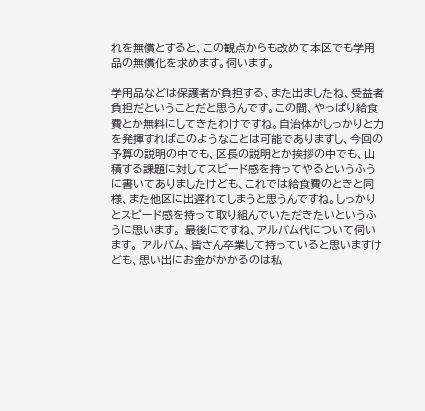れを無償とすると、この観点からも改めて本区でも学用品の無償化を求めます。伺います。

学用品などは保護者が負担する、また出ましたね、受益者負担だということだと思うんです。この間、やっぱり給食費とか無料にしてきたわけですね。自治体がしっかりと力を発揮すればこのようなことは可能でありますし、今回の予算の説明の中でも、区長の説明とか挨拶の中でも、山積する課題に対してスピード感を持ってやるというふうに書いてありましたけども、これでは給食費のときと同様、また他区に出遅れてしまうと思うんですね。しっかりとスピード感を持って取り組んでいただきたいというふうに思います。 最後にですね、アルバム代について伺います。 アルバム、皆さん卒業して持っていると思いますけども、思い出にお金がかかるのは私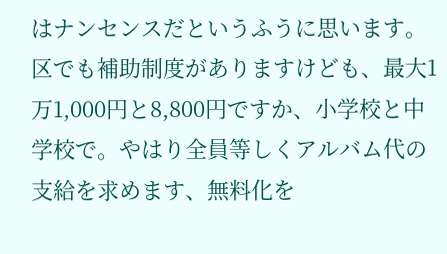はナンセンスだというふうに思います。区でも補助制度がありますけども、最大1万1,000円と8,800円ですか、小学校と中学校で。やはり全員等しくアルバム代の支給を求めます、無料化を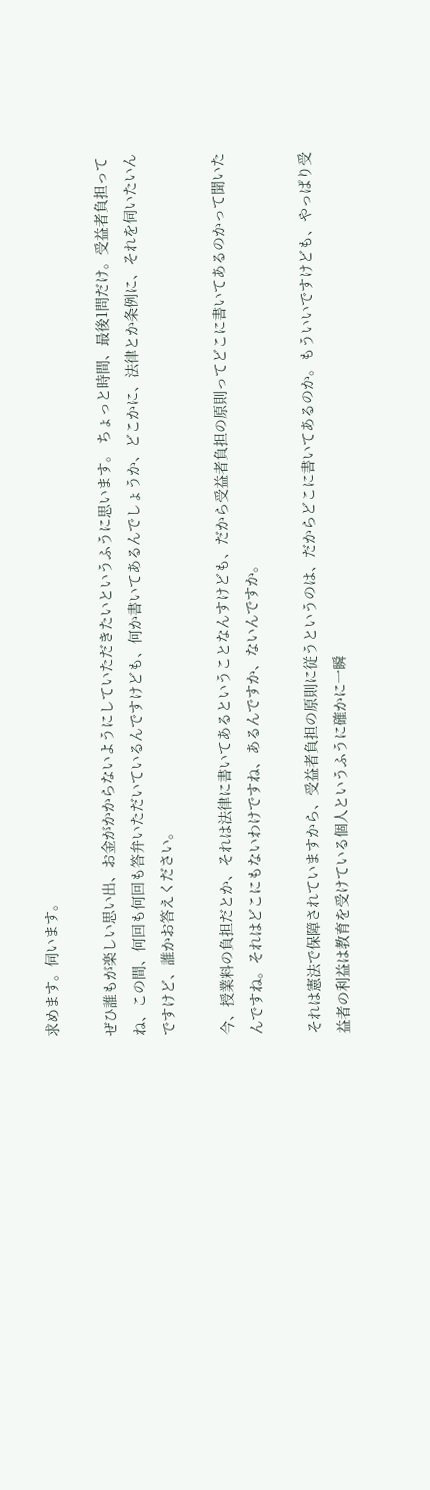求めます。伺います。

ぜひ誰もが楽しい思い出、お金がかからないようにしていただきたいというふうに思います。 ちょっと時間、最後1問だけ。受益者負担ってね、この間、何回も何回も答弁いただいているんですけども、何か書いてあるんでしょうか、どこかに、法律とか条例に、それを伺いたいんですけど、誰かお答えください。

今、授業料の負担だとか、それは法律に書いてあるということなんすけども、だから受益者負担の原則ってどこに書いてあるのかって聞いたんですね。それはどこにもないわけですね、あるんですか、ないんですか。

それは憲法で保障されていますから、受益者負担の原則に従うというのは、だからどこに書いてあるのか。もういいですけども、やっぱり受益者の利益は教育を受けている個人というふうに確かに一瞬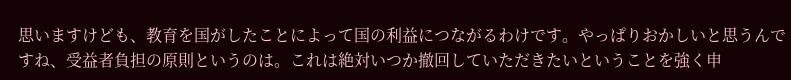思いますけども、教育を国がしたことによって国の利益につながるわけです。やっぱりおかしいと思うんですね、受益者負担の原則というのは。これは絶対いつか撤回していただきたいということを強く申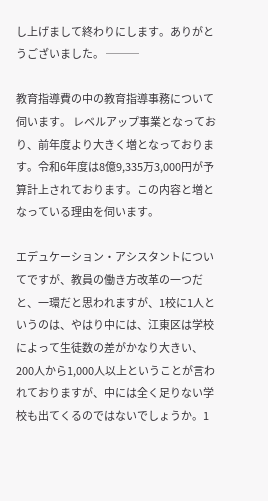し上げまして終わりにします。ありがとうございました。 ───

教育指導費の中の教育指導事務について伺います。 レベルアップ事業となっており、前年度より大きく増となっております。令和6年度は8億9,335万3,000円が予算計上されております。この内容と増となっている理由を伺います。

エデュケーション・アシスタントについてですが、教員の働き方改革の一つだと、一環だと思われますが、1校に1人というのは、やはり中には、江東区は学校によって生徒数の差がかなり大きい、200人から1,000人以上ということが言われておりますが、中には全く足りない学校も出てくるのではないでしょうか。1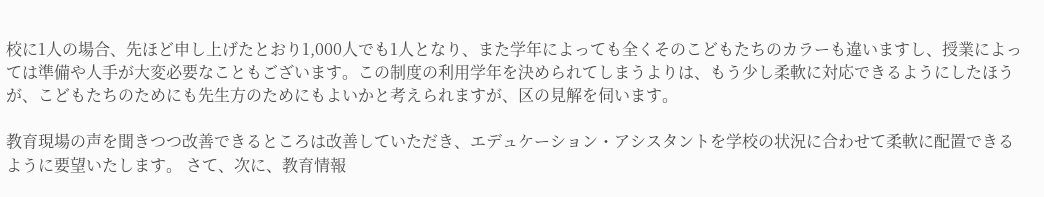校に1人の場合、先ほど申し上げたとおり1,000人でも1人となり、また学年によっても全くそのこどもたちのカラーも違いますし、授業によっては準備や人手が大変必要なこともございます。この制度の利用学年を決められてしまうよりは、もう少し柔軟に対応できるようにしたほうが、こどもたちのためにも先生方のためにもよいかと考えられますが、区の見解を伺います。

教育現場の声を聞きつつ改善できるところは改善していただき、エデュケーション・アシスタントを学校の状況に合わせて柔軟に配置できるように要望いたします。 さて、次に、教育情報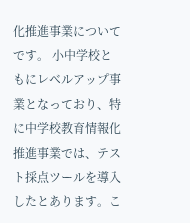化推進事業についてです。 小中学校ともにレベルアップ事業となっており、特に中学校教育情報化推進事業では、テスト採点ツールを導入したとあります。こ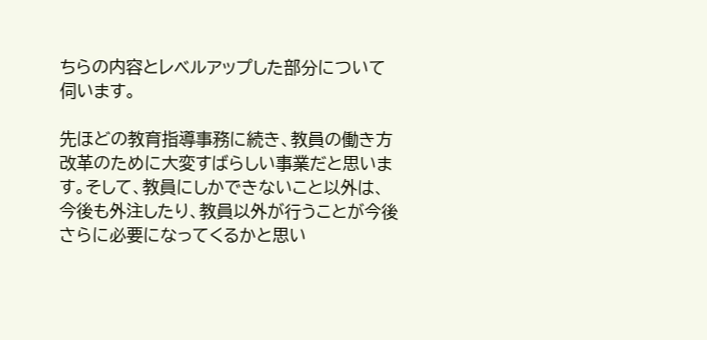ちらの内容とレベルアップした部分について伺います。

先ほどの教育指導事務に続き、教員の働き方改革のために大変すばらしい事業だと思います。そして、教員にしかできないこと以外は、今後も外注したり、教員以外が行うことが今後さらに必要になってくるかと思い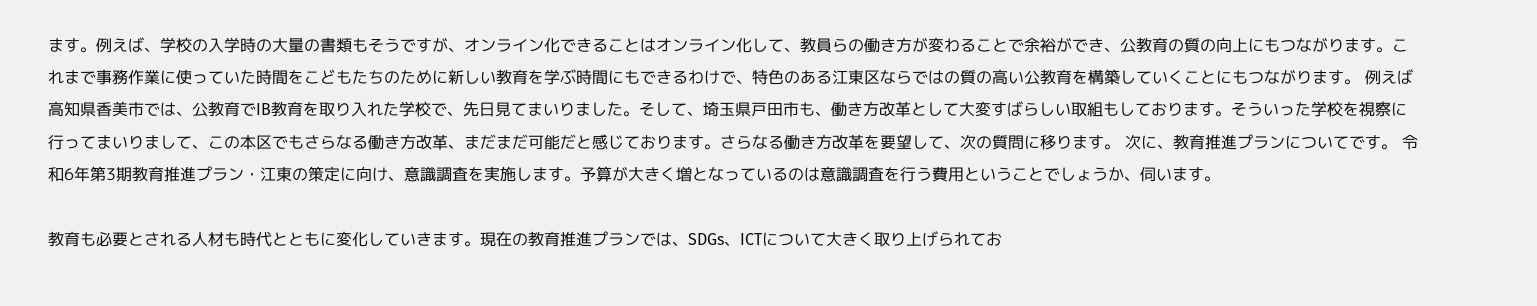ます。例えば、学校の入学時の大量の書類もそうですが、オンライン化できることはオンライン化して、教員らの働き方が変わることで余裕ができ、公教育の質の向上にもつながります。これまで事務作業に使っていた時間をこどもたちのために新しい教育を学ぶ時間にもできるわけで、特色のある江東区ならではの質の高い公教育を構築していくことにもつながります。 例えば高知県香美市では、公教育でIB教育を取り入れた学校で、先日見てまいりました。そして、埼玉県戸田市も、働き方改革として大変すばらしい取組もしております。そういった学校を視察に行ってまいりまして、この本区でもさらなる働き方改革、まだまだ可能だと感じております。さらなる働き方改革を要望して、次の質問に移ります。 次に、教育推進プランについてです。 令和6年第3期教育推進プラン・江東の策定に向け、意識調査を実施します。予算が大きく増となっているのは意識調査を行う費用ということでしょうか、伺います。

教育も必要とされる人材も時代とともに変化していきます。現在の教育推進プランでは、SDGs、ICTについて大きく取り上げられてお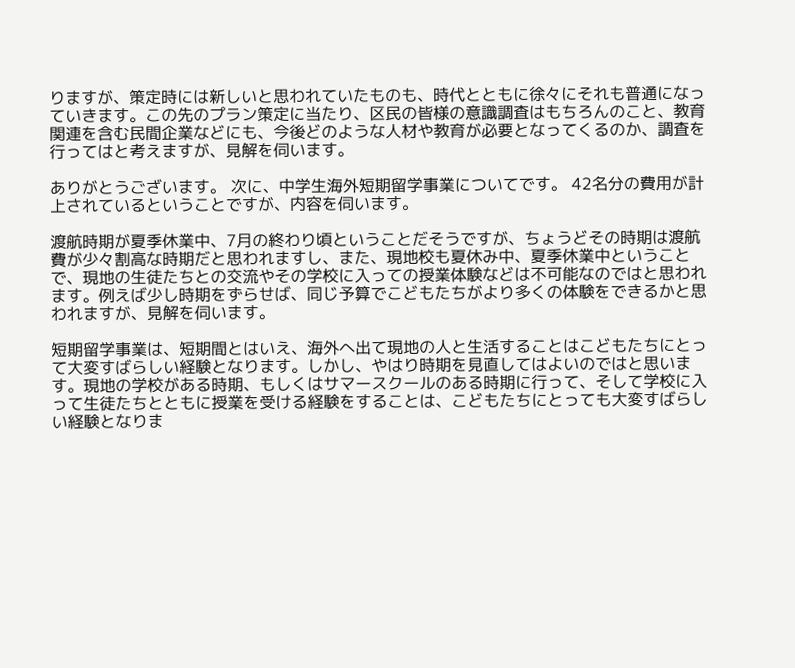りますが、策定時には新しいと思われていたものも、時代とともに徐々にそれも普通になっていきます。この先のプラン策定に当たり、区民の皆様の意識調査はもちろんのこと、教育関連を含む民間企業などにも、今後どのような人材や教育が必要となってくるのか、調査を行ってはと考えますが、見解を伺います。

ありがとうございます。 次に、中学生海外短期留学事業についてです。 42名分の費用が計上されているということですが、内容を伺います。

渡航時期が夏季休業中、7月の終わり頃ということだそうですが、ちょうどその時期は渡航費が少々割高な時期だと思われますし、また、現地校も夏休み中、夏季休業中ということで、現地の生徒たちとの交流やその学校に入っての授業体験などは不可能なのではと思われます。例えば少し時期をずらせば、同じ予算でこどもたちがより多くの体験をできるかと思われますが、見解を伺います。

短期留学事業は、短期間とはいえ、海外へ出て現地の人と生活することはこどもたちにとって大変すばらしい経験となります。しかし、やはり時期を見直してはよいのではと思います。現地の学校がある時期、もしくはサマースクールのある時期に行って、そして学校に入って生徒たちとともに授業を受ける経験をすることは、こどもたちにとっても大変すばらしい経験となりま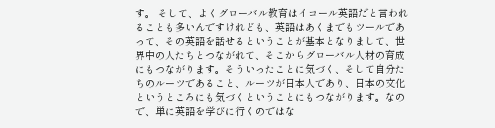す。 そして、よくグローバル教育はイコール英語だと言われることも多いんですけれども、英語はあくまでもツールであって、その英語を話せるということが基本となりまして、世界中の人たちとつながれて、そこからグローバル人材の育成にもつながります。そういったことに気づく、そして自分たちのルーツであること、ルーツが日本人であり、日本の文化というところにも気づくということにもつながります。なので、単に英語を学びに行くのではな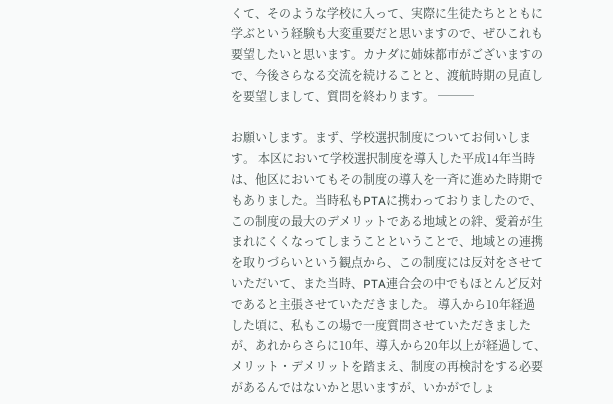くて、そのような学校に入って、実際に生徒たちとともに学ぶという経験も大変重要だと思いますので、ぜひこれも要望したいと思います。カナダに姉妹都市がございますので、今後さらなる交流を続けることと、渡航時期の見直しを要望しまして、質問を終わります。 ───

お願いします。まず、学校選択制度についてお伺いします。 本区において学校選択制度を導入した平成14年当時は、他区においてもその制度の導入を一斉に進めた時期でもありました。当時私もPTAに携わっておりましたので、この制度の最大のデメリットである地域との絆、愛着が生まれにくくなってしまうことということで、地域との連携を取りづらいという観点から、この制度には反対をさせていただいて、また当時、PTA連合会の中でもほとんど反対であると主張させていただきました。 導入から10年経過した頃に、私もこの場で一度質問させていただきましたが、あれからさらに10年、導入から20年以上が経過して、メリット・デメリットを踏まえ、制度の再検討をする必要があるんではないかと思いますが、いかがでしょ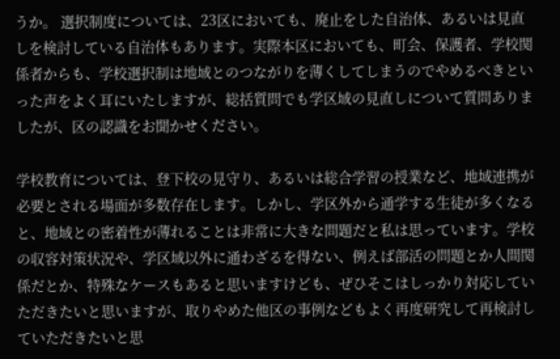うか。 選択制度については、23区においても、廃止をした自治体、あるいは見直しを検討している自治体もあります。実際本区においても、町会、保護者、学校関係者からも、学校選択制は地域とのつながりを薄くしてしまうのでやめるべきといった声をよく耳にいたしますが、総括質問でも学区域の見直しについて質問ありましたが、区の認識をお聞かせください。

学校教育については、登下校の見守り、あるいは総合学習の授業など、地域連携が必要とされる場面が多数存在します。しかし、学区外から通学する生徒が多くなると、地域との密着性が薄れることは非常に大きな問題だと私は思っています。学校の収容対策状況や、学区域以外に通わざるを得ない、例えば部活の問題とか人間関係だとか、特殊なケースもあると思いますけども、ぜひそこはしっかり対応していただきたいと思いますが、取りやめた他区の事例などもよく再度研究して再検討していただきたいと思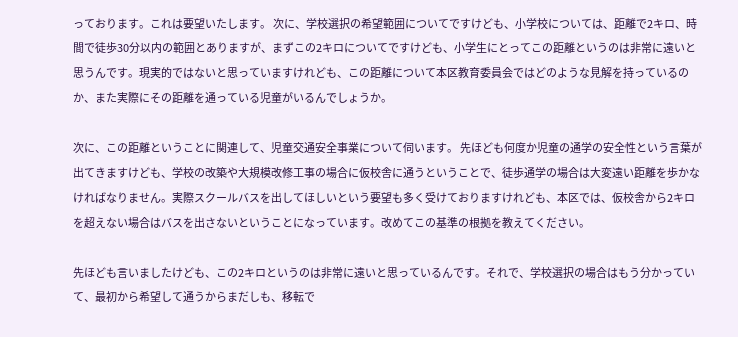っております。これは要望いたします。 次に、学校選択の希望範囲についてですけども、小学校については、距離で2キロ、時間で徒歩30分以内の範囲とありますが、まずこの2キロについてですけども、小学生にとってこの距離というのは非常に遠いと思うんです。現実的ではないと思っていますけれども、この距離について本区教育委員会ではどのような見解を持っているのか、また実際にその距離を通っている児童がいるんでしょうか。

次に、この距離ということに関連して、児童交通安全事業について伺います。 先ほども何度か児童の通学の安全性という言葉が出てきますけども、学校の改築や大規模改修工事の場合に仮校舎に通うということで、徒歩通学の場合は大変遠い距離を歩かなければなりません。実際スクールバスを出してほしいという要望も多く受けておりますけれども、本区では、仮校舎から2キロを超えない場合はバスを出さないということになっています。改めてこの基準の根拠を教えてください。

先ほども言いましたけども、この2キロというのは非常に遠いと思っているんです。それで、学校選択の場合はもう分かっていて、最初から希望して通うからまだしも、移転で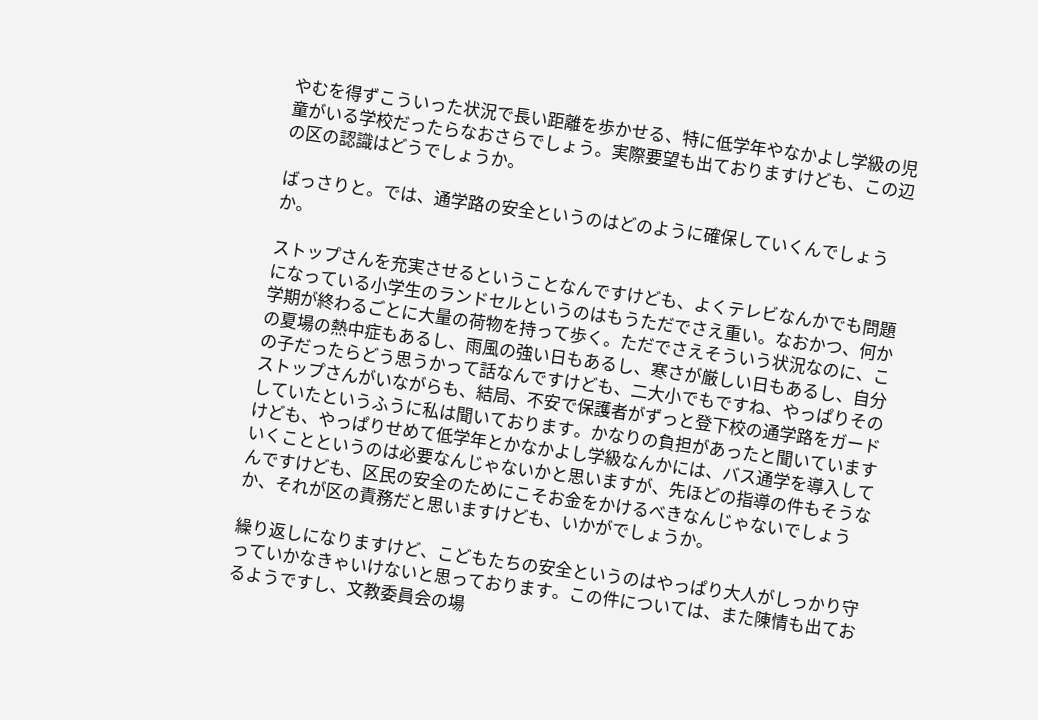やむを得ずこういった状況で長い距離を歩かせる、特に低学年やなかよし学級の児童がいる学校だったらなおさらでしょう。実際要望も出ておりますけども、この辺の区の認識はどうでしょうか。

ばっさりと。では、通学路の安全というのはどのように確保していくんでしょうか。

ストップさんを充実させるということなんですけども、よくテレビなんかでも問題になっている小学生のランドセルというのはもうただでさえ重い。なおかつ、何か学期が終わるごとに大量の荷物を持って歩く。ただでさえそういう状況なのに、この夏場の熱中症もあるし、雨風の強い日もあるし、寒さが厳しい日もあるし、自分の子だったらどう思うかって話なんですけども、二大小でもですね、やっぱりそのストップさんがいながらも、結局、不安で保護者がずっと登下校の通学路をガードしていたというふうに私は聞いております。かなりの負担があったと聞いていますけども、やっぱりせめて低学年とかなかよし学級なんかには、バス通学を導入していくことというのは必要なんじゃないかと思いますが、先ほどの指導の件もそうなんですけども、区民の安全のためにこそお金をかけるべきなんじゃないでしょうか、それが区の責務だと思いますけども、いかがでしょうか。

繰り返しになりますけど、こどもたちの安全というのはやっぱり大人がしっかり守っていかなきゃいけないと思っております。この件については、また陳情も出ておるようですし、文教委員会の場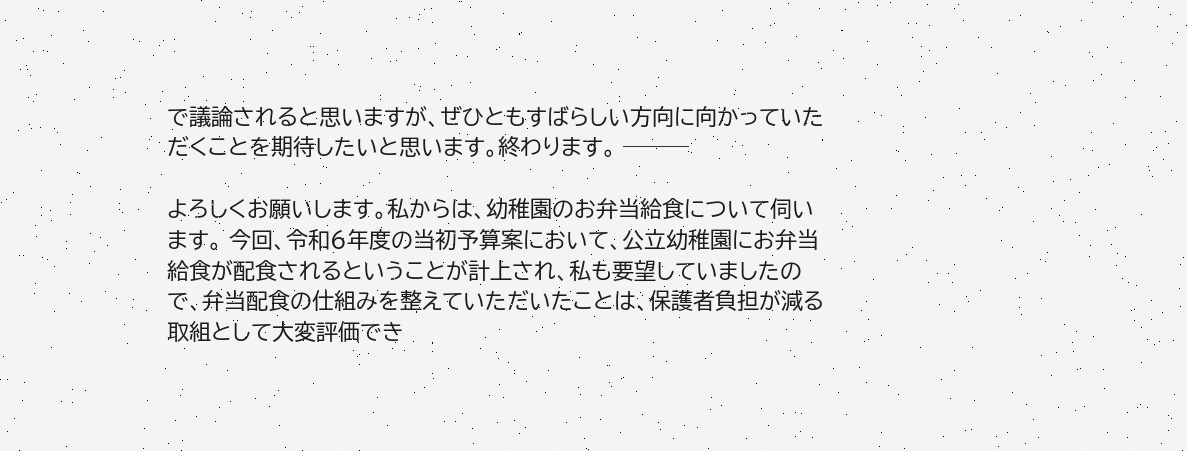で議論されると思いますが、ぜひともすばらしい方向に向かっていただくことを期待したいと思います。終わります。 ───

よろしくお願いします。私からは、幼稚園のお弁当給食について伺います。 今回、令和6年度の当初予算案において、公立幼稚園にお弁当給食が配食されるということが計上され、私も要望していましたので、弁当配食の仕組みを整えていただいたことは、保護者負担が減る取組として大変評価でき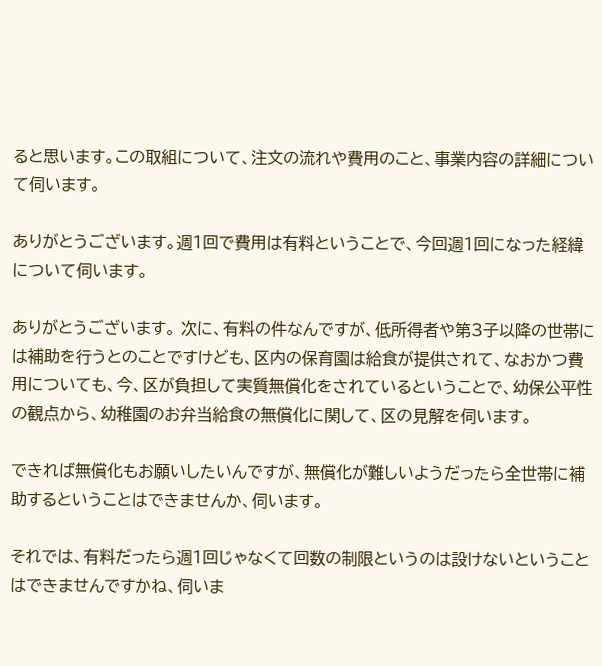ると思います。この取組について、注文の流れや費用のこと、事業内容の詳細について伺います。

ありがとうございます。週1回で費用は有料ということで、今回週1回になった経緯について伺います。

ありがとうございます。 次に、有料の件なんですが、低所得者や第3子以降の世帯には補助を行うとのことですけども、区内の保育園は給食が提供されて、なおかつ費用についても、今、区が負担して実質無償化をされているということで、幼保公平性の観点から、幼稚園のお弁当給食の無償化に関して、区の見解を伺います。

できれば無償化もお願いしたいんですが、無償化が難しいようだったら全世帯に補助するということはできませんか、伺います。

それでは、有料だったら週1回じゃなくて回数の制限というのは設けないということはできませんですかね、伺いま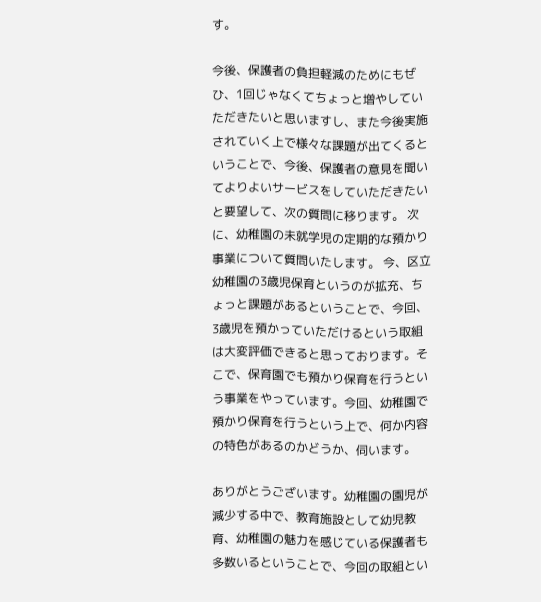す。

今後、保護者の負担軽減のためにもぜひ、1回じゃなくてちょっと増やしていただきたいと思いますし、また今後実施されていく上で様々な課題が出てくるということで、今後、保護者の意見を聞いてよりよいサービスをしていただきたいと要望して、次の質問に移ります。 次に、幼稚園の未就学児の定期的な預かり事業について質問いたします。 今、区立幼稚園の3歳児保育というのが拡充、ちょっと課題があるということで、今回、3歳児を預かっていただけるという取組は大変評価できると思っております。そこで、保育園でも預かり保育を行うという事業をやっています。今回、幼稚園で預かり保育を行うという上で、何か内容の特色があるのかどうか、伺います。

ありがとうございます。幼稚園の園児が減少する中で、教育施設として幼児教育、幼稚園の魅力を感じている保護者も多数いるということで、今回の取組とい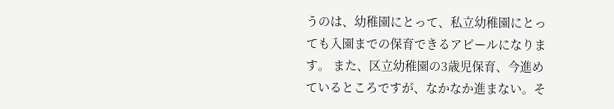うのは、幼稚園にとって、私立幼稚園にとっても入園までの保育できるアピールになります。 また、区立幼稚園の3歳児保育、今進めているところですが、なかなか進まない。そ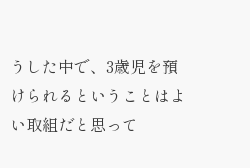うした中で、3歳児を預けられるということはよい取組だと思って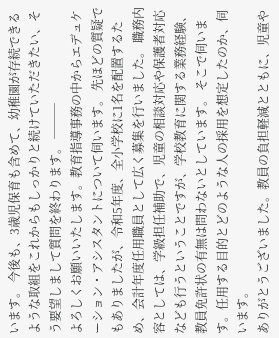います。 今後も、3歳児保育も含めて、幼稚園が存続できるような取組をこれからもしっかりと続けていただきたい、そう要望しまして質問を終わります。 ───
よろしくお願いいたします。教育指導事務の中からエデュケーション・アシスタントについて伺います。 先ほどの質疑でもありましたが、令和5年度、全小学校に1名を配置するため、会計年度任用職員として広く募集を行いました。 職務内容としては、学級担任補助で、児童の相談対応や保護者対応なども行うということですが、学校教育に関する業務経験、教員免許状の有無は問わないとしています。 そこで伺います。任用する目的とどのような人の採用を想定したのか、伺います。
ありがとうございました。教員の負担軽減とともに、児童や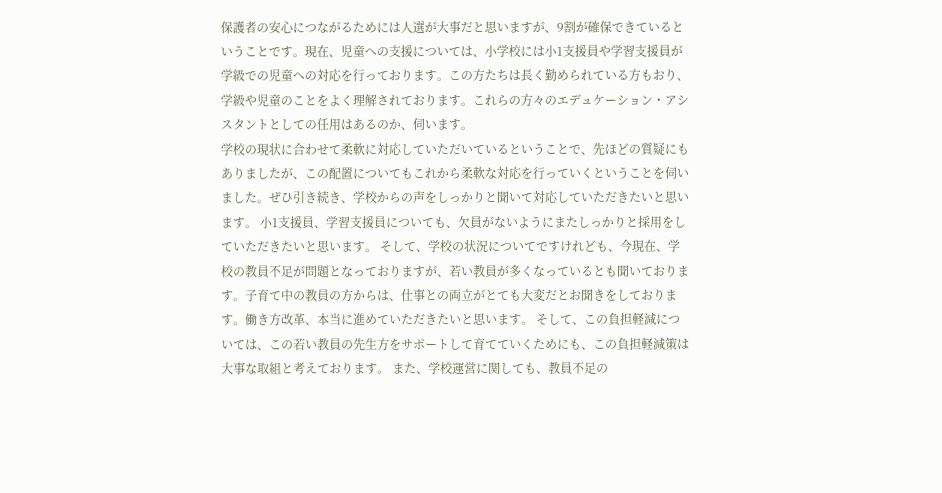保護者の安心につながるためには人選が大事だと思いますが、9割が確保できているということです。現在、児童への支援については、小学校には小1支援員や学習支援員が学級での児童への対応を行っております。この方たちは長く勤められている方もおり、学級や児童のことをよく理解されております。これらの方々のエデュケーション・アシスタントとしての任用はあるのか、伺います。
学校の現状に合わせて柔軟に対応していただいているということで、先ほどの質疑にもありましたが、この配置についてもこれから柔軟な対応を行っていくということを伺いました。ぜひ引き続き、学校からの声をしっかりと聞いて対応していただきたいと思います。 小1支援員、学習支援員についても、欠員がないようにまたしっかりと採用をしていただきたいと思います。 そして、学校の状況についてですけれども、今現在、学校の教員不足が問題となっておりますが、若い教員が多くなっているとも聞いております。子育て中の教員の方からは、仕事との両立がとても大変だとお聞きをしております。働き方改革、本当に進めていただきたいと思います。 そして、この負担軽減については、この若い教員の先生方をサポートして育てていくためにも、この負担軽減策は大事な取組と考えております。 また、学校運営に関しても、教員不足の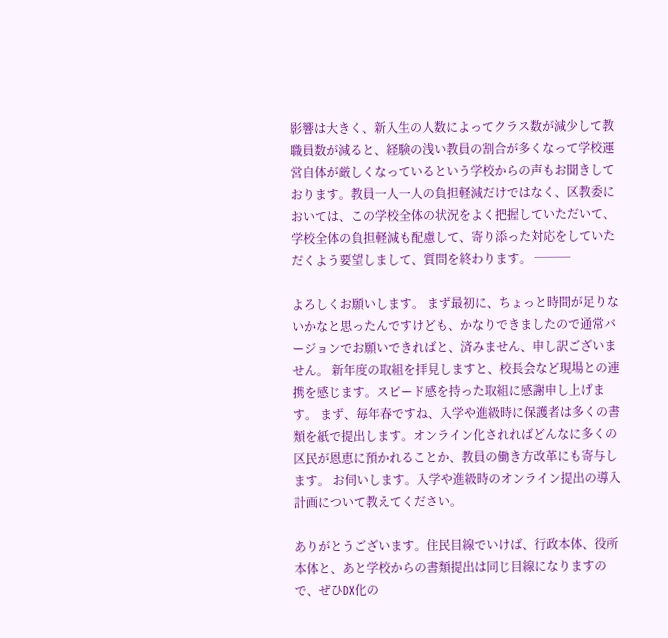影響は大きく、新入生の人数によってクラス数が減少して教職員数が減ると、経験の浅い教員の割合が多くなって学校運営自体が厳しくなっているという学校からの声もお聞きしております。教員一人一人の負担軽減だけではなく、区教委においては、この学校全体の状況をよく把握していただいて、学校全体の負担軽減も配慮して、寄り添った対応をしていただくよう要望しまして、質問を終わります。 ───

よろしくお願いします。 まず最初に、ちょっと時間が足りないかなと思ったんですけども、かなりできましたので通常バージョンでお願いできればと、済みません、申し訳ございません。 新年度の取組を拝見しますと、校長会など現場との連携を感じます。スピード感を持った取組に感謝申し上げます。 まず、毎年春ですね、入学や進級時に保護者は多くの書類を紙で提出します。オンライン化されればどんなに多くの区民が恩恵に預かれることか、教員の働き方改革にも寄与します。 お伺いします。入学や進級時のオンライン提出の導入計画について教えてください。

ありがとうございます。住民目線でいけば、行政本体、役所本体と、あと学校からの書類提出は同じ目線になりますので、ぜひDX化の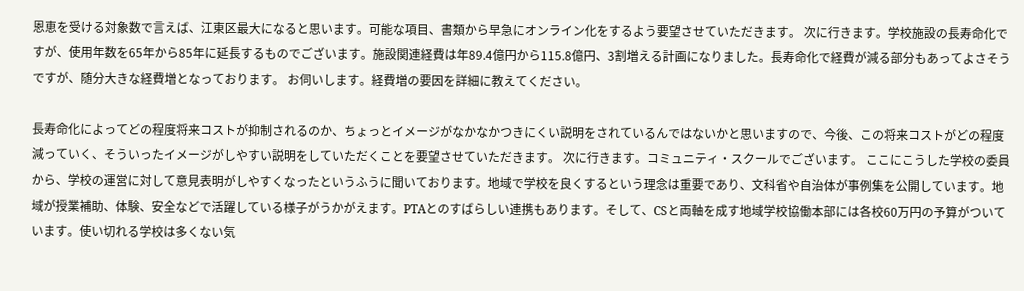恩恵を受ける対象数で言えば、江東区最大になると思います。可能な項目、書類から早急にオンライン化をするよう要望させていただきます。 次に行きます。学校施設の長寿命化ですが、使用年数を65年から85年に延長するものでございます。施設関連経費は年89.4億円から115.8億円、3割増える計画になりました。長寿命化で経費が減る部分もあってよさそうですが、随分大きな経費増となっております。 お伺いします。経費増の要因を詳細に教えてください。

長寿命化によってどの程度将来コストが抑制されるのか、ちょっとイメージがなかなかつきにくい説明をされているんではないかと思いますので、今後、この将来コストがどの程度減っていく、そういったイメージがしやすい説明をしていただくことを要望させていただきます。 次に行きます。コミュニティ・スクールでございます。 ここにこうした学校の委員から、学校の運営に対して意見表明がしやすくなったというふうに聞いております。地域で学校を良くするという理念は重要であり、文科省や自治体が事例集を公開しています。地域が授業補助、体験、安全などで活躍している様子がうかがえます。PTAとのすばらしい連携もあります。そして、CSと両軸を成す地域学校協働本部には各校60万円の予算がついています。使い切れる学校は多くない気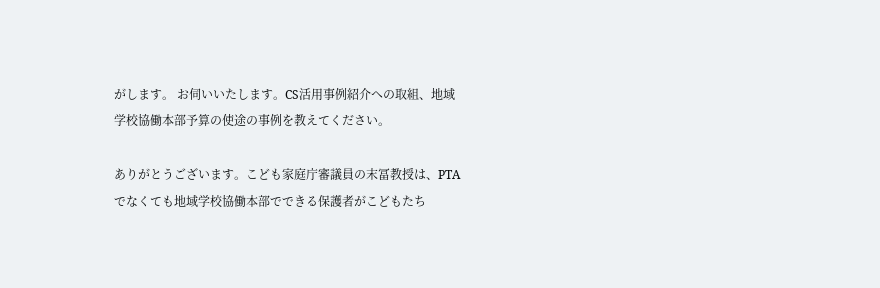がします。 お伺いいたします。CS活用事例紹介への取組、地域学校協働本部予算の使途の事例を教えてください。

ありがとうございます。こども家庭庁審議員の末冨教授は、PTAでなくても地域学校協働本部でできる保護者がこどもたち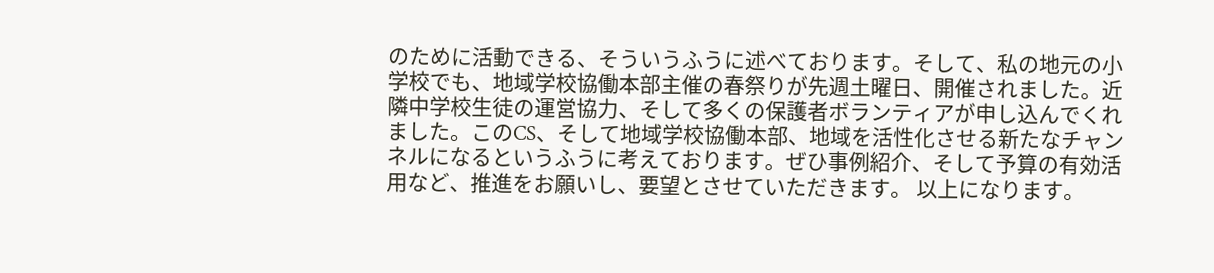のために活動できる、そういうふうに述べております。そして、私の地元の小学校でも、地域学校協働本部主催の春祭りが先週土曜日、開催されました。近隣中学校生徒の運営協力、そして多くの保護者ボランティアが申し込んでくれました。このCS、そして地域学校協働本部、地域を活性化させる新たなチャンネルになるというふうに考えております。ぜひ事例紹介、そして予算の有効活用など、推進をお願いし、要望とさせていただきます。 以上になります。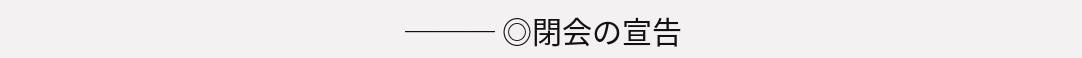─── ◎閉会の宣告